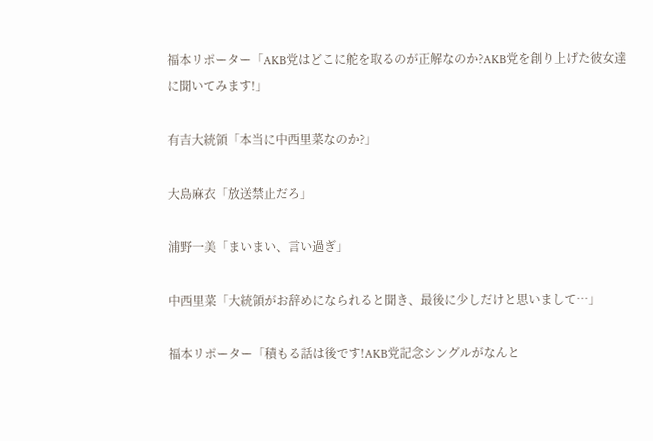福本リポーター「AKB党はどこに舵を取るのが正解なのか?AKB党を創り上げた彼女達に聞いてみます!」

有吉大統領「本当に中西里菜なのか?」

大島麻衣「放送禁止だろ」

浦野一美「まいまい、言い過ぎ」

中西里菜「大統領がお辞めになられると聞き、最後に少しだけと思いまして…」

福本リポーター「積もる話は後です!AKB党記念シングルがなんと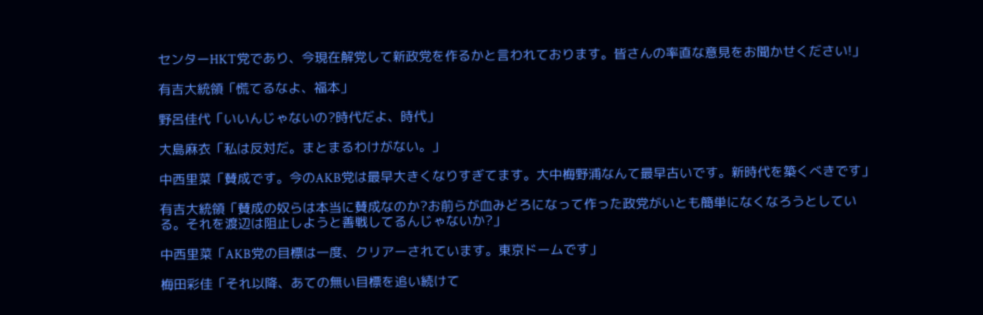センターHKT党であり、今現在解党して新政党を作るかと言われております。皆さんの率直な意見をお聞かせください!」

有吉大統領「慌てるなよ、福本」

野呂佳代「いいんじゃないの?時代だよ、時代」

大島麻衣「私は反対だ。まとまるわけがない。」

中西里菜「賛成です。今のAKB党は最早大きくなりすぎてます。大中梅野浦なんて最早古いです。新時代を築くべきです」

有吉大統領「賛成の奴らは本当に賛成なのか?お前らが血みどろになって作った政党がいとも簡単になくなろうとしている。それを渡辺は阻止しようと善戦してるんじゃないか?」

中西里菜「AKB党の目標は一度、クリアーされています。東京ドームです」

梅田彩佳「それ以降、あての無い目標を追い続けて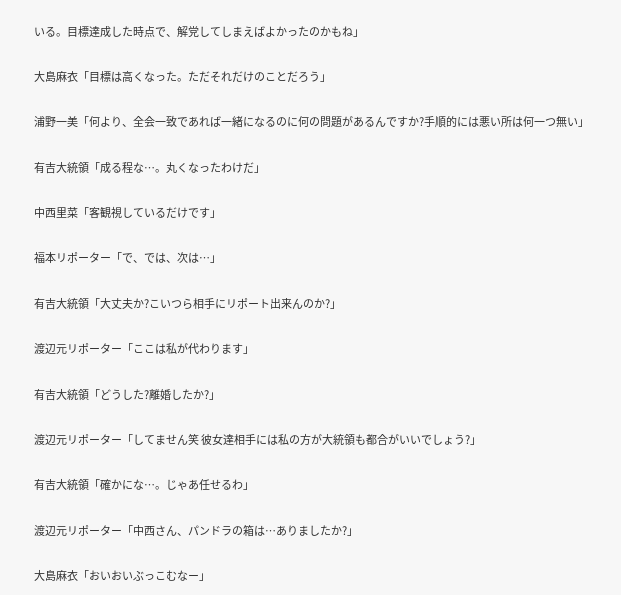いる。目標達成した時点で、解党してしまえばよかったのかもね」

大島麻衣「目標は高くなった。ただそれだけのことだろう」

浦野一美「何より、全会一致であれば一緒になるのに何の問題があるんですか?手順的には悪い所は何一つ無い」

有吉大統領「成る程な…。丸くなったわけだ」

中西里菜「客観視しているだけです」

福本リポーター「で、では、次は…」

有吉大統領「大丈夫か?こいつら相手にリポート出来んのか?」

渡辺元リポーター「ここは私が代わります」

有吉大統領「どうした?離婚したか?」

渡辺元リポーター「してません笑 彼女達相手には私の方が大統領も都合がいいでしょう?」

有吉大統領「確かにな…。じゃあ任せるわ」

渡辺元リポーター「中西さん、パンドラの箱は…ありましたか?」

大島麻衣「おいおいぶっこむなー」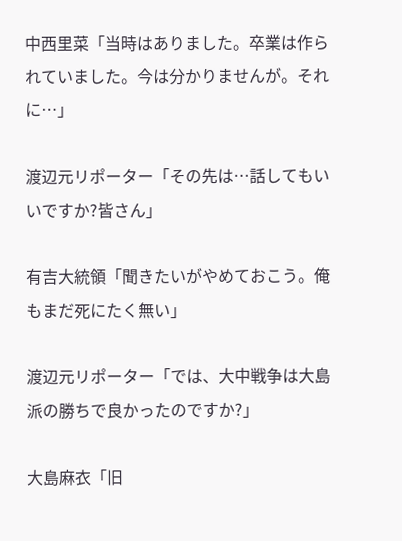中西里菜「当時はありました。卒業は作られていました。今は分かりませんが。それに…」

渡辺元リポーター「その先は…話してもいいですか?皆さん」

有吉大統領「聞きたいがやめておこう。俺もまだ死にたく無い」

渡辺元リポーター「では、大中戦争は大島派の勝ちで良かったのですか?」

大島麻衣「旧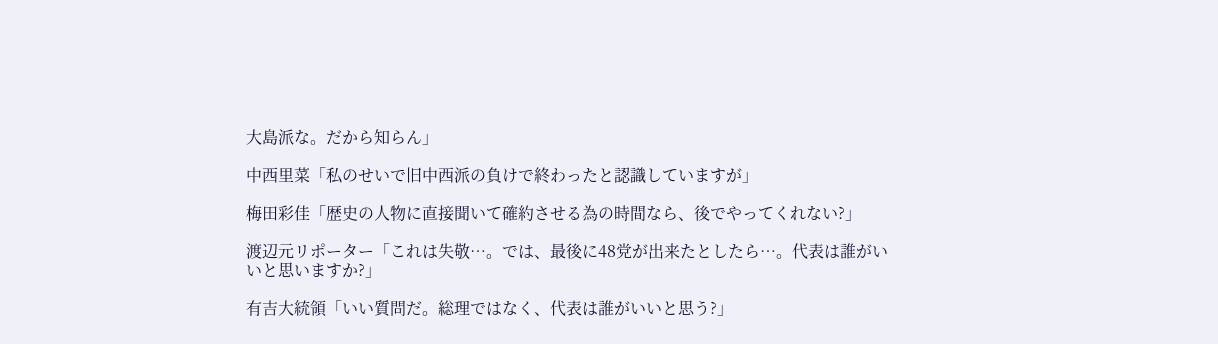大島派な。だから知らん」

中西里菜「私のせいで旧中西派の負けで終わったと認識していますが」

梅田彩佳「歴史の人物に直接聞いて確約させる為の時間なら、後でやってくれない?」

渡辺元リポーター「これは失敬…。では、最後に48党が出来たとしたら…。代表は誰がいいと思いますか?」

有吉大統領「いい質問だ。総理ではなく、代表は誰がいいと思う?」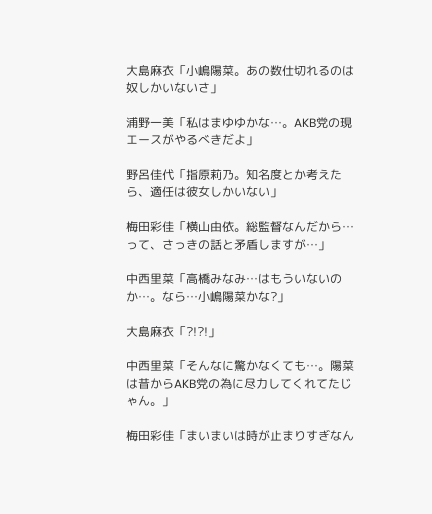大島麻衣「小嶋陽菜。あの数仕切れるのは奴しかいないさ」

浦野一美「私はまゆゆかな…。AKB党の現エースがやるべきだよ」

野呂佳代「指原莉乃。知名度とか考えたら、適任は彼女しかいない」

梅田彩佳「横山由依。総監督なんだから…って、さっきの話と矛盾しますが…」

中西里菜「高橋みなみ…はもういないのか…。なら…小嶋陽菜かな?」

大島麻衣「?!?!」

中西里菜「そんなに驚かなくても…。陽菜は昔からAKB党の為に尽力してくれてたじゃん。」

梅田彩佳「まいまいは時が止まりすぎなん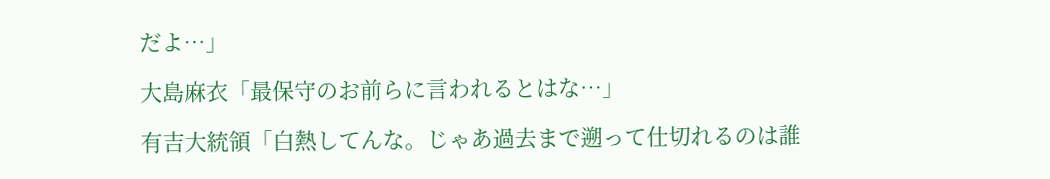だよ…」

大島麻衣「最保守のお前らに言われるとはな…」

有吉大統領「白熱してんな。じゃあ過去まで遡って仕切れるのは誰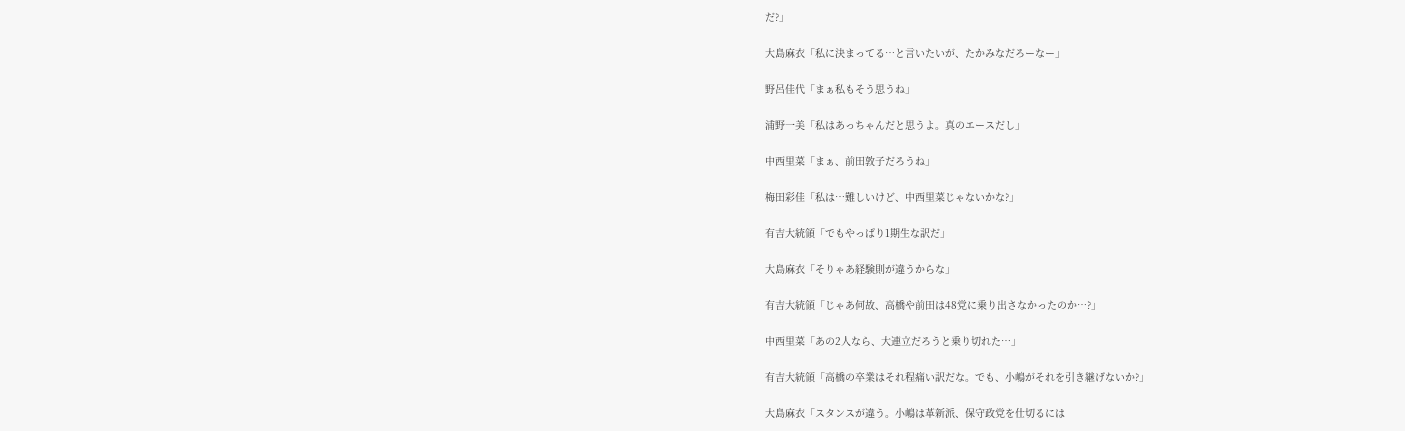だ?」

大島麻衣「私に決まってる…と言いたいが、たかみなだろーなー」

野呂佳代「まぁ私もそう思うね」

浦野一美「私はあっちゃんだと思うよ。真のエースだし」

中西里菜「まぁ、前田敦子だろうね」

梅田彩佳「私は…難しいけど、中西里菜じゃないかな?」

有吉大統領「でもやっぱり1期生な訳だ」

大島麻衣「そりゃあ経験則が違うからな」

有吉大統領「じゃあ何故、高橋や前田は48党に乗り出さなかったのか…?」

中西里菜「あの2人なら、大連立だろうと乗り切れた…」

有吉大統領「高橋の卒業はそれ程痛い訳だな。でも、小嶋がそれを引き継げないか?」

大島麻衣「スタンスが違う。小嶋は革新派、保守政党を仕切るには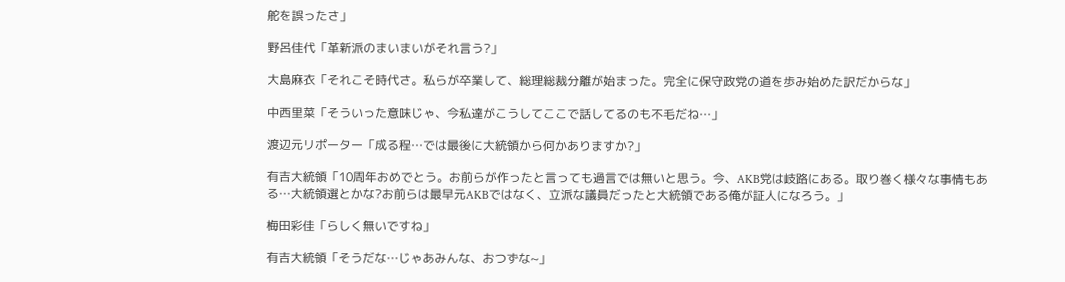舵を誤ったさ」

野呂佳代「革新派のまいまいがそれ言う?」

大島麻衣「それこそ時代さ。私らが卒業して、総理総裁分離が始まった。完全に保守政党の道を歩み始めた訳だからな」

中西里菜「そういった意味じゃ、今私達がこうしてここで話してるのも不毛だね…」

渡辺元リポーター「成る程…では最後に大統領から何かありますか?」

有吉大統領「10周年おめでとう。お前らが作ったと言っても過言では無いと思う。今、AKB党は岐路にある。取り巻く様々な事情もある…大統領選とかな?お前らは最早元AKBではなく、立派な議員だったと大統領である俺が証人になろう。」

梅田彩佳「らしく無いですね」

有吉大統領「そうだな…じゃあみんな、おつずな~」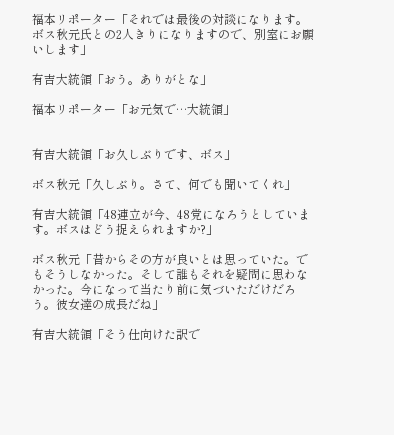福本リポーター「それでは最後の対談になります。ボス秋元氏との2人きりになりますので、別室にお願いします」

有吉大統領「おう。ありがとな」

福本リポーター「お元気で…大統領」


有吉大統領「お久しぶりです、ボス」

ボス秋元「久しぶり。さて、何でも聞いてくれ」

有吉大統領「48連立が今、48党になろうとしています。ボスはどう捉えられますか?」

ボス秋元「昔からその方が良いとは思っていた。でもそうしなかった。そして誰もそれを疑問に思わなかった。今になって当たり前に気づいただけだろう。彼女達の成長だね」

有吉大統領「そう仕向けた訳で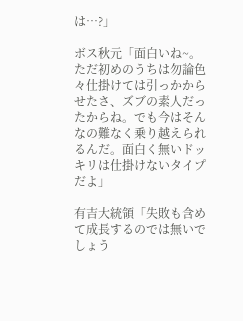は…?」

ボス秋元「面白いね~。ただ初めのうちは勿論色々仕掛けては引っかからせたさ、ズブの素人だったからね。でも今はそんなの難なく乗り越えられるんだ。面白く無いドッキリは仕掛けないタイプだよ」

有吉大統領「失敗も含めて成長するのでは無いでしょう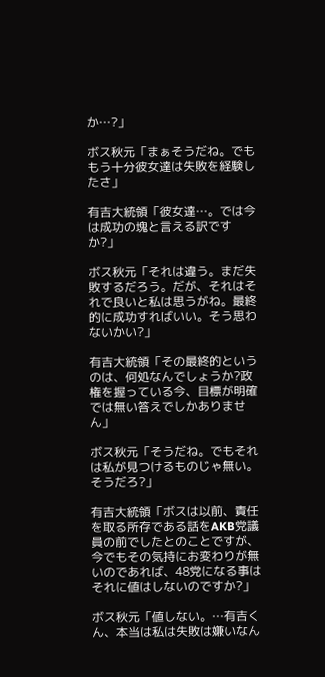か…?」

ボス秋元「まぁそうだね。でももう十分彼女達は失敗を経験したさ」

有吉大統領「彼女達…。では今は成功の塊と言える訳ですか?」

ボス秋元「それは違う。まだ失敗するだろう。だが、それはそれで良いと私は思うがね。最終的に成功すればいい。そう思わないかい?」

有吉大統領「その最終的というのは、何処なんでしょうか?政権を握っている今、目標が明確では無い答えでしかありません」

ボス秋元「そうだね。でもそれは私が見つけるものじゃ無い。そうだろ?」

有吉大統領「ボスは以前、責任を取る所存である話をAKB党議員の前でしたとのことですが、今でもその気持にお変わりが無いのであれば、48党になる事はそれに値はしないのですか?」

ボス秋元「値しない。…有吉くん、本当は私は失敗は嫌いなん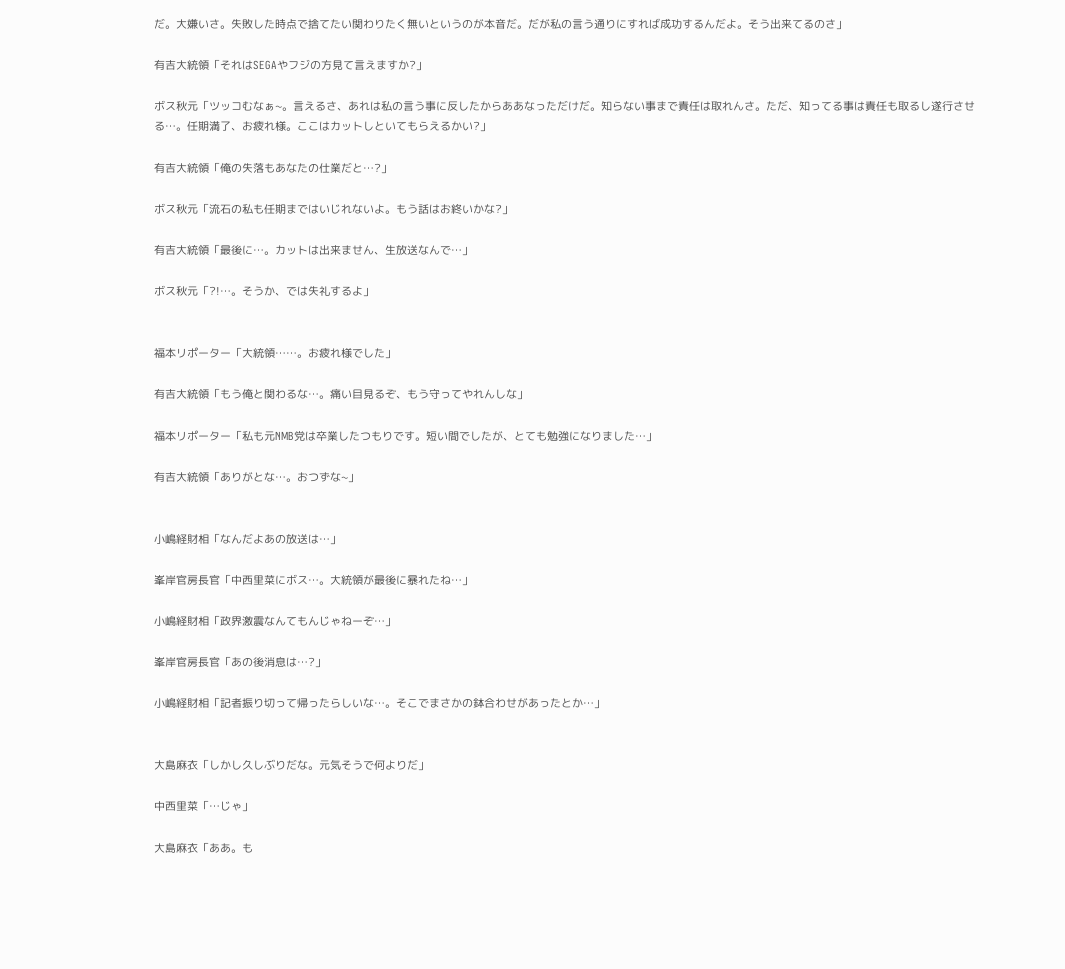だ。大嫌いさ。失敗した時点で捨てたい関わりたく無いというのが本音だ。だが私の言う通りにすれば成功するんだよ。そう出来てるのさ」

有吉大統領「それはSEGAやフジの方見て言えますか?」

ボス秋元「ツッコむなぁ~。言えるさ、あれは私の言う事に反したからああなっただけだ。知らない事まで責任は取れんさ。ただ、知ってる事は責任も取るし遂行させる…。任期満了、お疲れ様。ここはカットしといてもらえるかい?」

有吉大統領「俺の失落もあなたの仕業だと…?」

ボス秋元「流石の私も任期まではいじれないよ。もう話はお終いかな?」

有吉大統領「最後に…。カットは出来ません、生放送なんで…」

ボス秋元「?!…。そうか、では失礼するよ」


福本リポーター「大統領……。お疲れ様でした」

有吉大統領「もう俺と関わるな…。痛い目見るぞ、もう守ってやれんしな」

福本リポーター「私も元NMB党は卒業したつもりです。短い間でしたが、とても勉強になりました…」

有吉大統領「ありがとな…。おつずな~」


小嶋経財相「なんだよあの放送は…」

峯岸官房長官「中西里菜にボス…。大統領が最後に暴れたね…」

小嶋経財相「政界激震なんてもんじゃねーぞ…」

峯岸官房長官「あの後消息は…?」

小嶋経財相「記者振り切って帰ったらしいな…。そこでまさかの鉢合わせがあったとか…」


大島麻衣「しかし久しぶりだな。元気そうで何よりだ」

中西里菜「…じゃ」

大島麻衣「ああ。も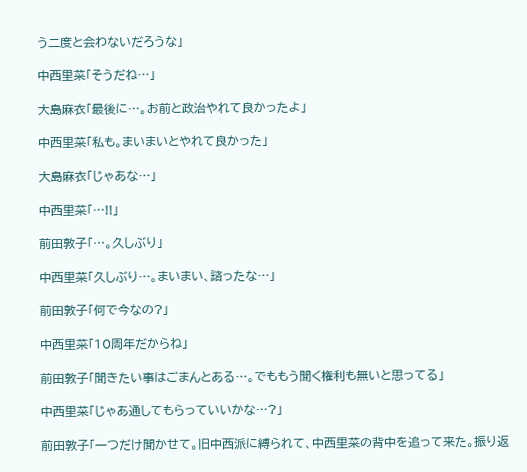う二度と会わないだろうな」

中西里菜「そうだね…」

大島麻衣「最後に…。お前と政治やれて良かったよ」

中西里菜「私も。まいまいとやれて良かった」

大島麻衣「じゃあな…」

中西里菜「…!!」

前田敦子「…。久しぶり」

中西里菜「久しぶり…。まいまい、諮ったな…」

前田敦子「何で今なの?」

中西里菜「10周年だからね」

前田敦子「聞きたい事はごまんとある…。でももう聞く権利も無いと思ってる」

中西里菜「じゃあ通してもらっていいかな…?」

前田敦子「一つだけ聞かせて。旧中西派に縛られて、中西里菜の背中を追って来た。振り返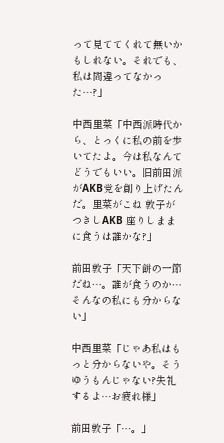って見ててくれて無いかもしれない。それでも、私は間違ってなかった…?」

中西里菜「中西派時代から、とっくに私の前を歩いてたよ。今は私なんてどうでもいい。旧前田派がAKB党を創り上げたんだ。里菜がこね 敦子がつきしAKB 座りしままに食うは誰かな?」

前田敦子「天下餅の一節だね…。誰が食うのか…そんなの私にも分からない」

中西里菜「じゃあ私はもっと分からないや。そうゆうもんじゃない?失礼するよ…お疲れ様」

前田敦子「…。」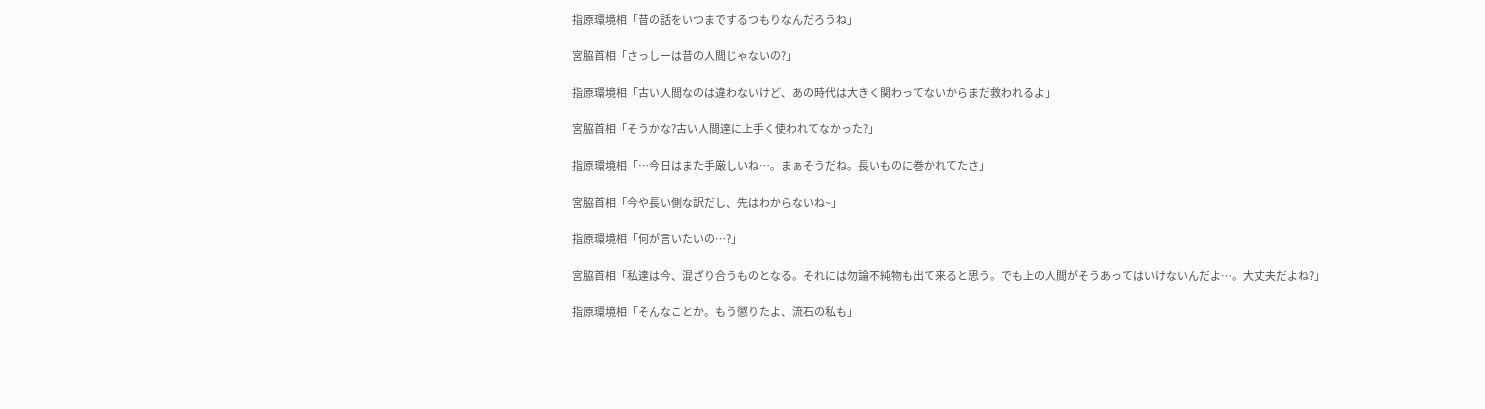指原環境相「昔の話をいつまでするつもりなんだろうね」

宮脇首相「さっしーは昔の人間じゃないの?」

指原環境相「古い人間なのは違わないけど、あの時代は大きく関わってないからまだ救われるよ」

宮脇首相「そうかな?古い人間達に上手く使われてなかった?」

指原環境相「…今日はまた手厳しいね…。まぁそうだね。長いものに巻かれてたさ」

宮脇首相「今や長い側な訳だし、先はわからないね~」

指原環境相「何が言いたいの…?」

宮脇首相「私達は今、混ざり合うものとなる。それには勿論不純物も出て来ると思う。でも上の人間がそうあってはいけないんだよ…。大丈夫だよね?」

指原環境相「そんなことか。もう懲りたよ、流石の私も」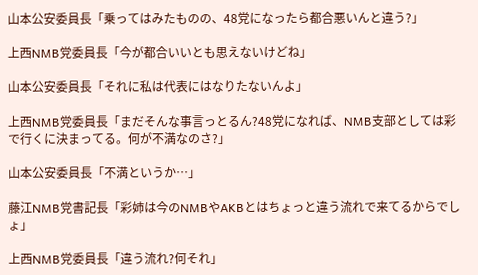山本公安委員長「乗ってはみたものの、48党になったら都合悪いんと違う?」

上西NMB党委員長「今が都合いいとも思えないけどね」

山本公安委員長「それに私は代表にはなりたないんよ」

上西NMB党委員長「まだそんな事言っとるん?48党になれば、NMB支部としては彩で行くに決まってる。何が不満なのさ?」

山本公安委員長「不満というか…」

藤江NMB党書記長「彩姉は今のNMBやAKBとはちょっと違う流れで来てるからでしょ」

上西NMB党委員長「違う流れ?何それ」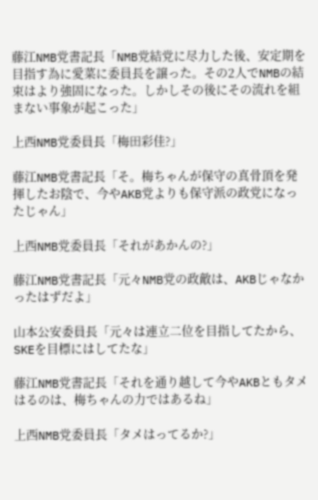藤江NMB党書記長「NMB党結党に尽力した後、安定期を目指す為に愛菜に委員長を譲った。その2人でNMBの結束はより強固になった。しかしその後にその流れを組まない事象が起こった」

上西NMB党委員長「梅田彩佳?」

藤江NMB党書記長「そ。梅ちゃんが保守の真骨頂を発揮したお陰で、今やAKB党よりも保守派の政党になったじゃん」

上西NMB党委員長「それがあかんの?」

藤江NMB党書記長「元々NMB党の政敵は、AKBじゃなかったはずだよ」

山本公安委員長「元々は連立二位を目指してたから、SKEを目標にはしてたな」

藤江NMB党書記長「それを通り越して今やAKBともタメはるのは、梅ちゃんの力ではあるね」

上西NMB党委員長「タメはってるか?」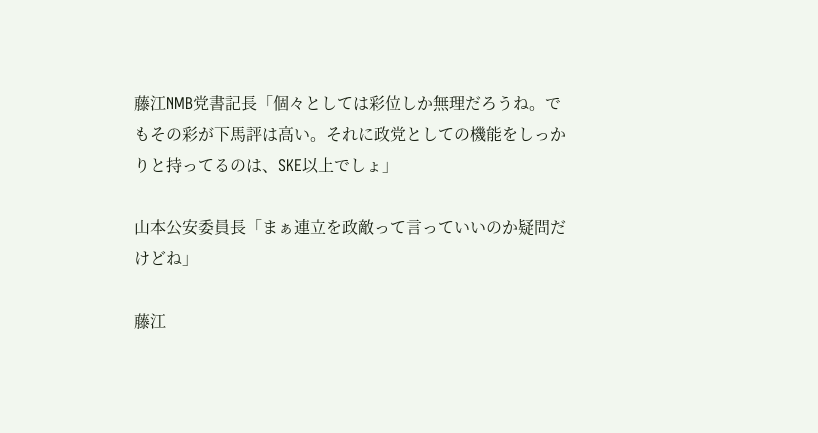藤江NMB党書記長「個々としては彩位しか無理だろうね。でもその彩が下馬評は高い。それに政党としての機能をしっかりと持ってるのは、SKE以上でしょ」

山本公安委員長「まぁ連立を政敵って言っていいのか疑問だけどね」

藤江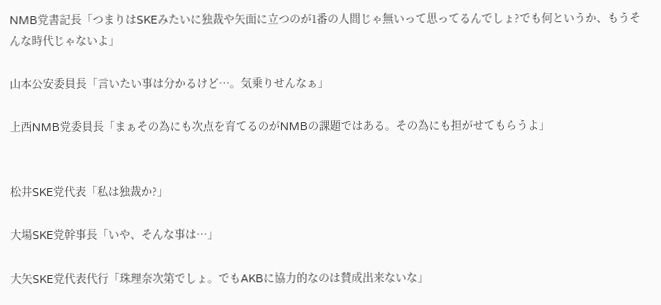NMB党書記長「つまりはSKEみたいに独裁や矢面に立つのが1番の人間じゃ無いって思ってるんでしょ?でも何というか、もうそんな時代じゃないよ」

山本公安委員長「言いたい事は分かるけど…。気乗りせんなぁ」

上西NMB党委員長「まぁその為にも次点を育てるのがNMBの課題ではある。その為にも担がせてもらうよ」


松井SKE党代表「私は独裁か?」

大場SKE党幹事長「いや、そんな事は…」

大矢SKE党代表代行「珠理奈次第でしょ。でもAKBに協力的なのは賛成出来ないな」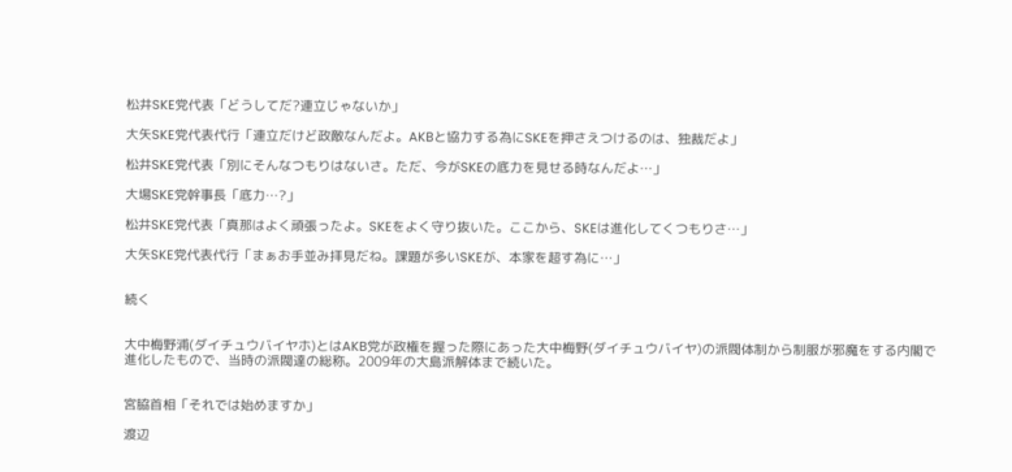松井SKE党代表「どうしてだ?連立じゃないか」

大矢SKE党代表代行「連立だけど政敵なんだよ。AKBと協力する為にSKEを押さえつけるのは、独裁だよ」

松井SKE党代表「別にそんなつもりはないさ。ただ、今がSKEの底力を見せる時なんだよ…」

大場SKE党幹事長「底力…?」

松井SKE党代表「真那はよく頑張ったよ。SKEをよく守り抜いた。ここから、SKEは進化してくつもりさ…」

大矢SKE党代表代行「まぁお手並み拝見だね。課題が多いSKEが、本家を超す為に…」


続く


大中梅野浦(ダイチュウバイヤホ)とはAKB党が政権を握った際にあった大中梅野(ダイチュウバイヤ)の派閥体制から制服が邪魔をする内閣で進化したもので、当時の派閥達の総称。2009年の大島派解体まで続いた。


宮脇首相「それでは始めますか」

渡辺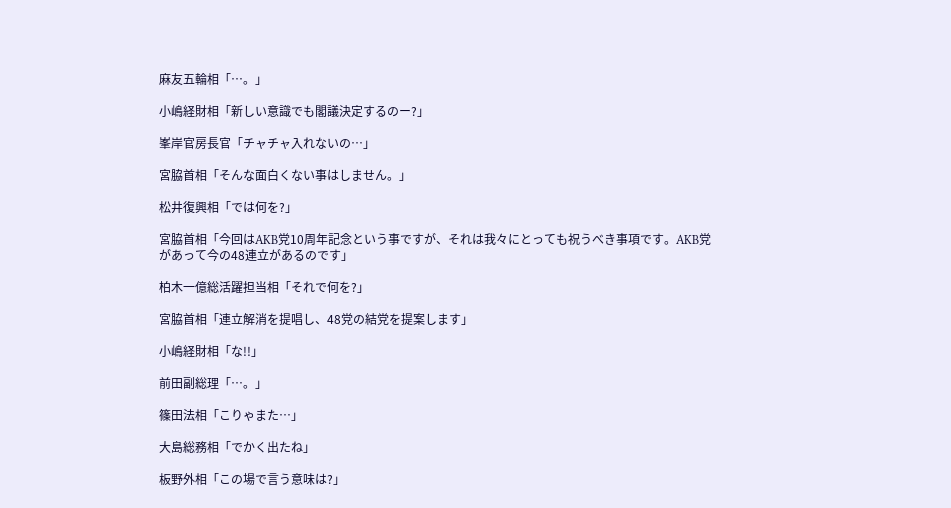麻友五輪相「…。」

小嶋経財相「新しい意識でも閣議決定するのー?」

峯岸官房長官「チャチャ入れないの…」

宮脇首相「そんな面白くない事はしません。」

松井復興相「では何を?」

宮脇首相「今回はAKB党10周年記念という事ですが、それは我々にとっても祝うべき事項です。AKB党があって今の48連立があるのです」

柏木一億総活躍担当相「それで何を?」

宮脇首相「連立解消を提唱し、48党の結党を提案します」

小嶋経財相「な!!」

前田副総理「…。」

篠田法相「こりゃまた…」

大島総務相「でかく出たね」

板野外相「この場で言う意味は?」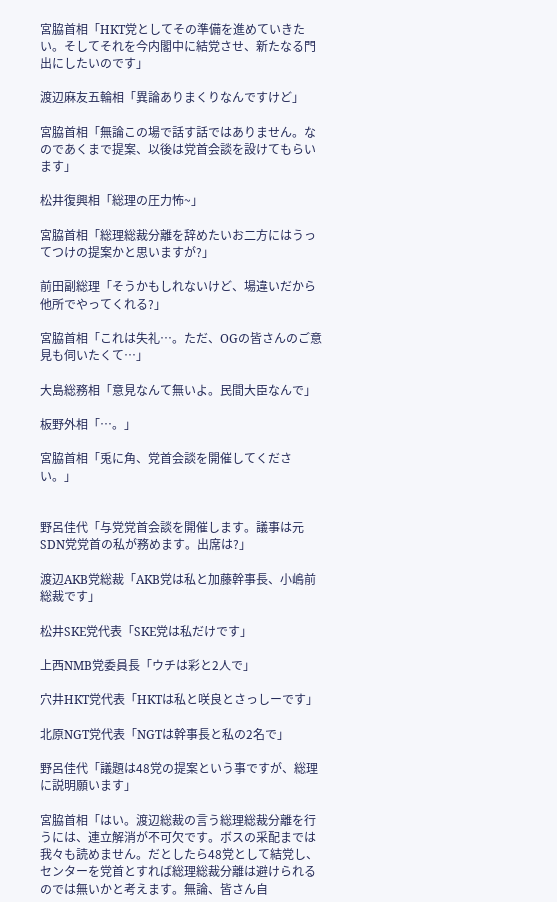宮脇首相「HKT党としてその準備を進めていきたい。そしてそれを今内閣中に結党させ、新たなる門出にしたいのです」

渡辺麻友五輪相「異論ありまくりなんですけど」

宮脇首相「無論この場で話す話ではありません。なのであくまで提案、以後は党首会談を設けてもらいます」

松井復興相「総理の圧力怖~」

宮脇首相「総理総裁分離を辞めたいお二方にはうってつけの提案かと思いますが?」

前田副総理「そうかもしれないけど、場違いだから他所でやってくれる?」

宮脇首相「これは失礼…。ただ、OGの皆さんのご意見も伺いたくて…」

大島総務相「意見なんて無いよ。民間大臣なんで」

板野外相「…。」

宮脇首相「兎に角、党首会談を開催してください。」


野呂佳代「与党党首会談を開催します。議事は元SDN党党首の私が務めます。出席は?」

渡辺AKB党総裁「AKB党は私と加藤幹事長、小嶋前総裁です」

松井SKE党代表「SKE党は私だけです」

上西NMB党委員長「ウチは彩と2人で」

穴井HKT党代表「HKTは私と咲良とさっしーです」

北原NGT党代表「NGTは幹事長と私の2名で」

野呂佳代「議題は48党の提案という事ですが、総理に説明願います」

宮脇首相「はい。渡辺総裁の言う総理総裁分離を行うには、連立解消が不可欠です。ボスの采配までは我々も読めません。だとしたら48党として結党し、センターを党首とすれば総理総裁分離は避けられるのでは無いかと考えます。無論、皆さん自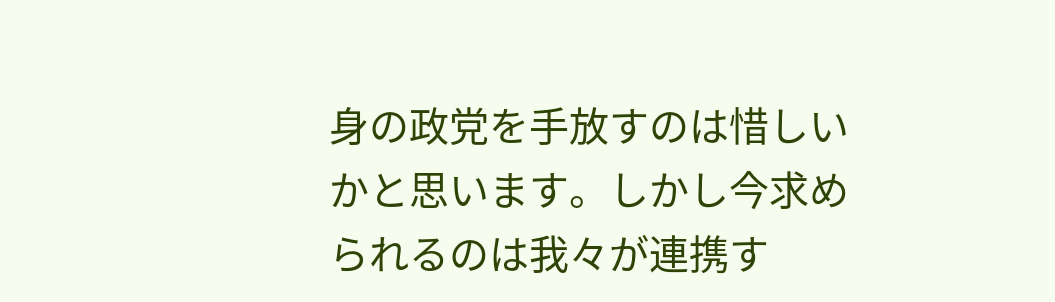身の政党を手放すのは惜しいかと思います。しかし今求められるのは我々が連携す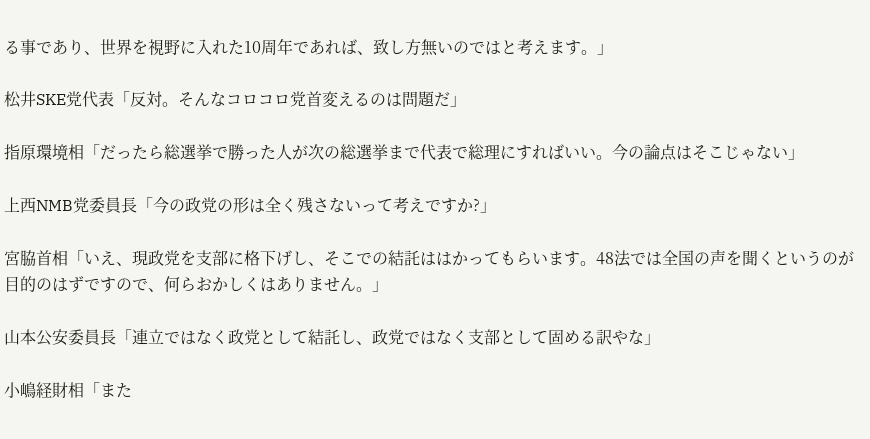る事であり、世界を視野に入れた10周年であれば、致し方無いのではと考えます。」

松井SKE党代表「反対。そんなコロコロ党首変えるのは問題だ」

指原環境相「だったら総選挙で勝った人が次の総選挙まで代表で総理にすればいい。今の論点はそこじゃない」

上西NMB党委員長「今の政党の形は全く残さないって考えですか?」

宮脇首相「いえ、現政党を支部に格下げし、そこでの結託ははかってもらいます。48法では全国の声を聞くというのが目的のはずですので、何らおかしくはありません。」

山本公安委員長「連立ではなく政党として結託し、政党ではなく支部として固める訳やな」

小嶋経財相「また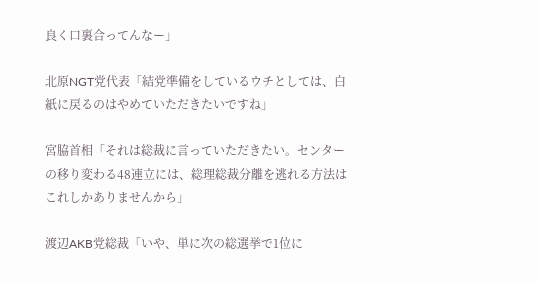良く口裏合ってんなー」

北原NGT党代表「結党準備をしているウチとしては、白紙に戻るのはやめていただきたいですね」

宮脇首相「それは総裁に言っていただきたい。センターの移り変わる48連立には、総理総裁分離を逃れる方法はこれしかありませんから」

渡辺AKB党総裁「いや、単に次の総選挙で1位に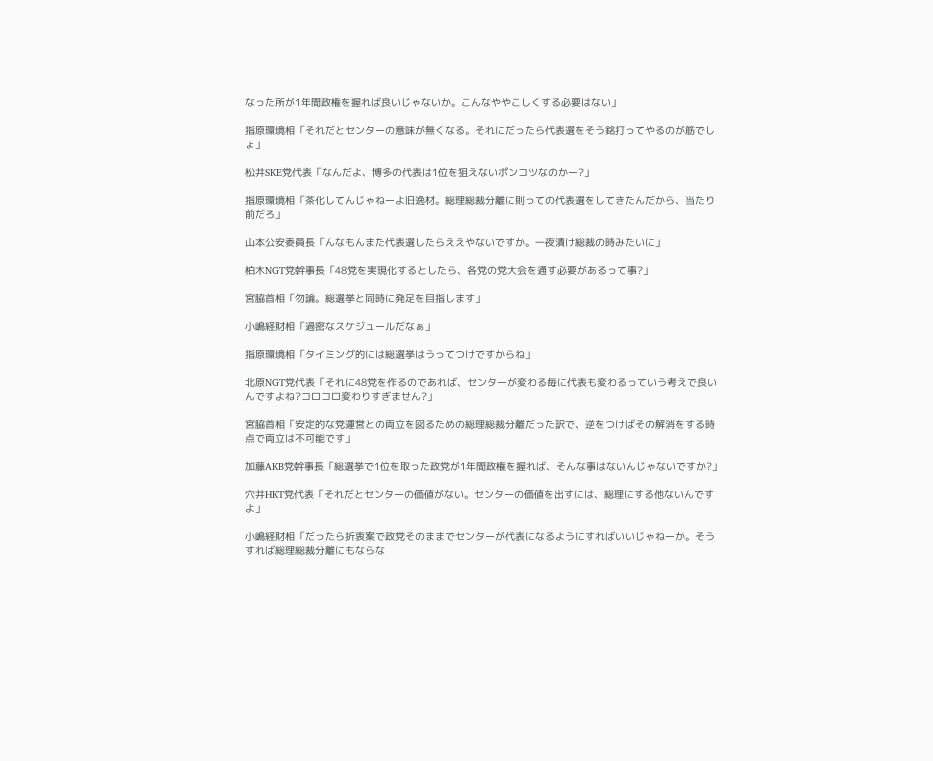なった所が1年間政権を握れば良いじゃないか。こんなややこしくする必要はない」

指原環境相「それだとセンターの意味が無くなる。それにだったら代表選をそう銘打ってやるのが筋でしょ」

松井SKE党代表「なんだよ、博多の代表は1位を狙えないポンコツなのかー?」

指原環境相「茶化してんじゃねーよ旧逸材。総理総裁分離に則っての代表選をしてきたんだから、当たり前だろ」

山本公安委員長「んなもんまた代表選したらええやないですか。一夜漬け総裁の時みたいに」

柏木NGT党幹事長「48党を実現化するとしたら、各党の党大会を通す必要があるって事?」

宮脇首相「勿論。総選挙と同時に発足を目指します」

小嶋経財相「過密なスケジュールだなぁ」

指原環境相「タイミング的には総選挙はうってつけですからね」

北原NGT党代表「それに48党を作るのであれば、センターが変わる毎に代表も変わるっていう考えで良いんですよね?コロコロ変わりすぎません?」

宮脇首相「安定的な党運営との両立を図るための総理総裁分離だった訳で、逆をつけばその解消をする時点で両立は不可能です」

加藤AKB党幹事長「総選挙で1位を取った政党が1年間政権を握れば、そんな事はないんじゃないですか?」

穴井HKT党代表「それだとセンターの価値がない。センターの価値を出すには、総理にする他ないんですよ」

小嶋経財相「だったら折衷案で政党そのままでセンターが代表になるようにすればいいじゃねーか。そうすれば総理総裁分離にもならな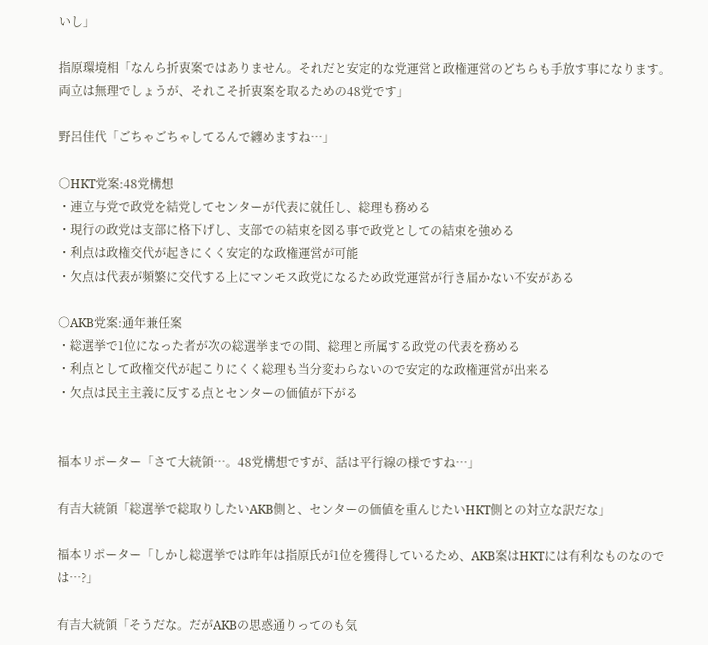いし」

指原環境相「なんら折衷案ではありません。それだと安定的な党運営と政権運営のどちらも手放す事になります。両立は無理でしょうが、それこそ折衷案を取るための48党です」

野呂佳代「ごちゃごちゃしてるんで纏めますね…」

○HKT党案:48党構想
・連立与党で政党を結党してセンターが代表に就任し、総理も務める
・現行の政党は支部に格下げし、支部での結束を図る事で政党としての結束を強める
・利点は政権交代が起きにくく安定的な政権運営が可能
・欠点は代表が頻繁に交代する上にマンモス政党になるため政党運営が行き届かない不安がある

○AKB党案:通年兼任案
・総選挙で1位になった者が次の総選挙までの間、総理と所属する政党の代表を務める
・利点として政権交代が起こりにくく総理も当分変わらないので安定的な政権運営が出来る
・欠点は民主主義に反する点とセンターの価値が下がる


福本リポーター「さて大統領…。48党構想ですが、話は平行線の様ですね…」

有吉大統領「総選挙で総取りしたいAKB側と、センターの価値を重んじたいHKT側との対立な訳だな」

福本リポーター「しかし総選挙では昨年は指原氏が1位を獲得しているため、AKB案はHKTには有利なものなのでは…?」

有吉大統領「そうだな。だがAKBの思惑通りってのも気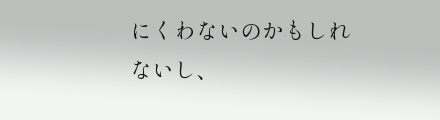にくわないのかもしれないし、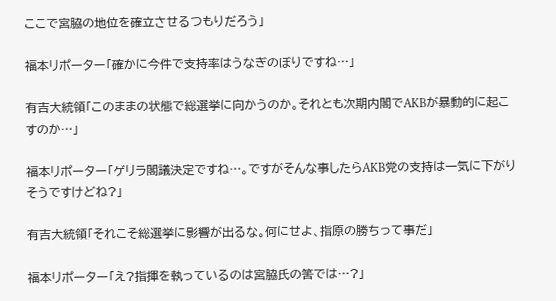ここで宮脇の地位を確立させるつもりだろう」

福本リポーター「確かに今件で支持率はうなぎのぼりですね…」

有吉大統領「このままの状態で総選挙に向かうのか。それとも次期内閣でAKBが暴動的に起こすのか…」

福本リポーター「ゲリラ閣議決定ですね…。ですがそんな事したらAKB党の支持は一気に下がりそうですけどね?」

有吉大統領「それこそ総選挙に影響が出るな。何にせよ、指原の勝ちって事だ」

福本リポーター「え?指揮を執っているのは宮脇氏の筈では…?」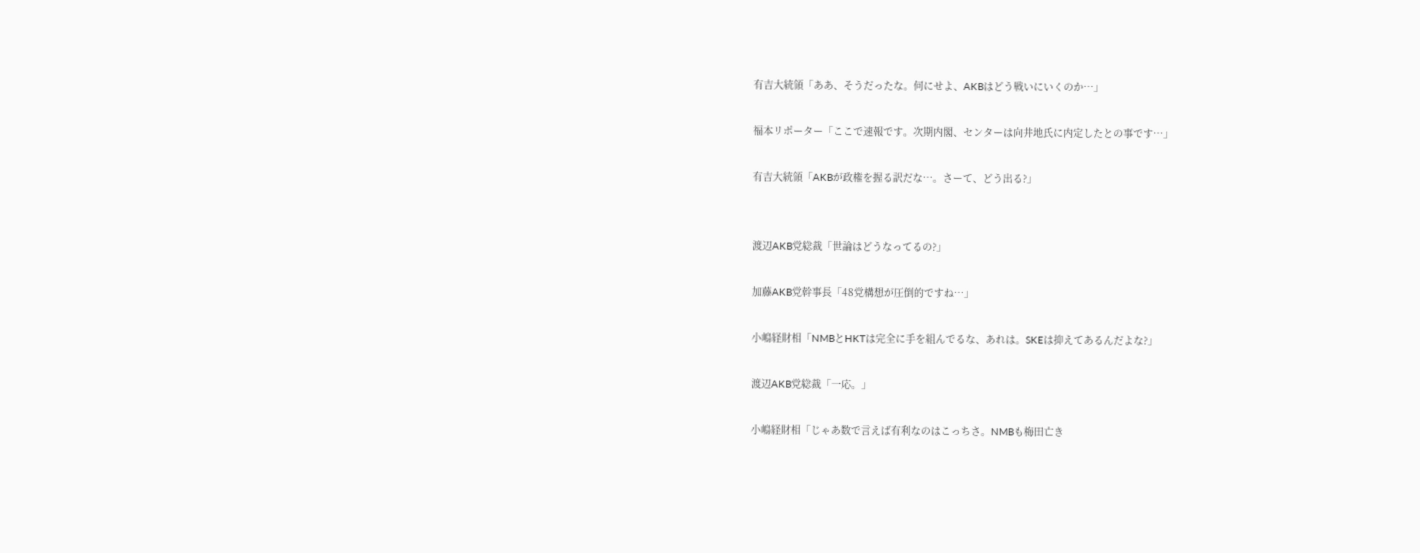有吉大統領「ああ、そうだったな。何にせよ、AKBはどう戦いにいくのか…」

福本リポーター「ここで速報です。次期内閣、センターは向井地氏に内定したとの事です…」

有吉大統領「AKBが政権を握る訳だな…。さーて、どう出る?」


渡辺AKB党総裁「世論はどうなってるの?」

加藤AKB党幹事長「48党構想が圧倒的ですね…」

小嶋経財相「NMBとHKTは完全に手を組んでるな、あれは。SKEは抑えてあるんだよな?」

渡辺AKB党総裁「一応。」

小嶋経財相「じゃあ数で言えば有利なのはこっちさ。NMBも梅田亡き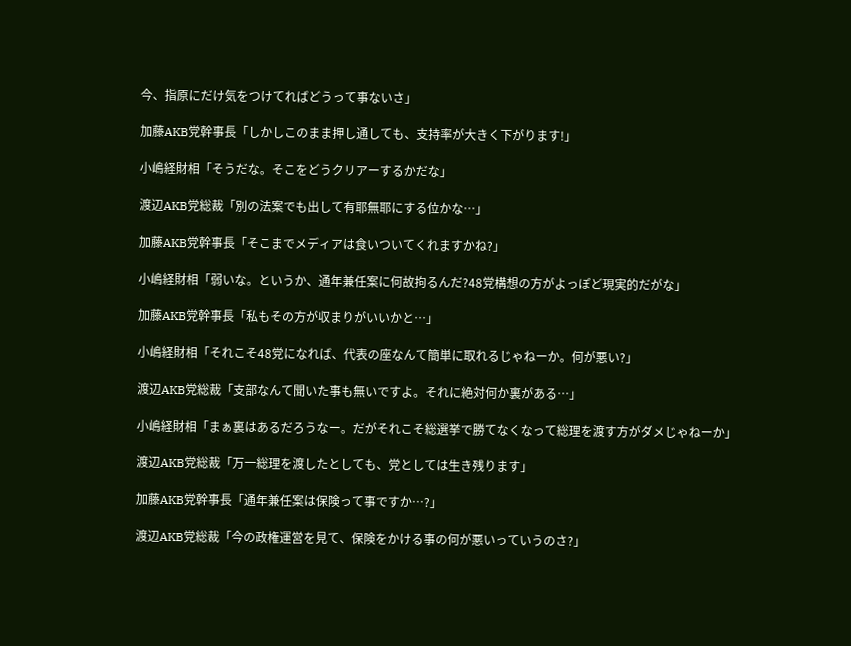今、指原にだけ気をつけてればどうって事ないさ」

加藤AKB党幹事長「しかしこのまま押し通しても、支持率が大きく下がります!」

小嶋経財相「そうだな。そこをどうクリアーするかだな」

渡辺AKB党総裁「別の法案でも出して有耶無耶にする位かな…」

加藤AKB党幹事長「そこまでメディアは食いついてくれますかね?」

小嶋経財相「弱いな。というか、通年兼任案に何故拘るんだ?48党構想の方がよっぽど現実的だがな」

加藤AKB党幹事長「私もその方が収まりがいいかと…」

小嶋経財相「それこそ48党になれば、代表の座なんて簡単に取れるじゃねーか。何が悪い?」

渡辺AKB党総裁「支部なんて聞いた事も無いですよ。それに絶対何か裏がある…」

小嶋経財相「まぁ裏はあるだろうなー。だがそれこそ総選挙で勝てなくなって総理を渡す方がダメじゃねーか」

渡辺AKB党総裁「万一総理を渡したとしても、党としては生き残ります」

加藤AKB党幹事長「通年兼任案は保険って事ですか…?」

渡辺AKB党総裁「今の政権運営を見て、保険をかける事の何が悪いっていうのさ?」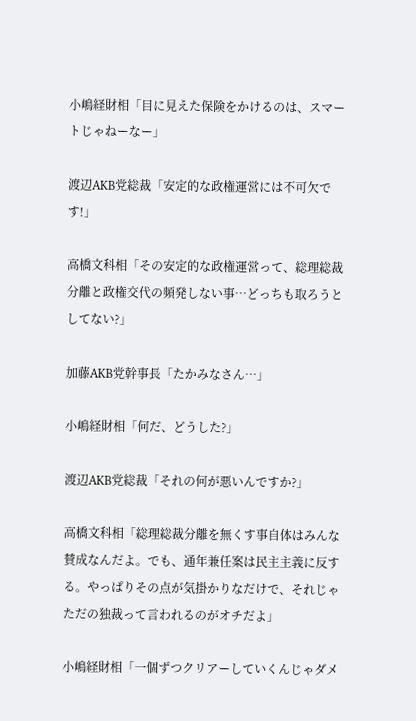小嶋経財相「目に見えた保険をかけるのは、スマートじゃねーなー」

渡辺AKB党総裁「安定的な政権運営には不可欠です!」

高橋文科相「その安定的な政権運営って、総理総裁分離と政権交代の頻発しない事…どっちも取ろうとしてない?」

加藤AKB党幹事長「たかみなさん…」

小嶋経財相「何だ、どうした?」

渡辺AKB党総裁「それの何が悪いんですか?」

高橋文科相「総理総裁分離を無くす事自体はみんな賛成なんだよ。でも、通年兼任案は民主主義に反する。やっぱりその点が気掛かりなだけで、それじゃただの独裁って言われるのがオチだよ」

小嶋経財相「一個ずつクリアーしていくんじゃダメ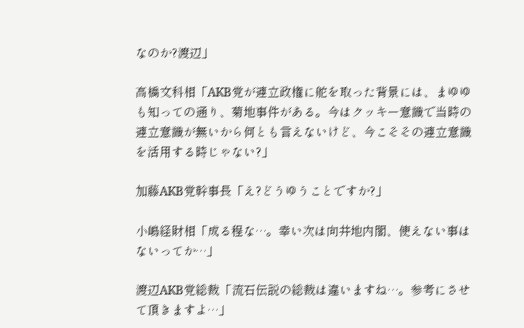なのか?渡辺」

高橋文科相「AKB党が連立政権に舵を取った背景には、まゆゆも知っての通り、菊地事件がある。今はクッキー意識で当時の連立意識が無いから何とも言えないけど、今こそその連立意識を活用する時じゃない?」

加藤AKB党幹事長「え?どうゆうことですか?」

小嶋経財相「成る程な…。幸い次は向井地内閣、使えない事はないってか…」

渡辺AKB党総裁「流石伝説の総裁は違いますね…。参考にさせて頂きますよ…」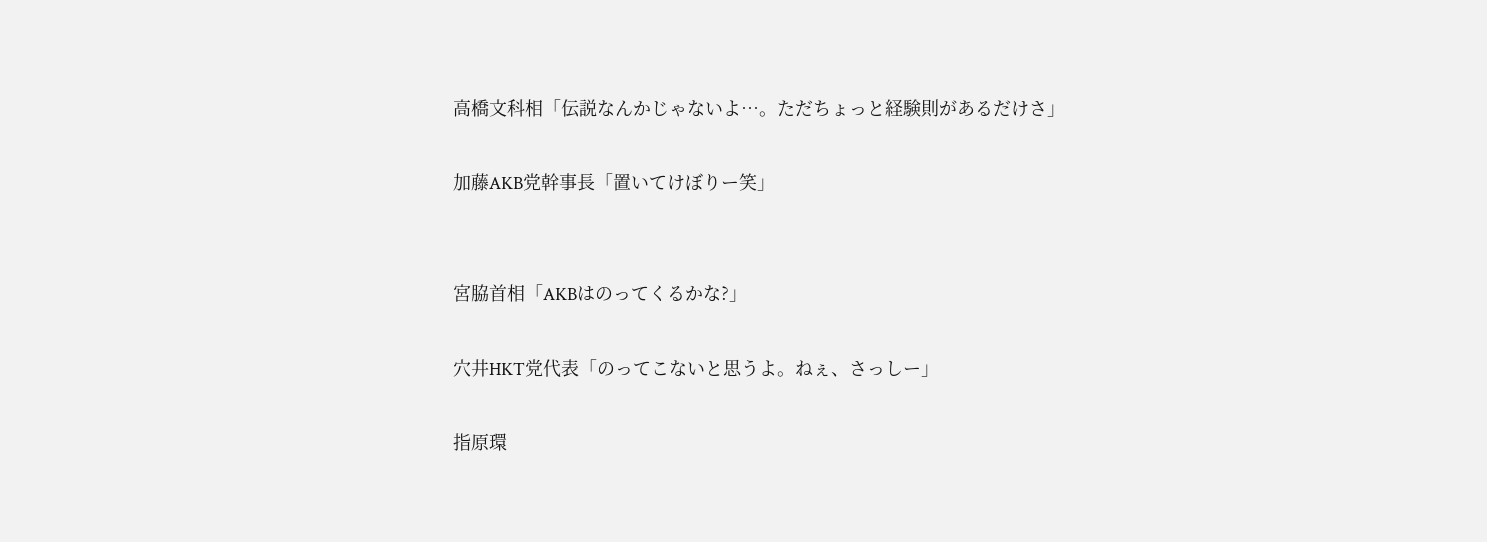高橋文科相「伝説なんかじゃないよ…。ただちょっと経験則があるだけさ」

加藤AKB党幹事長「置いてけぼりー笑」


宮脇首相「AKBはのってくるかな?」

穴井HKT党代表「のってこないと思うよ。ねぇ、さっしー」

指原環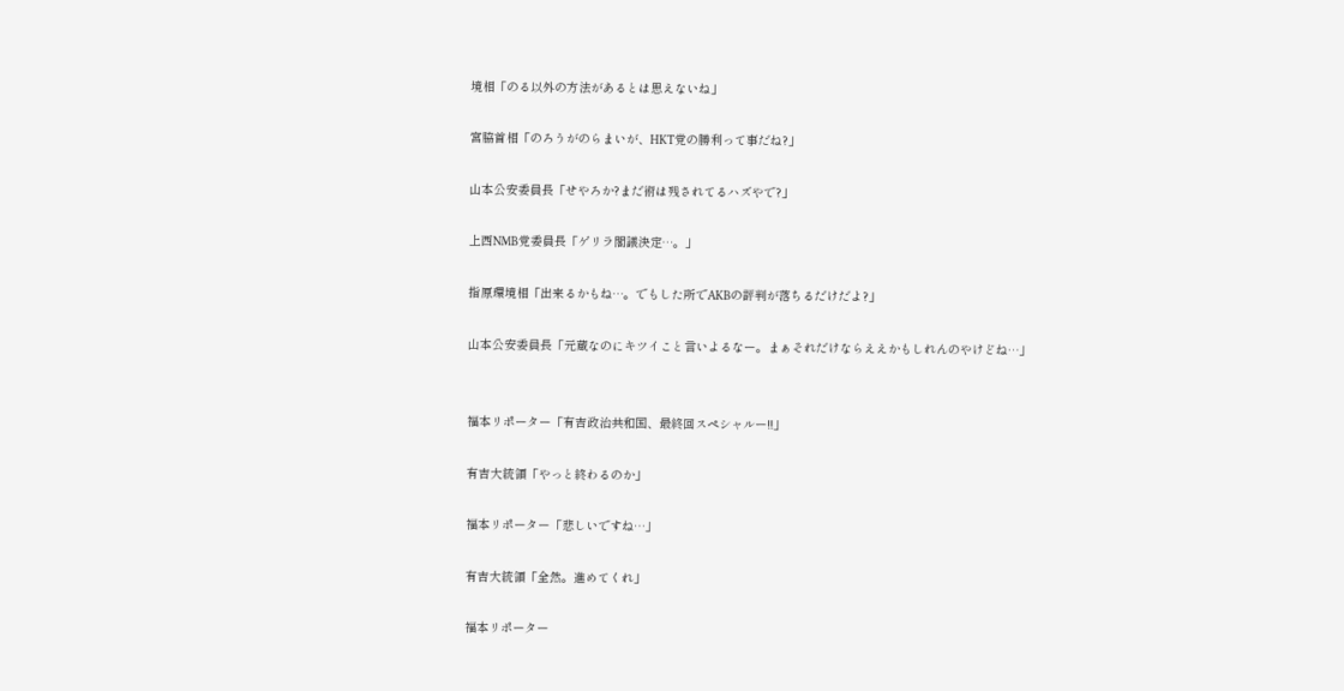境相「のる以外の方法があるとは思えないね」

宮脇首相「のろうがのらまいが、HKT党の勝利って事だね?」

山本公安委員長「せやろか?まだ術は残されてるハズやで?」

上西NMB党委員長「ゲリラ閣議決定…。」

指原環境相「出来るかもね…。でもした所でAKBの評判が落ちるだけだよ?」

山本公安委員長「元蔵なのにキツイこと言いよるなー。まぁそれだけならええかもしれんのやけどね…」


福本リポーター「有吉政治共和国、最終回スペシャルー!!」

有吉大統領「やっと終わるのか」

福本リポーター「悲しいですね…」

有吉大統領「全然。進めてくれ」

福本リポーター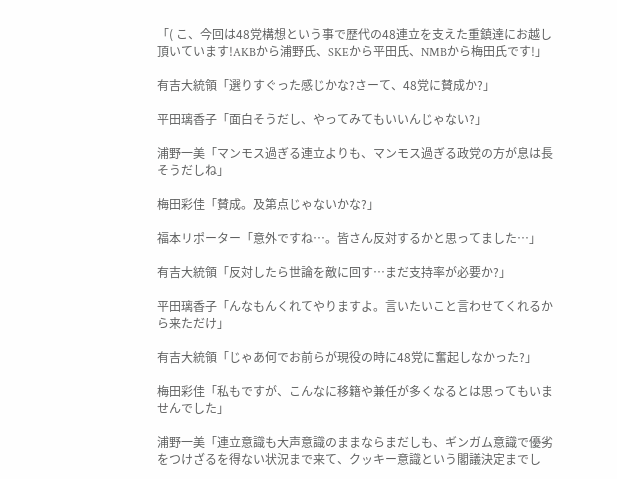「( こ、今回は48党構想という事で歴代の48連立を支えた重鎮達にお越し頂いています!AKBから浦野氏、SKEから平田氏、NMBから梅田氏です!」

有吉大統領「選りすぐった感じかな?さーて、48党に賛成か?」

平田璃香子「面白そうだし、やってみてもいいんじゃない?」

浦野一美「マンモス過ぎる連立よりも、マンモス過ぎる政党の方が息は長そうだしね」

梅田彩佳「賛成。及第点じゃないかな?」

福本リポーター「意外ですね…。皆さん反対するかと思ってました…」

有吉大統領「反対したら世論を敵に回す…まだ支持率が必要か?」

平田璃香子「んなもんくれてやりますよ。言いたいこと言わせてくれるから来ただけ」

有吉大統領「じゃあ何でお前らが現役の時に48党に奮起しなかった?」

梅田彩佳「私もですが、こんなに移籍や兼任が多くなるとは思ってもいませんでした」

浦野一美「連立意識も大声意識のままならまだしも、ギンガム意識で優劣をつけざるを得ない状況まで来て、クッキー意識という閣議決定までし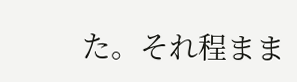た。それ程まま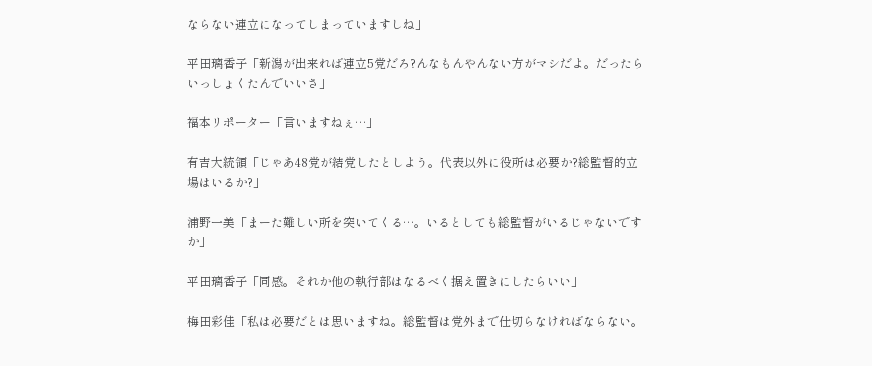ならない連立になってしまっていますしね」

平田璃香子「新潟が出来れば連立5党だろ?んなもんやんない方がマシだよ。だったらいっしょくたんでいいさ」

福本リポーター「言いますねぇ…」

有吉大統領「じゃあ48党が結党したとしよう。代表以外に役所は必要か?総監督的立場はいるか?」

浦野一美「まーた難しい所を突いてくる…。いるとしても総監督がいるじゃないですか」

平田璃香子「同感。それか他の執行部はなるべく据え置きにしたらいい」

梅田彩佳「私は必要だとは思いますね。総監督は党外まで仕切らなければならない。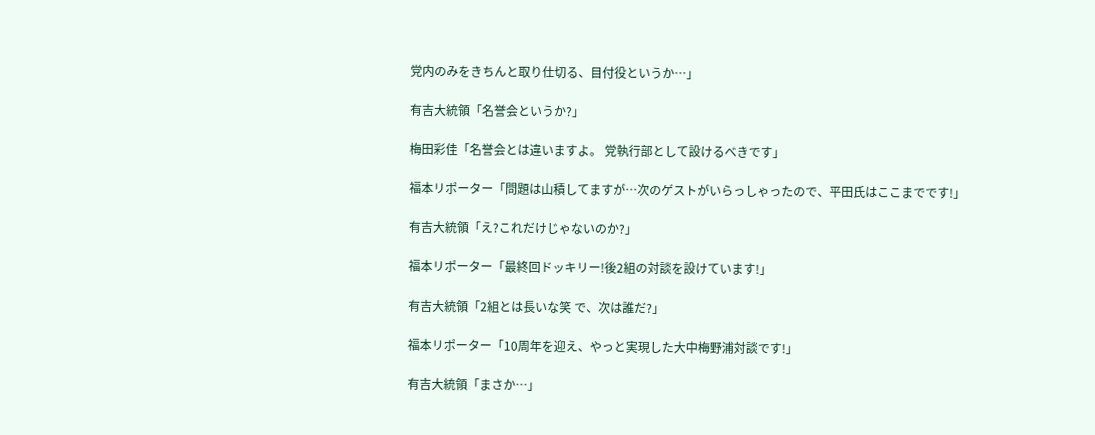党内のみをきちんと取り仕切る、目付役というか…」

有吉大統領「名誉会というか?」

梅田彩佳「名誉会とは違いますよ。 党執行部として設けるべきです」

福本リポーター「問題は山積してますが…次のゲストがいらっしゃったので、平田氏はここまでです!」

有吉大統領「え?これだけじゃないのか?」

福本リポーター「最終回ドッキリー!後2組の対談を設けています!」

有吉大統領「2組とは長いな笑 で、次は誰だ?」

福本リポーター「10周年を迎え、やっと実現した大中梅野浦対談です!」

有吉大統領「まさか…」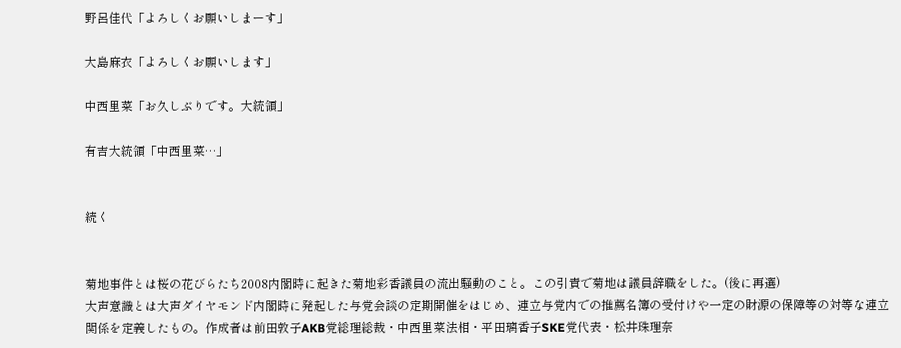野呂佳代「よろしくお願いしまーす」

大島麻衣「よろしくお願いします」

中西里菜「お久しぶりです。大統領」

有吉大統領「中西里菜…」


続く


菊地事件とは桜の花びらたち2008内閣時に起きた菊地彩香議員の流出騒動のこと。この引責で菊地は議員辞職をした。(後に再選)
大声意識とは大声ダイヤモンド内閣時に発起した与党会談の定期開催をはじめ、連立与党内での推薦名簿の受付けや一定の財源の保障等の対等な連立関係を定義したもの。作成者は前田敦子AKB党総理総裁・中西里菜法相・平田璃香子SKE党代表・松井珠理奈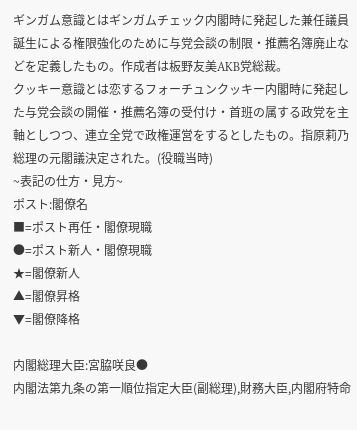ギンガム意識とはギンガムチェック内閣時に発起した兼任議員誕生による権限強化のために与党会談の制限・推薦名簿廃止などを定義したもの。作成者は板野友美AKB党総裁。
クッキー意識とは恋するフォーチュンクッキー内閣時に発起した与党会談の開催・推薦名簿の受付け・首班の属する政党を主軸としつつ、連立全党で政権運営をするとしたもの。指原莉乃総理の元閣議決定された。(役職当時)
~表記の仕方・見方~
ポスト:閣僚名
■=ポスト再任・閣僚現職
●=ポスト新人・閣僚現職
★=閣僚新人
▲=閣僚昇格
▼=閣僚降格

内閣総理大臣:宮脇咲良●
内閣法第九条の第一順位指定大臣(副総理),財務大臣,内閣府特命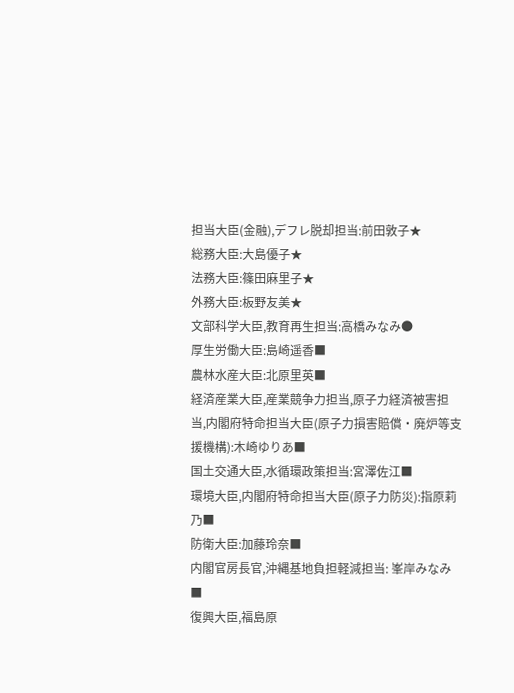担当大臣(金融),デフレ脱却担当:前田敦子★
総務大臣:大島優子★
法務大臣:篠田麻里子★
外務大臣:板野友美★
文部科学大臣,教育再生担当:高橋みなみ●
厚生労働大臣:島崎遥香■
農林水産大臣:北原里英■
経済産業大臣,産業競争力担当,原子力経済被害担当,内閣府特命担当大臣(原子力損害賠償・廃炉等支援機構):木崎ゆりあ■
国土交通大臣,水循環政策担当:宮澤佐江■
環境大臣,内閣府特命担当大臣(原子力防災):指原莉乃■
防衛大臣:加藤玲奈■
内閣官房長官,沖縄基地負担軽減担当: 峯岸みなみ■
復興大臣,福島原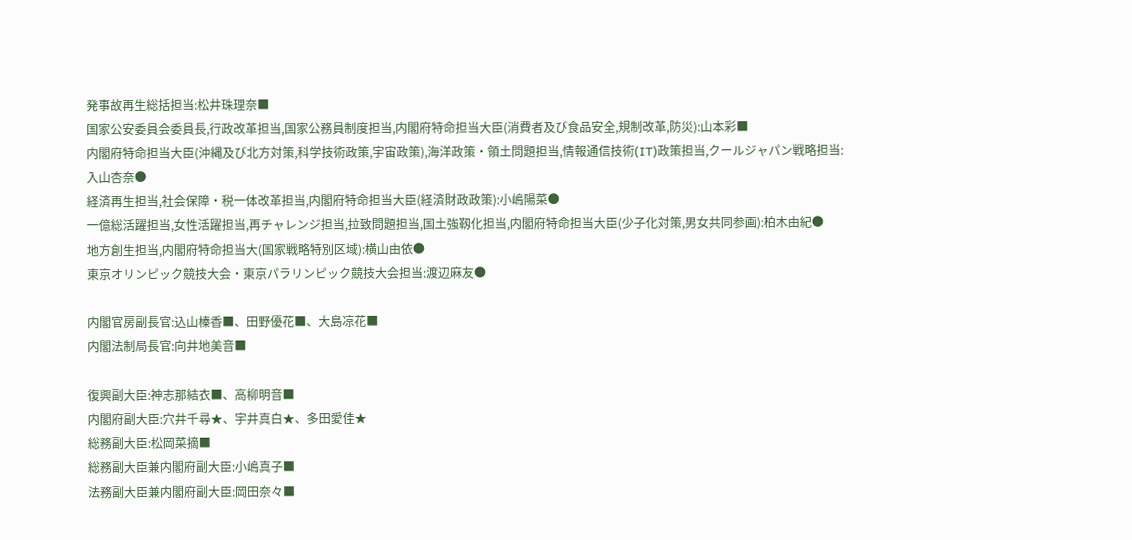発事故再生総括担当:松井珠理奈■
国家公安委員会委員長,行政改革担当,国家公務員制度担当,内閣府特命担当大臣(消費者及び食品安全,規制改革,防災):山本彩■
内閣府特命担当大臣(沖縄及び北方対策,科学技術政策,宇宙政策),海洋政策・領土問題担当,情報通信技術(IT)政策担当,クールジャパン戦略担当:入山杏奈●
経済再生担当,社会保障・税一体改革担当,内閣府特命担当大臣(経済財政政策):小嶋陽菜●
一億総活躍担当,女性活躍担当,再チャレンジ担当,拉致問題担当,国土強靱化担当,内閣府特命担当大臣(少子化対策,男女共同参画):柏木由紀●
地方創生担当,内閣府特命担当大(国家戦略特別区域):横山由依●
東京オリンピック競技大会・東京パラリンピック競技大会担当:渡辺麻友●

内閣官房副長官:込山榛香■、田野優花■、大島凉花■
内閣法制局長官:向井地美音■

復興副大臣:神志那結衣■、高柳明音■
内閣府副大臣:穴井千尋★、宇井真白★、多田愛佳★
総務副大臣:松岡菜摘■
総務副大臣兼内閣府副大臣:小嶋真子■
法務副大臣兼内閣府副大臣:岡田奈々■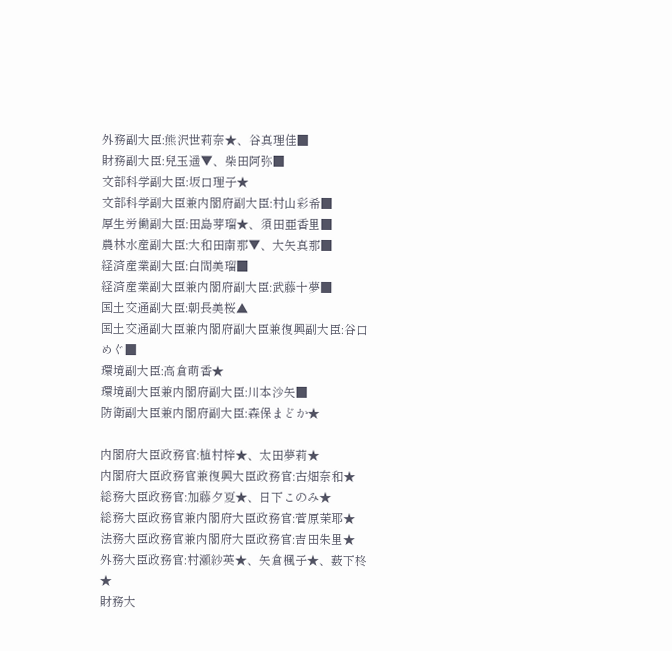外務副大臣:熊沢世莉奈★、谷真理佳■
財務副大臣:兒玉遥▼、柴田阿弥■
文部科学副大臣:坂口理子★
文部科学副大臣兼内閣府副大臣:村山彩希■
厚生労働副大臣:田島芽瑠★、須田亜香里■
農林水産副大臣:大和田南那▼、大矢真那■
経済産業副大臣:白間美瑠■
経済産業副大臣兼内閣府副大臣:武藤十夢■
国土交通副大臣:朝長美桜▲
国土交通副大臣兼内閣府副大臣兼復興副大臣:谷口めぐ■
環境副大臣:高倉萌香★
環境副大臣兼内閣府副大臣:川本沙矢■
防衛副大臣兼内閣府副大臣:森保まどか★

内閣府大臣政務官:植村梓★、太田夢莉★
内閣府大臣政務官兼復興大臣政務官:古畑奈和★
総務大臣政務官:加藤夕夏★、日下このみ★
総務大臣政務官兼内閣府大臣政務官:菅原茉耶★
法務大臣政務官兼内閣府大臣政務官:吉田朱里★
外務大臣政務官:村瀬紗英★、矢倉楓子★、薮下柊★
財務大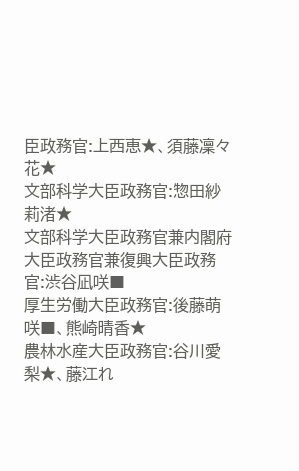臣政務官:上西恵★、須藤凜々花★
文部科学大臣政務官:惣田紗莉渚★
文部科学大臣政務官兼内閣府大臣政務官兼復興大臣政務官:渋谷凪咲■
厚生労働大臣政務官:後藤萌咲■、熊崎晴香★
農林水産大臣政務官:谷川愛梨★、藤江れ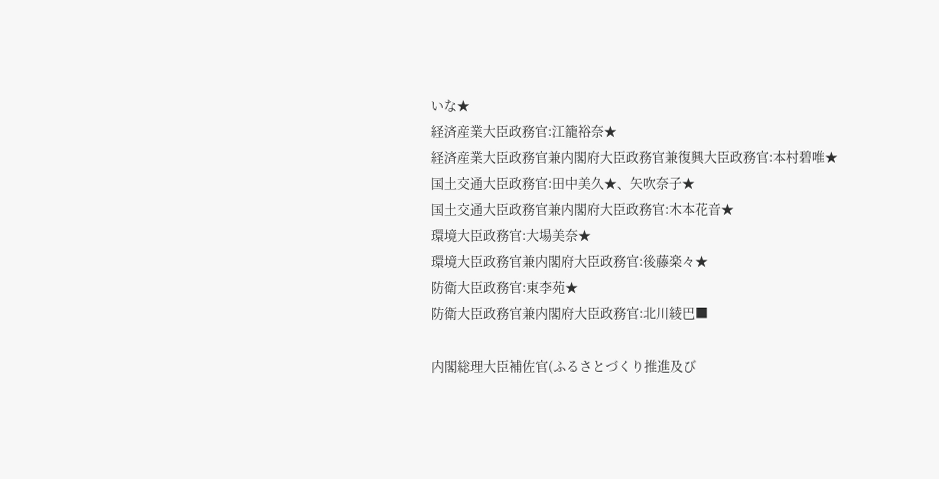いな★
経済産業大臣政務官:江籠裕奈★
経済産業大臣政務官兼内閣府大臣政務官兼復興大臣政務官:本村碧唯★
国土交通大臣政務官:田中美久★、矢吹奈子★
国土交通大臣政務官兼内閣府大臣政務官:木本花音★
環境大臣政務官:大場美奈★
環境大臣政務官兼内閣府大臣政務官:後藤楽々★
防衛大臣政務官:東李苑★
防衛大臣政務官兼内閣府大臣政務官:北川綾巴■

内閣総理大臣補佐官(ふるさとづくり推進及び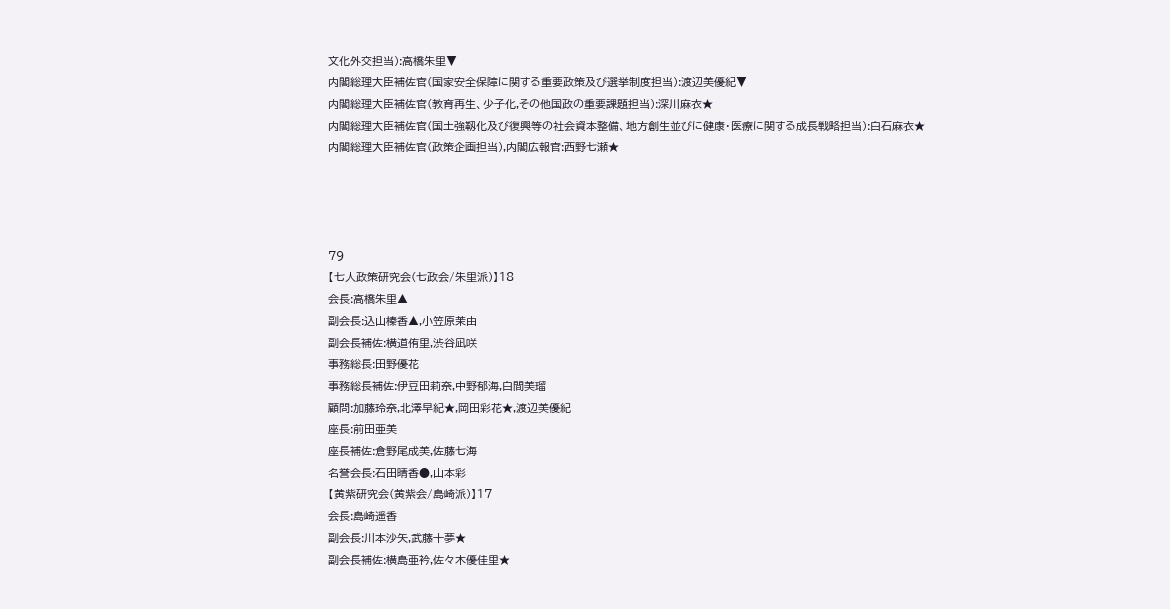文化外交担当):高橋朱里▼
内閣総理大臣補佐官(国家安全保障に関する重要政策及び選挙制度担当):渡辺美優紀▼
内閣総理大臣補佐官(教育再生、少子化,その他国政の重要課題担当):深川麻衣★
内閣総理大臣補佐官(国土強靱化及び復興等の社会資本整備、地方創生並びに健康・医療に関する成長戦略担当):白石麻衣★
内閣総理大臣補佐官(政策企画担当),内閣広報官:西野七瀬★




79
【七人政策研究会(七政会/朱里派)】18
会長:高橋朱里▲
副会長:込山榛香▲,小笠原茉由
副会長補佐:横道侑里,渋谷凪咲
事務総長:田野優花
事務総長補佐:伊豆田莉奈,中野郁海,白間美瑠
顧問:加藤玲奈,北澤早紀★,岡田彩花★,渡辺美優紀
座長:前田亜美
座長補佐:倉野尾成美,佐藤七海
名誉会長:石田晴香●,山本彩
【黄紫研究会(黄紫会/島崎派)】17
会長:島崎遥香
副会長:川本沙矢,武藤十夢★
副会長補佐:横島亜衿,佐々木優佳里★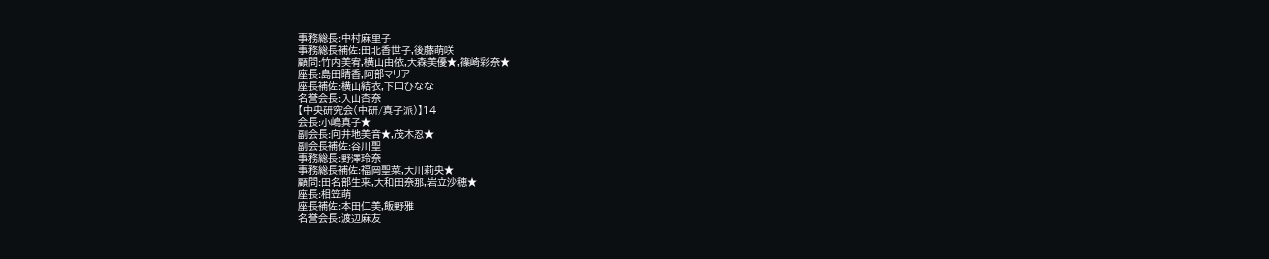事務総長:中村麻里子
事務総長補佐:田北香世子,後藤萌咲
顧問:竹内美宥,横山由依,大森美優★,篠崎彩奈★
座長:島田晴香,阿部マリア
座長補佐:横山結衣,下口ひなな
名誉会長:入山杏奈
【中央研究会(中研/真子派)】14
会長:小嶋真子★
副会長:向井地美音★,茂木忍★
副会長補佐:谷川聖
事務総長:野澤玲奈
事務総長補佐:福岡聖菜,大川莉央★
顧問:田名部生来,大和田奈那,岩立沙穂★
座長:相笠萌
座長補佐:本田仁美,飯野雅
名誉会長:渡辺麻友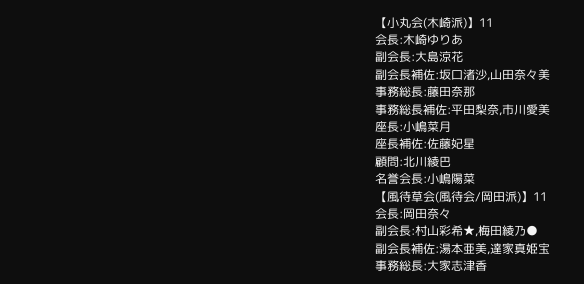【小丸会(木崎派)】11
会長:木崎ゆりあ
副会長:大島涼花
副会長補佐:坂口渚沙,山田奈々美
事務総長:藤田奈那
事務総長補佐:平田梨奈,市川愛美
座長:小嶋菜月
座長補佐:佐藤妃星
顧問:北川綾巴
名誉会長:小嶋陽菜
【風待草会(風待会/岡田派)】11
会長:岡田奈々
副会長:村山彩希★,梅田綾乃●
副会長補佐:湯本亜美,達家真姫宝
事務総長:大家志津香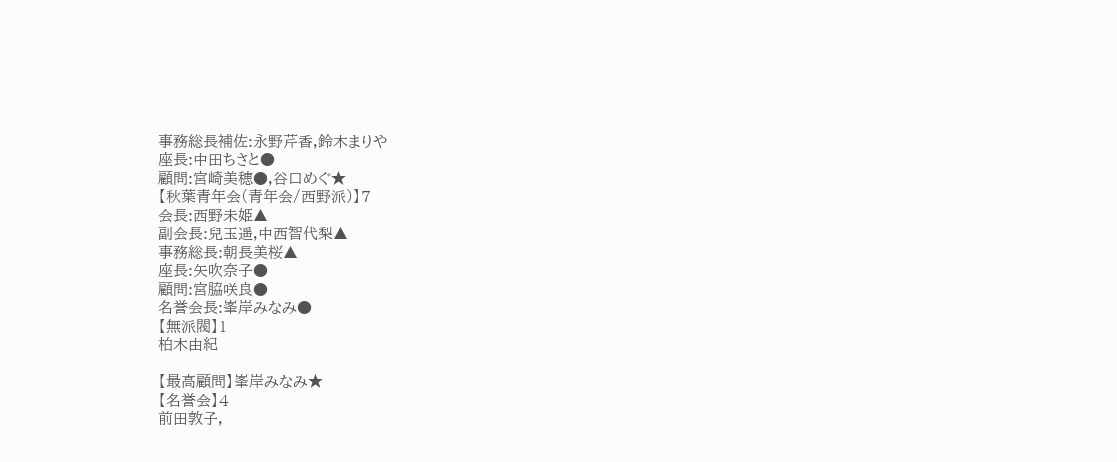事務総長補佐:永野芹香,鈴木まりや
座長:中田ちさと●
顧問:宮崎美穂●,谷口めぐ★
【秋葉青年会(青年会/西野派)】7
会長:西野未姫▲
副会長:兒玉遥,中西智代梨▲
事務総長:朝長美桜▲
座長:矢吹奈子●
顧問:宮脇咲良●
名誉会長:峯岸みなみ●
【無派閥】1
柏木由紀

【最高顧問】峯岸みなみ★
【名誉会】4
前田敦子,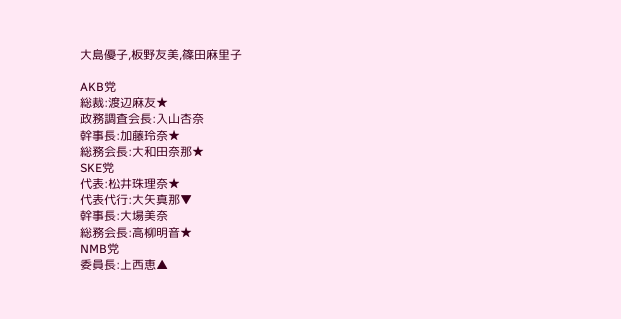大島優子,板野友美,篠田麻里子

AKB党
総裁:渡辺麻友★
政務調査会長:入山杏奈
幹事長:加藤玲奈★
総務会長:大和田奈那★
SKE党
代表:松井珠理奈★
代表代行:大矢真那▼
幹事長:大場美奈
総務会長:高柳明音★
NMB党
委員長:上西恵▲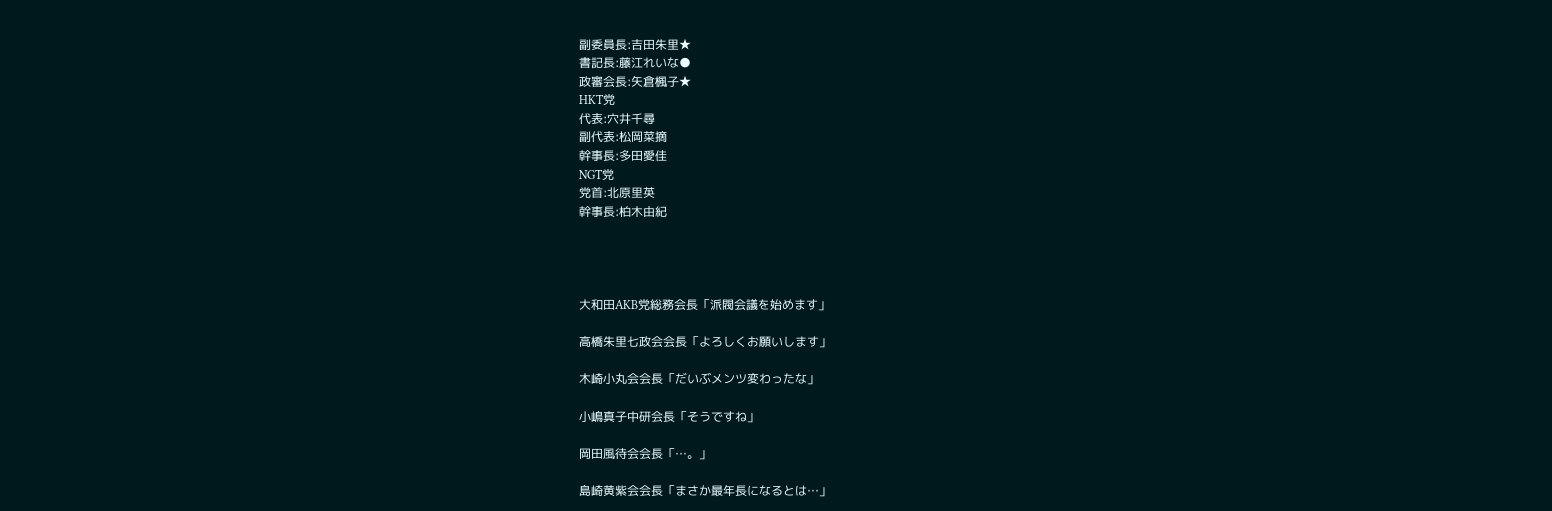副委員長:吉田朱里★
書記長:藤江れいな●
政審会長:矢倉楓子★
HKT党
代表:穴井千尋
副代表:松岡菜摘
幹事長:多田愛佳
NGT党
党首:北原里英
幹事長:柏木由紀




大和田AKB党総務会長「派閥会議を始めます」

高橋朱里七政会会長「よろしくお願いします」

木崎小丸会会長「だいぶメンツ変わったな」

小嶋真子中研会長「そうですね」

岡田風待会会長「…。」

島崎黄紫会会長「まさか最年長になるとは…」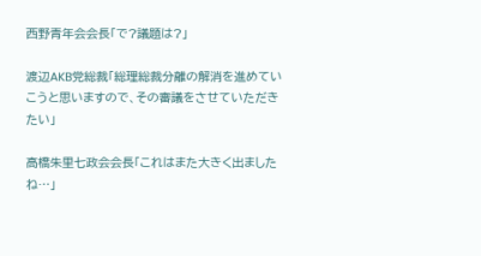西野青年会会長「で?議題は?」

渡辺AKB党総裁「総理総裁分離の解消を進めていこうと思いますので、その審議をさせていただきたい」

高橋朱里七政会会長「これはまた大きく出ましたね…」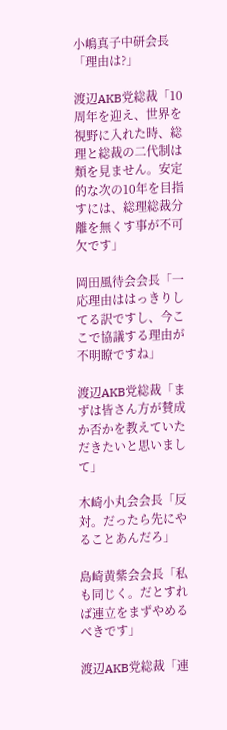小嶋真子中研会長「理由は?」

渡辺AKB党総裁「10周年を迎え、世界を視野に入れた時、総理と総裁の二代制は類を見ません。安定的な次の10年を目指すには、総理総裁分離を無くす事が不可欠です」

岡田風待会会長「一応理由ははっきりしてる訳ですし、今ここで協議する理由が不明瞭ですね」

渡辺AKB党総裁「まずは皆さん方が賛成か否かを教えていただきたいと思いまして」

木崎小丸会会長「反対。だったら先にやることあんだろ」

島崎黄紫会会長「私も同じく。だとすれば連立をまずやめるべきです」

渡辺AKB党総裁「連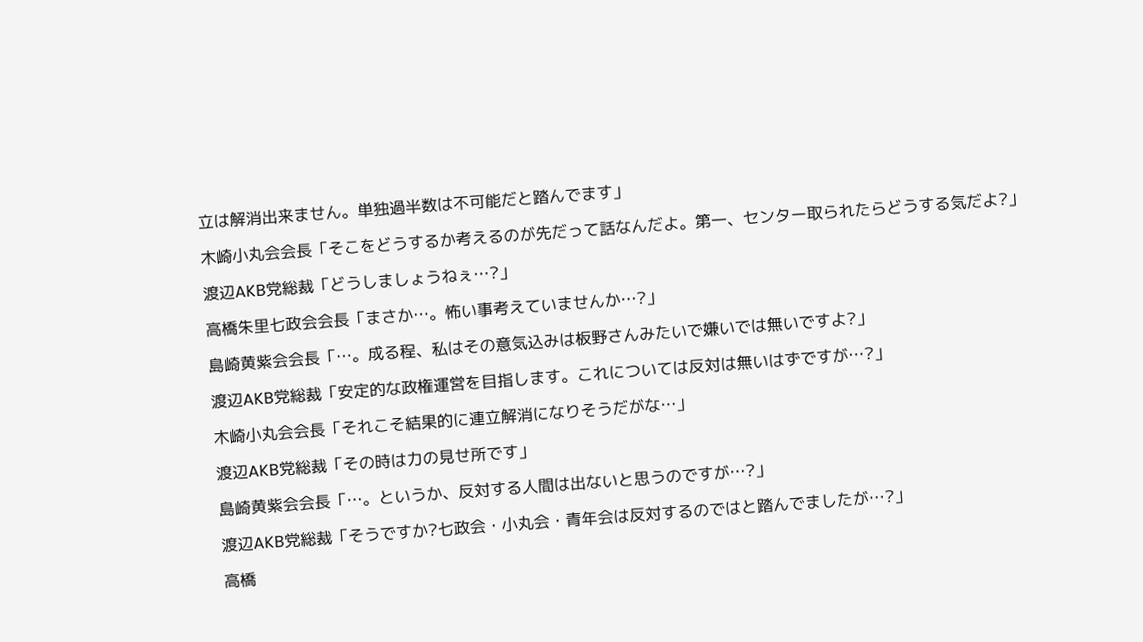立は解消出来ません。単独過半数は不可能だと踏んでます」

木崎小丸会会長「そこをどうするか考えるのが先だって話なんだよ。第一、センター取られたらどうする気だよ?」

渡辺AKB党総裁「どうしましょうねぇ…?」

高橋朱里七政会会長「まさか…。怖い事考えていませんか…?」

島崎黄紫会会長「…。成る程、私はその意気込みは板野さんみたいで嫌いでは無いですよ?」

渡辺AKB党総裁「安定的な政権運営を目指します。これについては反対は無いはずですが…?」

木崎小丸会会長「それこそ結果的に連立解消になりそうだがな…」

渡辺AKB党総裁「その時は力の見せ所です」

島崎黄紫会会長「…。というか、反対する人間は出ないと思うのですが…?」

渡辺AKB党総裁「そうですか?七政会・小丸会・青年会は反対するのではと踏んでましたが…?」

高橋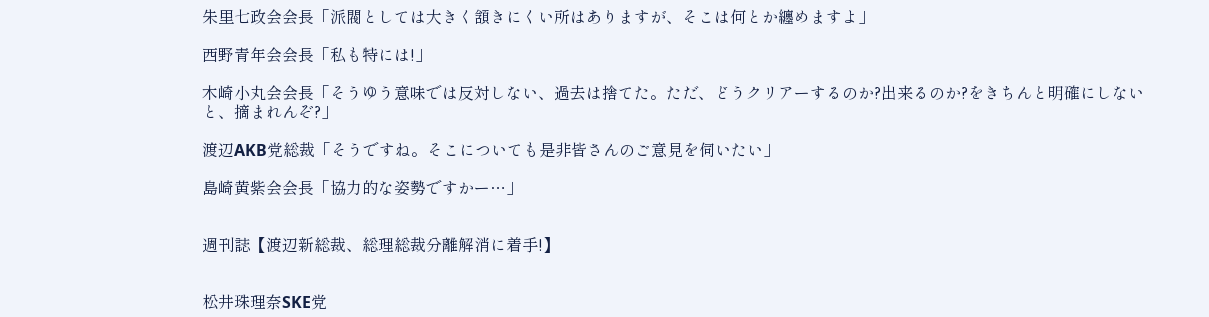朱里七政会会長「派閥としては大きく頷きにくい所はありますが、そこは何とか纏めますよ」

西野青年会会長「私も特には!」

木崎小丸会会長「そうゆう意味では反対しない、過去は捨てた。ただ、どうクリアーするのか?出来るのか?をきちんと明確にしないと、摘まれんぞ?」

渡辺AKB党総裁「そうですね。そこについても是非皆さんのご意見を伺いたい」

島崎黄紫会会長「協力的な姿勢ですかー…」


週刊誌【渡辺新総裁、総理総裁分離解消に着手!】


松井珠理奈SKE党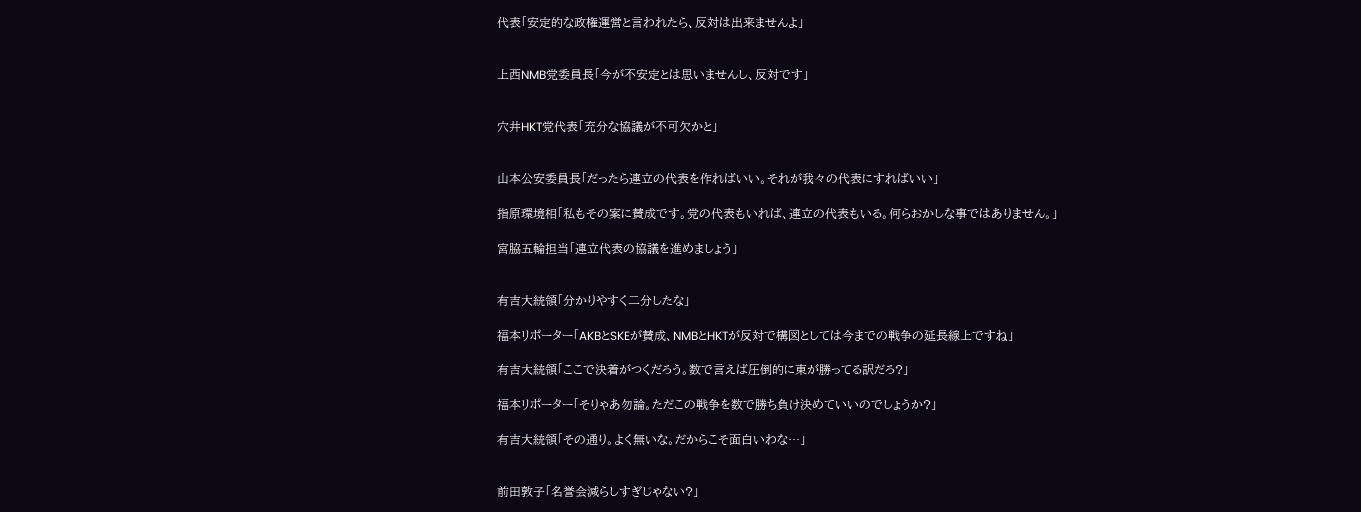代表「安定的な政権運営と言われたら、反対は出来ませんよ」


上西NMB党委員長「今が不安定とは思いませんし、反対です」


穴井HKT党代表「充分な協議が不可欠かと」


山本公安委員長「だったら連立の代表を作ればいい。それが我々の代表にすればいい」

指原環境相「私もその案に賛成です。党の代表もいれば、連立の代表もいる。何らおかしな事ではありません。」

宮脇五輪担当「連立代表の協議を進めましょう」


有吉大統領「分かりやすく二分したな」

福本リポーター「AKBとSKEが賛成、NMBとHKTが反対で構図としては今までの戦争の延長線上ですね」

有吉大統領「ここで決着がつくだろう。数で言えば圧倒的に東が勝ってる訳だろ?」

福本リポーター「そりゃあ勿論。ただこの戦争を数で勝ち負け決めていいのでしょうか?」

有吉大統領「その通り。よく無いな。だからこそ面白いわな…」


前田敦子「名誉会減らしすぎじゃない?」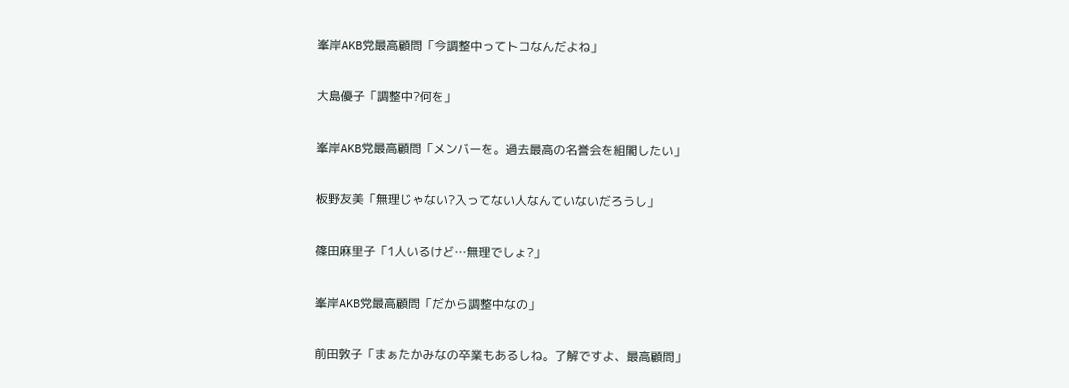峯岸AKB党最高顧問「今調整中ってトコなんだよね」

大島優子「調整中?何を」

峯岸AKB党最高顧問「メンバーを。過去最高の名誉会を組閣したい」

板野友美「無理じゃない?入ってない人なんていないだろうし」

篠田麻里子「1人いるけど…無理でしょ?」

峯岸AKB党最高顧問「だから調整中なの」

前田敦子「まぁたかみなの卒業もあるしね。了解ですよ、最高顧問」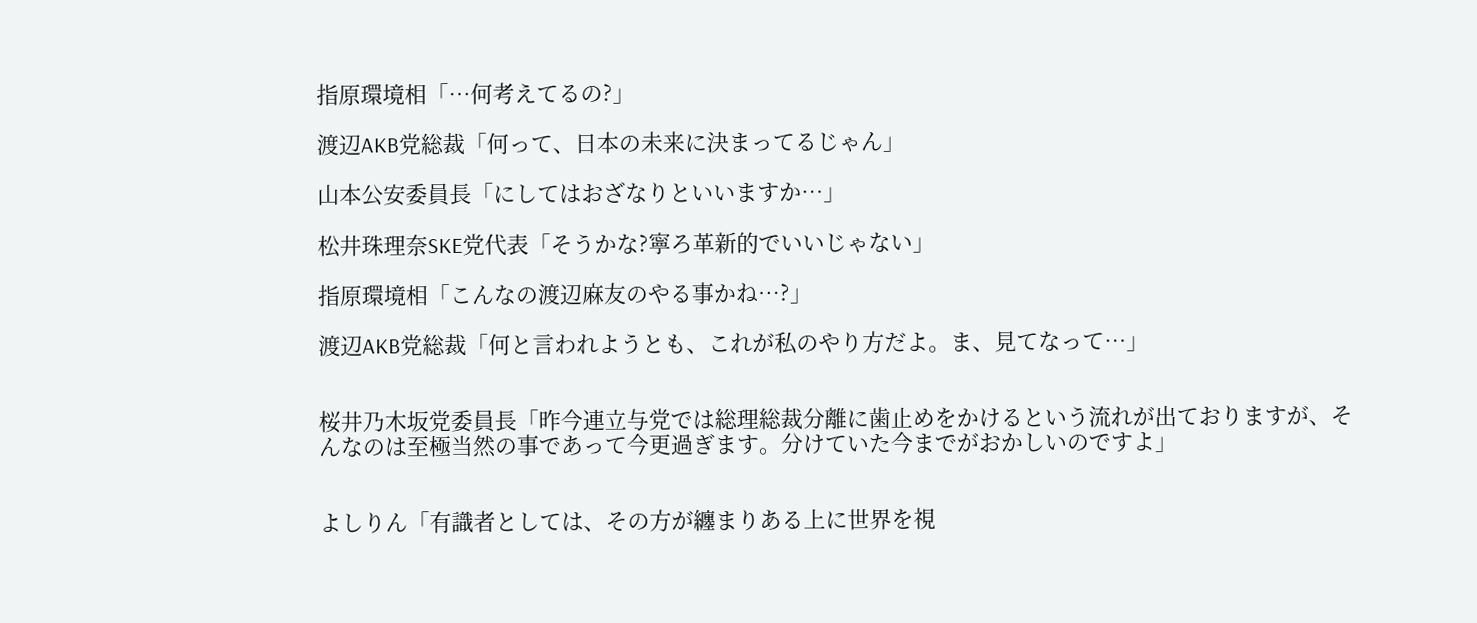指原環境相「…何考えてるの?」

渡辺AKB党総裁「何って、日本の未来に決まってるじゃん」

山本公安委員長「にしてはおざなりといいますか…」

松井珠理奈SKE党代表「そうかな?寧ろ革新的でいいじゃない」

指原環境相「こんなの渡辺麻友のやる事かね…?」

渡辺AKB党総裁「何と言われようとも、これが私のやり方だよ。ま、見てなって…」


桜井乃木坂党委員長「昨今連立与党では総理総裁分離に歯止めをかけるという流れが出ておりますが、そんなのは至極当然の事であって今更過ぎます。分けていた今までがおかしいのですよ」


よしりん「有識者としては、その方が纏まりある上に世界を視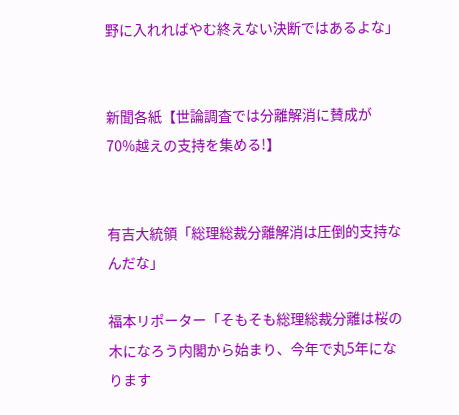野に入れればやむ終えない決断ではあるよな」


新聞各紙【世論調査では分離解消に賛成が70%越えの支持を集める!】


有吉大統領「総理総裁分離解消は圧倒的支持なんだな」

福本リポーター「そもそも総理総裁分離は桜の木になろう内閣から始まり、今年で丸5年になります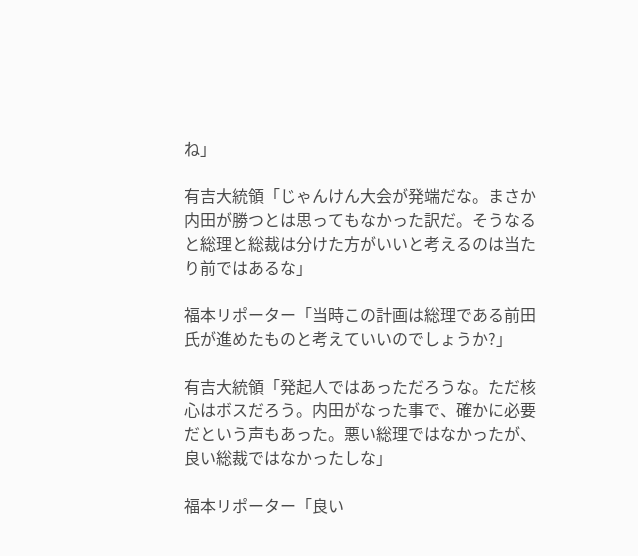ね」

有吉大統領「じゃんけん大会が発端だな。まさか内田が勝つとは思ってもなかった訳だ。そうなると総理と総裁は分けた方がいいと考えるのは当たり前ではあるな」

福本リポーター「当時この計画は総理である前田氏が進めたものと考えていいのでしょうか?」

有吉大統領「発起人ではあっただろうな。ただ核心はボスだろう。内田がなった事で、確かに必要だという声もあった。悪い総理ではなかったが、良い総裁ではなかったしな」

福本リポーター「良い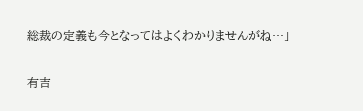総裁の定義も今となってはよくわかりませんがね…」

有吉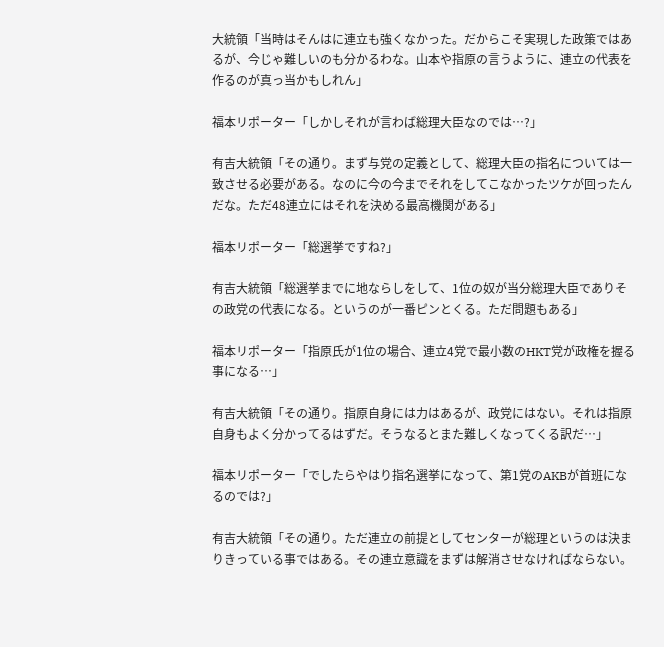大統領「当時はそんはに連立も強くなかった。だからこそ実現した政策ではあるが、今じゃ難しいのも分かるわな。山本や指原の言うように、連立の代表を作るのが真っ当かもしれん」

福本リポーター「しかしそれが言わば総理大臣なのでは…?」

有吉大統領「その通り。まず与党の定義として、総理大臣の指名については一致させる必要がある。なのに今の今までそれをしてこなかったツケが回ったんだな。ただ48連立にはそれを決める最高機関がある」

福本リポーター「総選挙ですね?」

有吉大統領「総選挙までに地ならしをして、1位の奴が当分総理大臣でありその政党の代表になる。というのが一番ピンとくる。ただ問題もある」

福本リポーター「指原氏が1位の場合、連立4党で最小数のHKT党が政権を握る事になる…」

有吉大統領「その通り。指原自身には力はあるが、政党にはない。それは指原自身もよく分かってるはずだ。そうなるとまた難しくなってくる訳だ…」

福本リポーター「でしたらやはり指名選挙になって、第1党のAKBが首班になるのでは?」

有吉大統領「その通り。ただ連立の前提としてセンターが総理というのは決まりきっている事ではある。その連立意識をまずは解消させなければならない。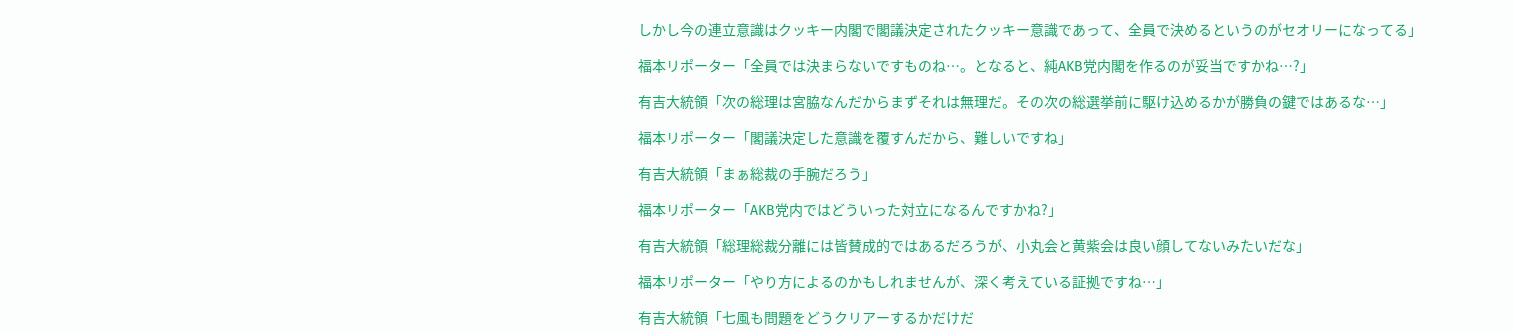しかし今の連立意識はクッキー内閣で閣議決定されたクッキー意識であって、全員で決めるというのがセオリーになってる」

福本リポーター「全員では決まらないですものね…。となると、純AKB党内閣を作るのが妥当ですかね…?」

有吉大統領「次の総理は宮脇なんだからまずそれは無理だ。その次の総選挙前に駆け込めるかが勝負の鍵ではあるな…」

福本リポーター「閣議決定した意識を覆すんだから、難しいですね」

有吉大統領「まぁ総裁の手腕だろう」

福本リポーター「AKB党内ではどういった対立になるんですかね?」

有吉大統領「総理総裁分離には皆賛成的ではあるだろうが、小丸会と黄紫会は良い顔してないみたいだな」

福本リポーター「やり方によるのかもしれませんが、深く考えている証拠ですね…」

有吉大統領「七風も問題をどうクリアーするかだけだ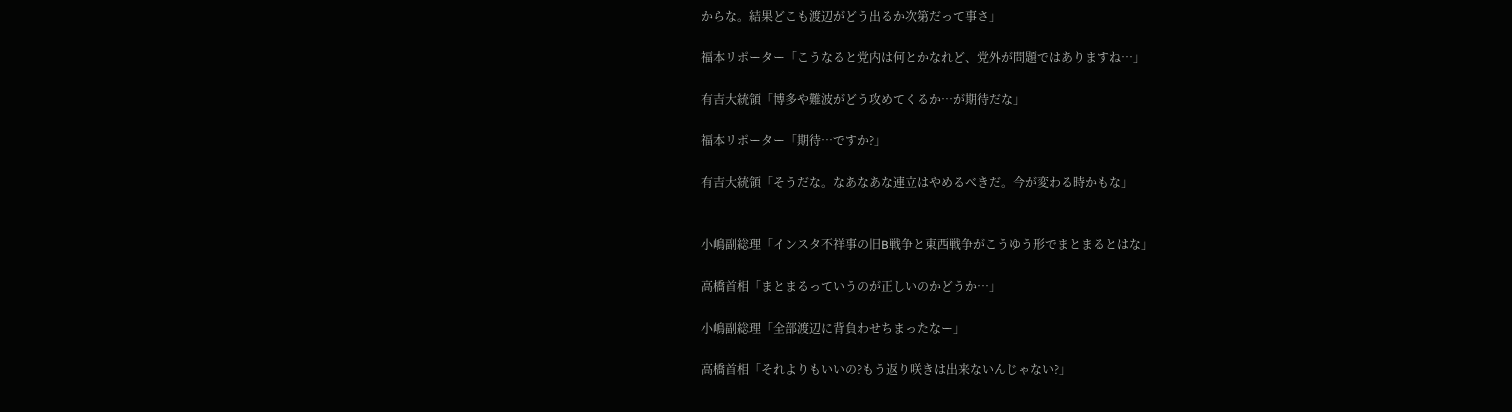からな。結果どこも渡辺がどう出るか次第だって事さ」

福本リポーター「こうなると党内は何とかなれど、党外が問題ではありますね…」

有吉大統領「博多や難波がどう攻めてくるか…が期待だな」

福本リポーター「期待…ですか?」

有吉大統領「そうだな。なあなあな連立はやめるべきだ。今が変わる時かもな」


小嶋副総理「インスタ不祥事の旧B戦争と東西戦争がこうゆう形でまとまるとはな」

高橋首相「まとまるっていうのが正しいのかどうか…」

小嶋副総理「全部渡辺に背負わせちまったなー」

高橋首相「それよりもいいの?もう返り咲きは出来ないんじゃない?」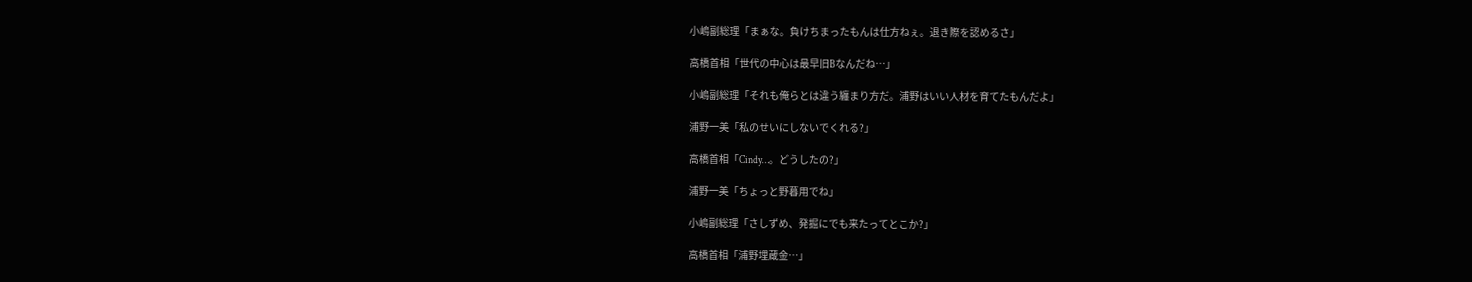小嶋副総理「まぁな。負けちまったもんは仕方ねぇ。退き際を認めるさ」

高橋首相「世代の中心は最早旧Bなんだね…」

小嶋副総理「それも俺らとは違う纏まり方だ。浦野はいい人材を育てたもんだよ」

浦野一美「私のせいにしないでくれる?」

高橋首相「Cindy…。どうしたの?」

浦野一美「ちょっと野暮用でね」

小嶋副総理「さしずめ、発掘にでも来たってとこか?」

高橋首相「浦野埋蔵金…」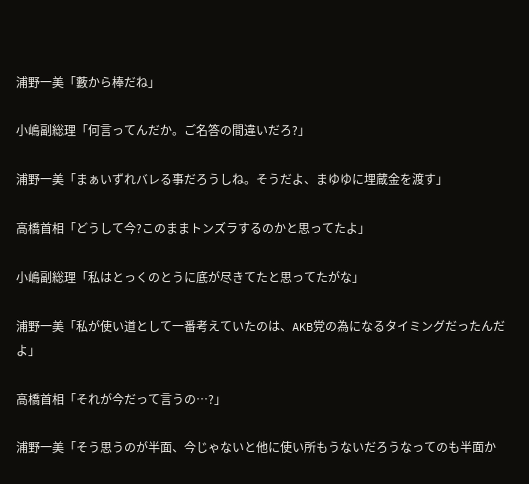浦野一美「藪から棒だね」

小嶋副総理「何言ってんだか。ご名答の間違いだろ?」

浦野一美「まぁいずれバレる事だろうしね。そうだよ、まゆゆに埋蔵金を渡す」

高橋首相「どうして今?このままトンズラするのかと思ってたよ」

小嶋副総理「私はとっくのとうに底が尽きてたと思ってたがな」

浦野一美「私が使い道として一番考えていたのは、AKB党の為になるタイミングだったんだよ」

高橋首相「それが今だって言うの…?」

浦野一美「そう思うのが半面、今じゃないと他に使い所もうないだろうなってのも半面か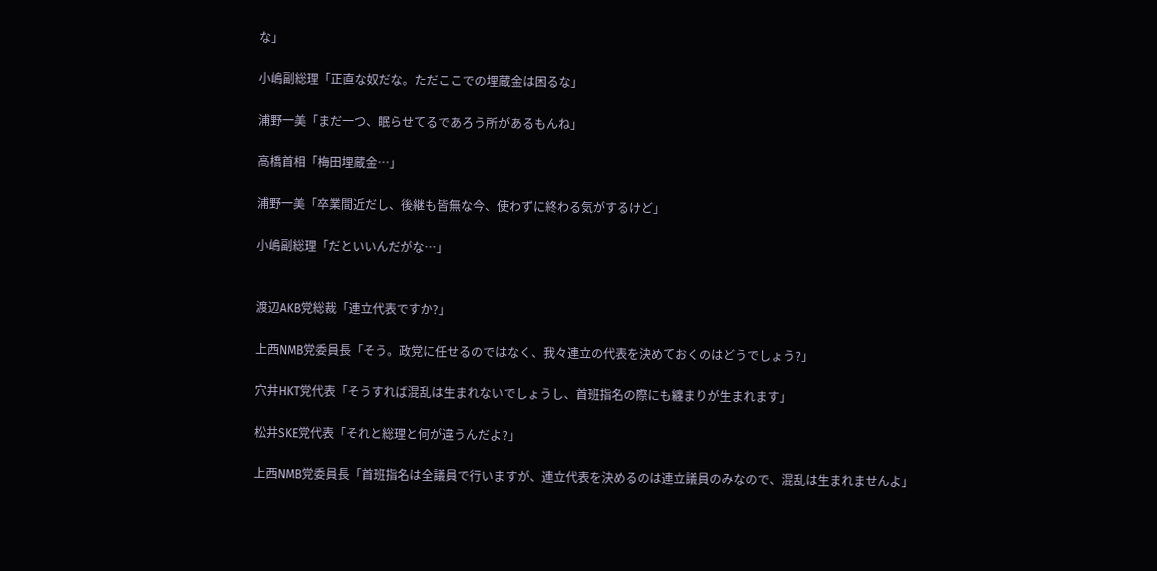な」

小嶋副総理「正直な奴だな。ただここでの埋蔵金は困るな」

浦野一美「まだ一つ、眠らせてるであろう所があるもんね」

高橋首相「梅田埋蔵金…」

浦野一美「卒業間近だし、後継も皆無な今、使わずに終わる気がするけど」

小嶋副総理「だといいんだがな…」


渡辺AKB党総裁「連立代表ですか?」

上西NMB党委員長「そう。政党に任せるのではなく、我々連立の代表を決めておくのはどうでしょう?」

穴井HKT党代表「そうすれば混乱は生まれないでしょうし、首班指名の際にも纏まりが生まれます」

松井SKE党代表「それと総理と何が違うんだよ?」

上西NMB党委員長「首班指名は全議員で行いますが、連立代表を決めるのは連立議員のみなので、混乱は生まれませんよ」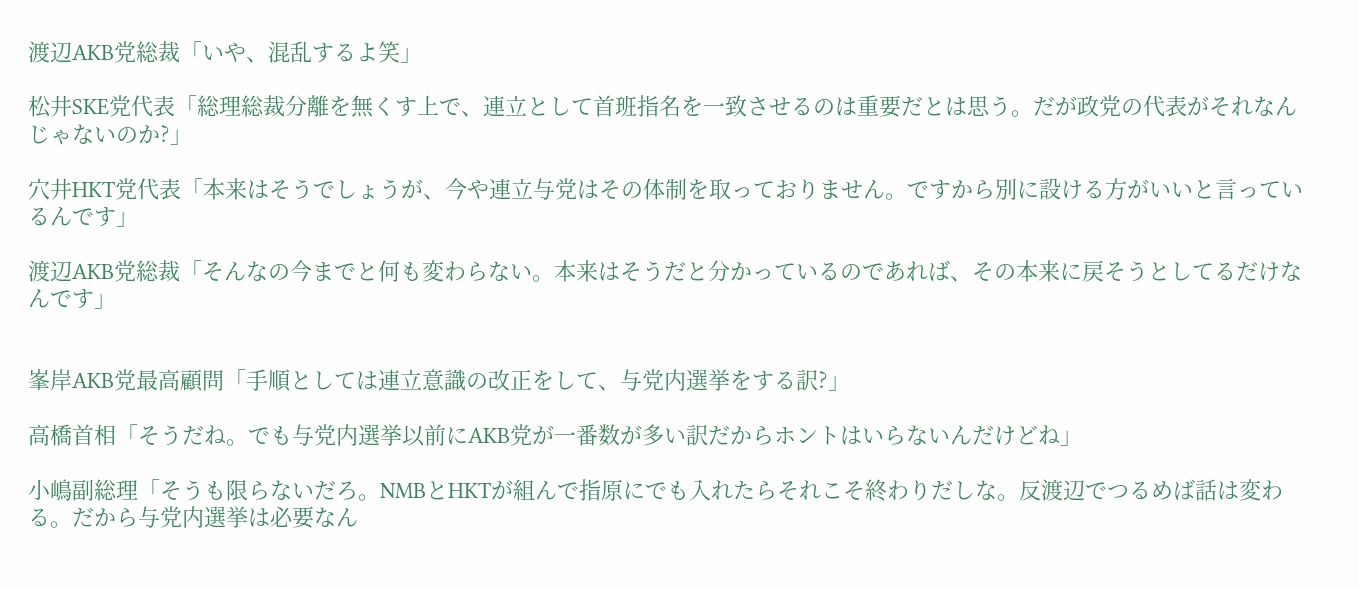渡辺AKB党総裁「いや、混乱するよ笑」

松井SKE党代表「総理総裁分離を無くす上で、連立として首班指名を一致させるのは重要だとは思う。だが政党の代表がそれなんじゃないのか?」

穴井HKT党代表「本来はそうでしょうが、今や連立与党はその体制を取っておりません。ですから別に設ける方がいいと言っているんです」

渡辺AKB党総裁「そんなの今までと何も変わらない。本来はそうだと分かっているのであれば、その本来に戻そうとしてるだけなんです」


峯岸AKB党最高顧問「手順としては連立意識の改正をして、与党内選挙をする訳?」

高橋首相「そうだね。でも与党内選挙以前にAKB党が一番数が多い訳だからホントはいらないんだけどね」

小嶋副総理「そうも限らないだろ。NMBとHKTが組んで指原にでも入れたらそれこそ終わりだしな。反渡辺でつるめば話は変わる。だから与党内選挙は必要なん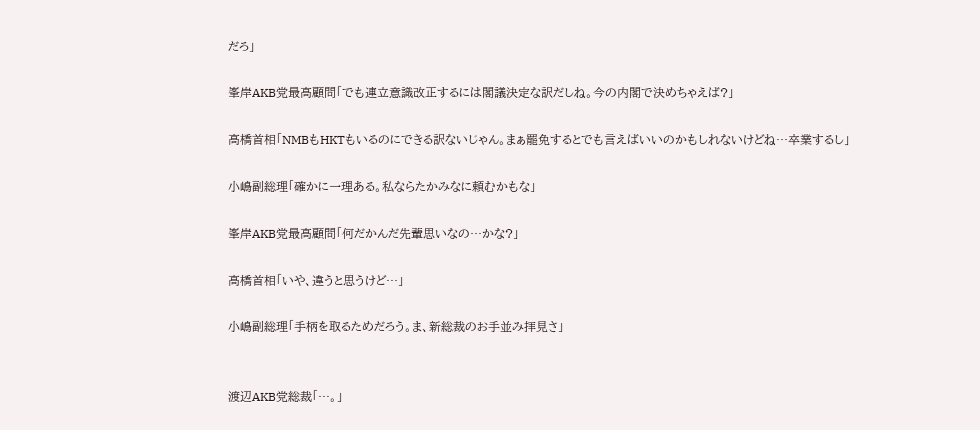だろ」

峯岸AKB党最高顧問「でも連立意識改正するには閣議決定な訳だしね。今の内閣で決めちゃえば?」

高橋首相「NMBもHKTもいるのにできる訳ないじゃん。まぁ罷免するとでも言えばいいのかもしれないけどね…卒業するし」

小嶋副総理「確かに一理ある。私ならたかみなに頼むかもな」

峯岸AKB党最高顧問「何だかんだ先輩思いなの…かな?」

高橋首相「いや、違うと思うけど…」

小嶋副総理「手柄を取るためだろう。ま、新総裁のお手並み拝見さ」


渡辺AKB党総裁「…。」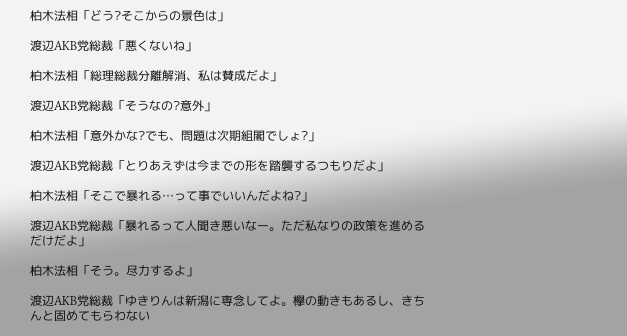柏木法相「どう?そこからの景色は」

渡辺AKB党総裁「悪くないね」

柏木法相「総理総裁分離解消、私は賛成だよ」

渡辺AKB党総裁「そうなの?意外」

柏木法相「意外かな?でも、問題は次期組閣でしょ?」

渡辺AKB党総裁「とりあえずは今までの形を踏襲するつもりだよ」

柏木法相「そこで暴れる…って事でいいんだよね?」

渡辺AKB党総裁「暴れるって人聞き悪いなー。ただ私なりの政策を進めるだけだよ」

柏木法相「そう。尽力するよ」

渡辺AKB党総裁「ゆきりんは新潟に専念してよ。欅の動きもあるし、きちんと固めてもらわない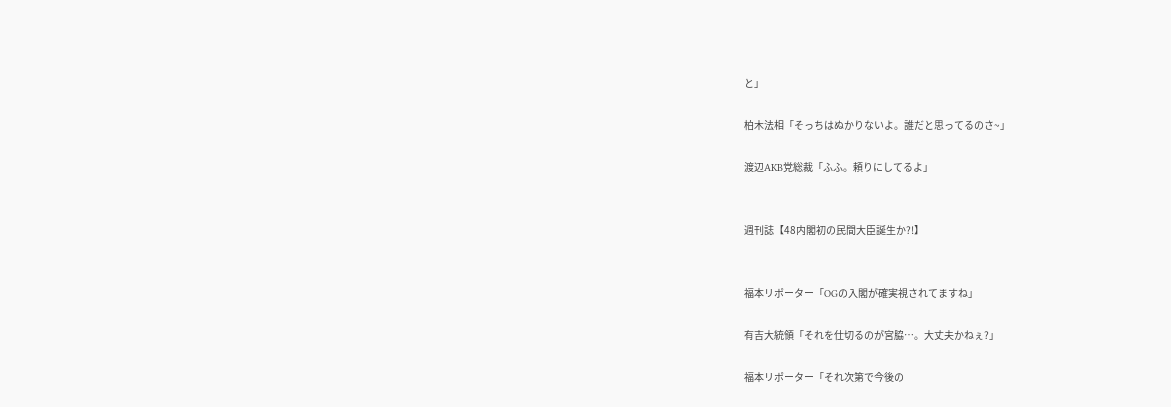と」

柏木法相「そっちはぬかりないよ。誰だと思ってるのさ~」

渡辺AKB党総裁「ふふ。頼りにしてるよ」


週刊誌【48内閣初の民間大臣誕生か?!】


福本リポーター「OGの入閣が確実視されてますね」

有吉大統領「それを仕切るのが宮脇…。大丈夫かねぇ?」

福本リポーター「それ次第で今後の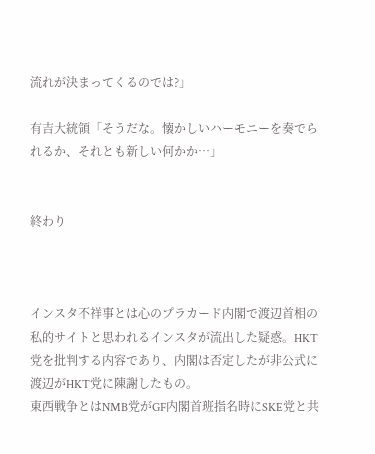流れが決まってくるのでは?」

有吉大統領「そうだな。懐かしいハーモニーを奏でられるか、それとも新しい何かか…」


終わり



インスタ不祥事とは心のプラカード内閣で渡辺首相の私的サイトと思われるインスタが流出した疑惑。HKT党を批判する内容であり、内閣は否定したが非公式に渡辺がHKT党に陳謝したもの。
東西戦争とはNMB党がGF内閣首班指名時にSKE党と共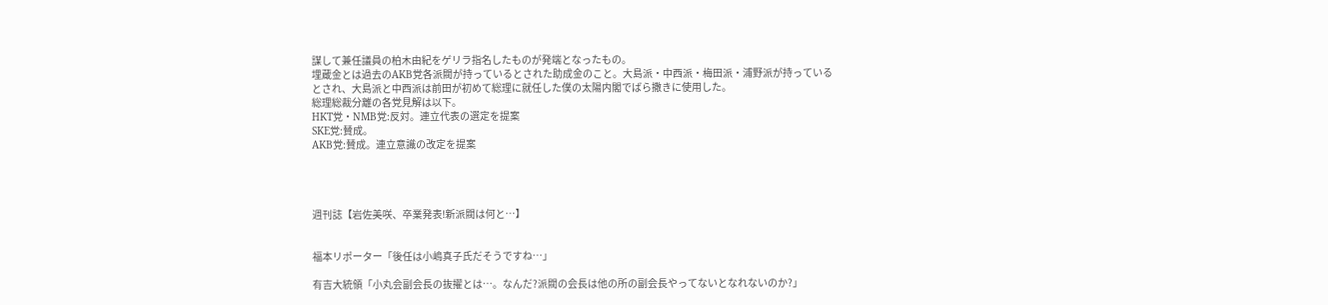謀して兼任議員の柏木由紀をゲリラ指名したものが発端となったもの。
埋蔵金とは過去のAKB党各派閥が持っているとされた助成金のこと。大島派・中西派・梅田派・浦野派が持っているとされ、大島派と中西派は前田が初めて総理に就任した僕の太陽内閣でばら撒きに使用した。
総理総裁分離の各党見解は以下。
HKT党・NMB党:反対。連立代表の選定を提案
SKE党:賛成。
AKB党:賛成。連立意識の改定を提案




週刊誌【岩佐美咲、卒業発表!新派閥は何と…】


福本リポーター「後任は小嶋真子氏だそうですね…」

有吉大統領「小丸会副会長の抜擢とは…。なんだ?派閥の会長は他の所の副会長やってないとなれないのか?」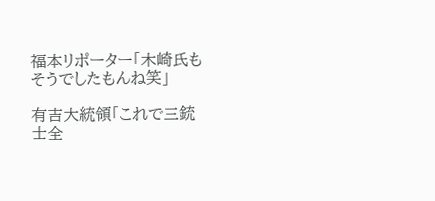福本リポーター「木崎氏もそうでしたもんね笑」

有吉大統領「これで三銃士全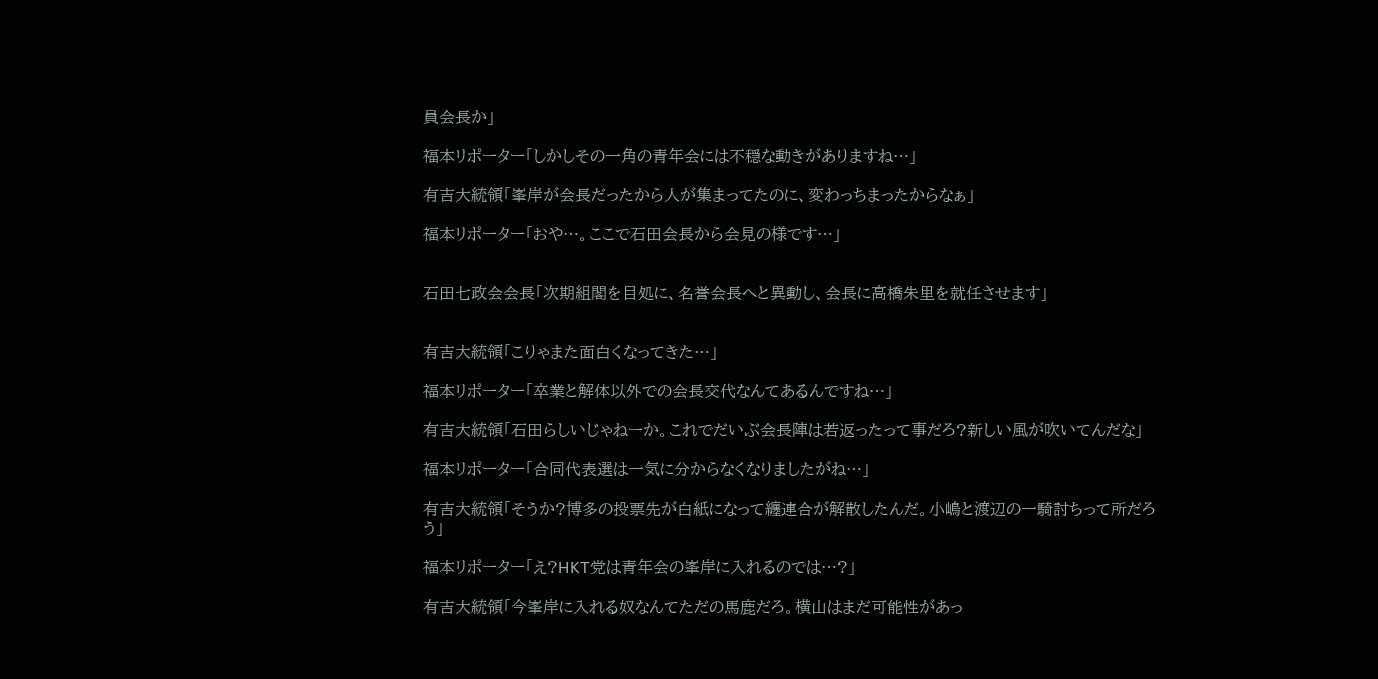員会長か」

福本リポーター「しかしその一角の青年会には不穏な動きがありますね…」

有吉大統領「峯岸が会長だったから人が集まってたのに、変わっちまったからなぁ」

福本リポーター「おや…。ここで石田会長から会見の様です…」


石田七政会会長「次期組閣を目処に、名誉会長へと異動し、会長に高橋朱里を就任させます」


有吉大統領「こりゃまた面白くなってきた…」

福本リポーター「卒業と解体以外での会長交代なんてあるんですね…」

有吉大統領「石田らしいじゃねーか。これでだいぶ会長陣は若返ったって事だろ?新しい風が吹いてんだな」

福本リポーター「合同代表選は一気に分からなくなりましたがね…」

有吉大統領「そうか?博多の投票先が白紙になって纏連合が解散したんだ。小嶋と渡辺の一騎討ちって所だろう」

福本リポーター「え?HKT党は青年会の峯岸に入れるのでは…?」

有吉大統領「今峯岸に入れる奴なんてただの馬鹿だろ。横山はまだ可能性があっ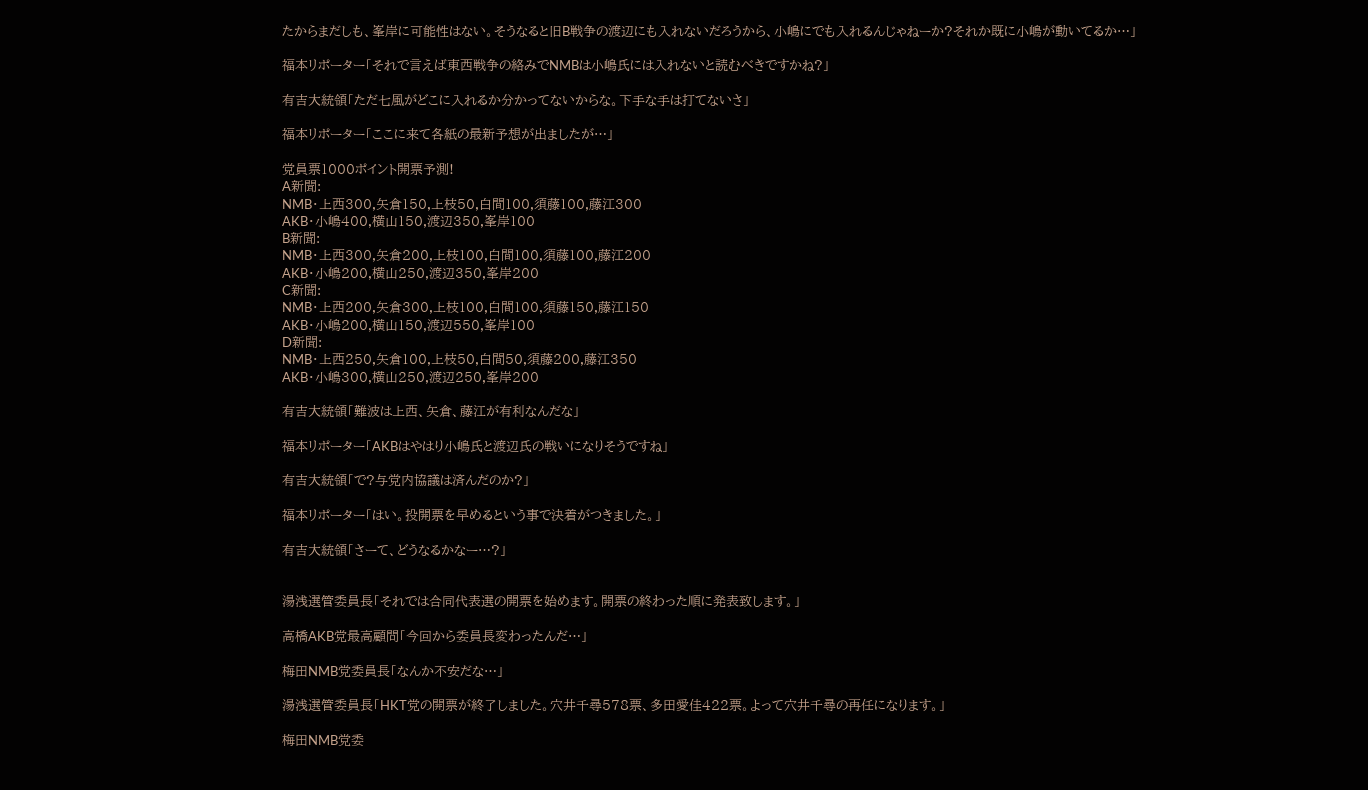たからまだしも、峯岸に可能性はない。そうなると旧B戦争の渡辺にも入れないだろうから、小嶋にでも入れるんじゃねーか?それか既に小嶋が動いてるか…」

福本リポーター「それで言えば東西戦争の絡みでNMBは小嶋氏には入れないと読むべきですかね?」

有吉大統領「ただ七風がどこに入れるか分かってないからな。下手な手は打てないさ」

福本リポーター「ここに来て各紙の最新予想が出ましたが…」

党員票1000ポイント開票予測!
A新聞:
NMB・上西300,矢倉150,上枝50,白間100,須藤100,藤江300
AKB・小嶋400,横山150,渡辺350,峯岸100
B新聞:
NMB・上西300,矢倉200,上枝100,白間100,須藤100,藤江200
AKB・小嶋200,横山250,渡辺350,峯岸200
C新聞:
NMB・上西200,矢倉300,上枝100,白間100,須藤150,藤江150
AKB・小嶋200,横山150,渡辺550,峯岸100
D新聞:
NMB・上西250,矢倉100,上枝50,白間50,須藤200,藤江350
AKB・小嶋300,横山250,渡辺250,峯岸200

有吉大統領「難波は上西、矢倉、藤江が有利なんだな」

福本リポーター「AKBはやはり小嶋氏と渡辺氏の戦いになりそうですね」

有吉大統領「で?与党内協議は済んだのか?」

福本リポーター「はい。投開票を早めるという事で決着がつきました。」

有吉大統領「さーて、どうなるかなー…?」


湯浅選管委員長「それでは合同代表選の開票を始めます。開票の終わった順に発表致します。」

高橋AKB党最高顧問「今回から委員長変わったんだ…」

梅田NMB党委員長「なんか不安だな…」

湯浅選管委員長「HKT党の開票が終了しました。穴井千尋578票、多田愛佳422票。よって穴井千尋の再任になります。」

梅田NMB党委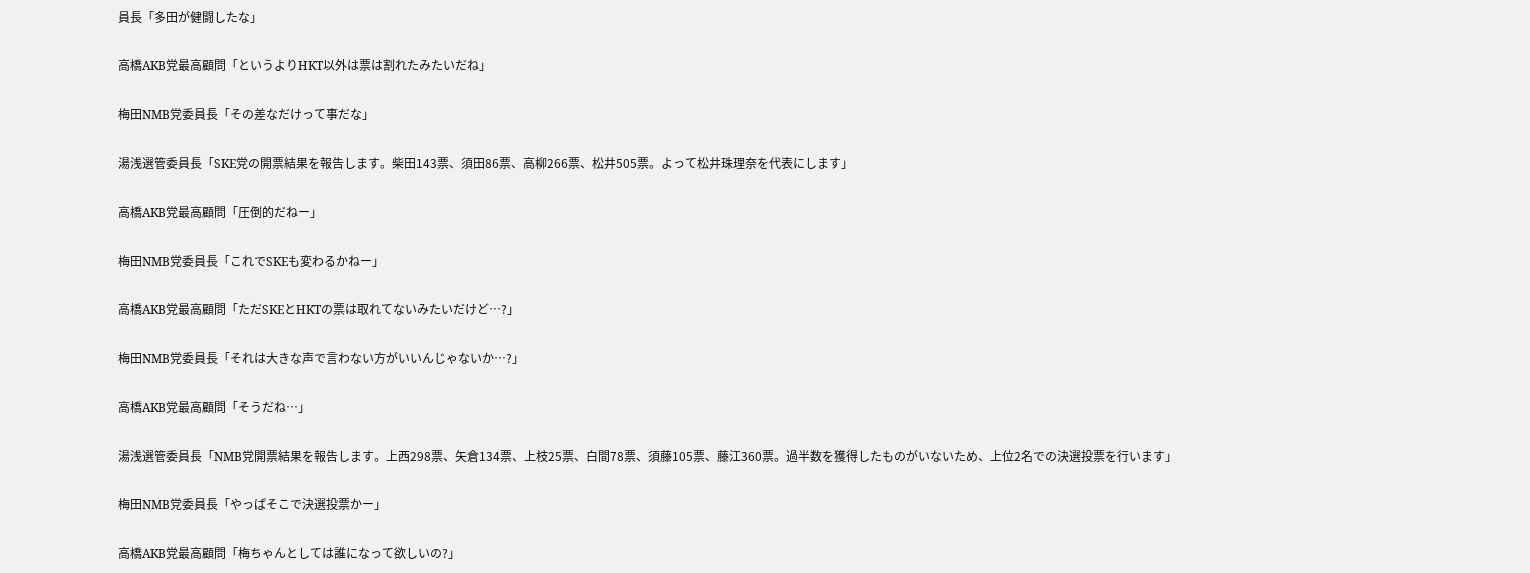員長「多田が健闘したな」

高橋AKB党最高顧問「というよりHKT以外は票は割れたみたいだね」

梅田NMB党委員長「その差なだけって事だな」

湯浅選管委員長「SKE党の開票結果を報告します。柴田143票、須田86票、高柳266票、松井505票。よって松井珠理奈を代表にします」

高橋AKB党最高顧問「圧倒的だねー」

梅田NMB党委員長「これでSKEも変わるかねー」

高橋AKB党最高顧問「ただSKEとHKTの票は取れてないみたいだけど…?」

梅田NMB党委員長「それは大きな声で言わない方がいいんじゃないか…?」

高橋AKB党最高顧問「そうだね…」

湯浅選管委員長「NMB党開票結果を報告します。上西298票、矢倉134票、上枝25票、白間78票、須藤105票、藤江360票。過半数を獲得したものがいないため、上位2名での決選投票を行います」

梅田NMB党委員長「やっぱそこで決選投票かー」

高橋AKB党最高顧問「梅ちゃんとしては誰になって欲しいの?」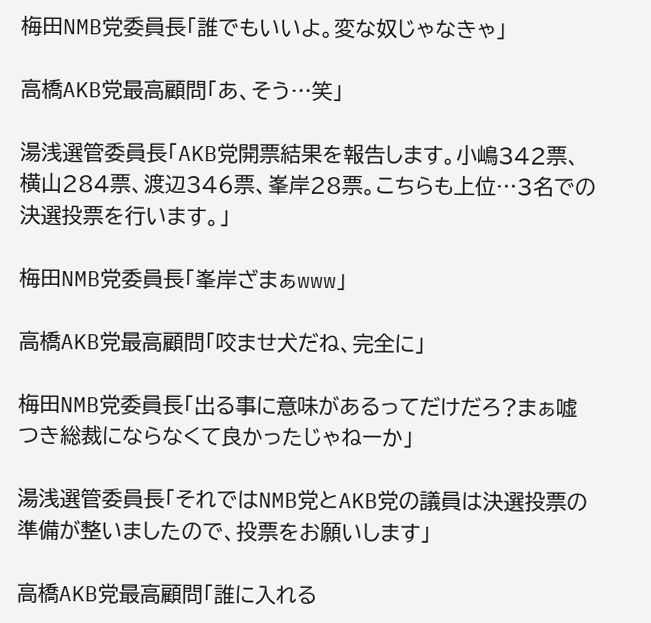梅田NMB党委員長「誰でもいいよ。変な奴じゃなきゃ」

高橋AKB党最高顧問「あ、そう…笑」

湯浅選管委員長「AKB党開票結果を報告します。小嶋342票、横山284票、渡辺346票、峯岸28票。こちらも上位…3名での決選投票を行います。」

梅田NMB党委員長「峯岸ざまぁwww」

高橋AKB党最高顧問「咬ませ犬だね、完全に」

梅田NMB党委員長「出る事に意味があるってだけだろ?まぁ嘘つき総裁にならなくて良かったじゃねーか」

湯浅選管委員長「それではNMB党とAKB党の議員は決選投票の準備が整いましたので、投票をお願いします」

高橋AKB党最高顧問「誰に入れる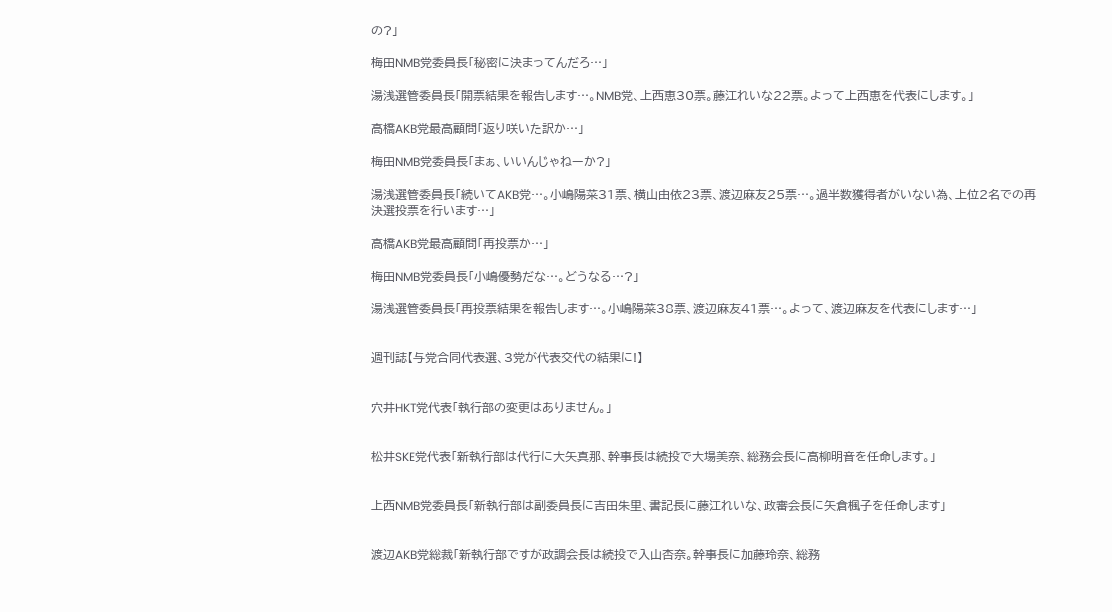の?」

梅田NMB党委員長「秘密に決まってんだろ…」

湯浅選管委員長「開票結果を報告します…。NMB党、上西恵30票。藤江れいな22票。よって上西恵を代表にします。」

高橋AKB党最高顧問「返り咲いた訳か…」

梅田NMB党委員長「まぁ、いいんじゃねーか?」

湯浅選管委員長「続いてAKB党…。小嶋陽菜31票、横山由依23票、渡辺麻友25票…。過半数獲得者がいない為、上位2名での再決選投票を行います…」

高橋AKB党最高顧問「再投票か…」

梅田NMB党委員長「小嶋優勢だな…。どうなる…?」

湯浅選管委員長「再投票結果を報告します…。小嶋陽菜38票、渡辺麻友41票…。よって、渡辺麻友を代表にします…」


週刊誌【与党合同代表選、3党が代表交代の結果に!】


穴井HKT党代表「執行部の変更はありません。」


松井SKE党代表「新執行部は代行に大矢真那、幹事長は続投で大場美奈、総務会長に高柳明音を任命します。」


上西NMB党委員長「新執行部は副委員長に吉田朱里、書記長に藤江れいな、政審会長に矢倉楓子を任命します」


渡辺AKB党総裁「新執行部ですが政調会長は続投で入山杏奈。幹事長に加藤玲奈、総務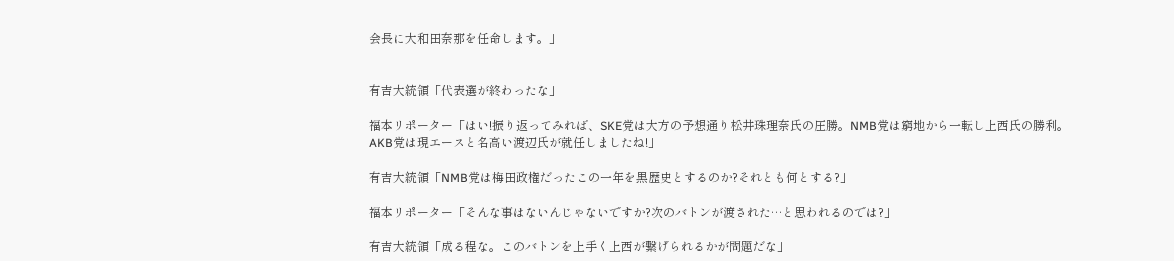会長に大和田奈那を任命します。」


有吉大統領「代表選が終わったな」

福本リポーター「はい!振り返ってみれば、SKE党は大方の予想通り松井珠理奈氏の圧勝。NMB党は窮地から一転し上西氏の勝利。AKB党は現エースと名高い渡辺氏が就任しましたね!」

有吉大統領「NMB党は梅田政権だったこの一年を黒歴史とするのか?それとも何とする?」

福本リポーター「そんな事はないんじゃないですか?次のバトンが渡された…と思われるのでは?」

有吉大統領「成る程な。このバトンを上手く上西が繋げられるかが問題だな」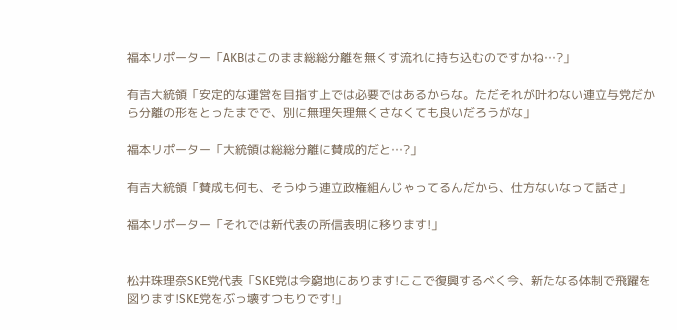福本リポーター「AKBはこのまま総総分離を無くす流れに持ち込むのですかね…?」

有吉大統領「安定的な運営を目指す上では必要ではあるからな。ただそれが叶わない連立与党だから分離の形をとったまでで、別に無理矢理無くさなくても良いだろうがな」

福本リポーター「大統領は総総分離に賛成的だと…?」

有吉大統領「賛成も何も、そうゆう連立政権組んじゃってるんだから、仕方ないなって話さ」

福本リポーター「それでは新代表の所信表明に移ります!」


松井珠理奈SKE党代表「SKE党は今窮地にあります!ここで復興するべく今、新たなる体制で飛躍を図ります!SKE党をぶっ壊すつもりです!」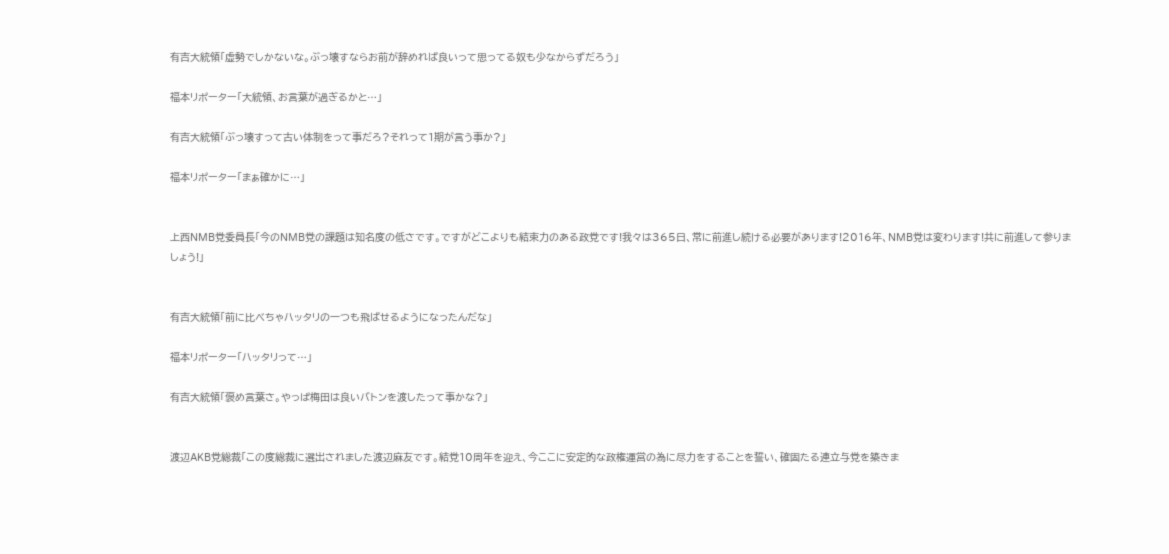有吉大統領「虚勢でしかないな。ぶっ壊すならお前が辞めれば良いって思ってる奴も少なからずだろう」

福本リポーター「大統領、お言葉が過ぎるかと…」

有吉大統領「ぶっ壊すって古い体制をって事だろ?それって1期が言う事か?」

福本リポーター「まぁ確かに…」


上西NMB党委員長「今のNMB党の課題は知名度の低さです。ですがどこよりも結束力のある政党です!我々は365日、常に前進し続ける必要があります!2016年、NMB党は変わります!共に前進して参りましょう!」


有吉大統領「前に比べちゃハッタリの一つも飛ばせるようになったんだな」

福本リポーター「ハッタリって…」

有吉大統領「褒め言葉さ。やっぱ梅田は良いバトンを渡したって事かな?」


渡辺AKB党総裁「この度総裁に選出されました渡辺麻友です。結党10周年を迎え、今ここに安定的な政権運営の為に尽力をすることを誓い、確固たる連立与党を築きま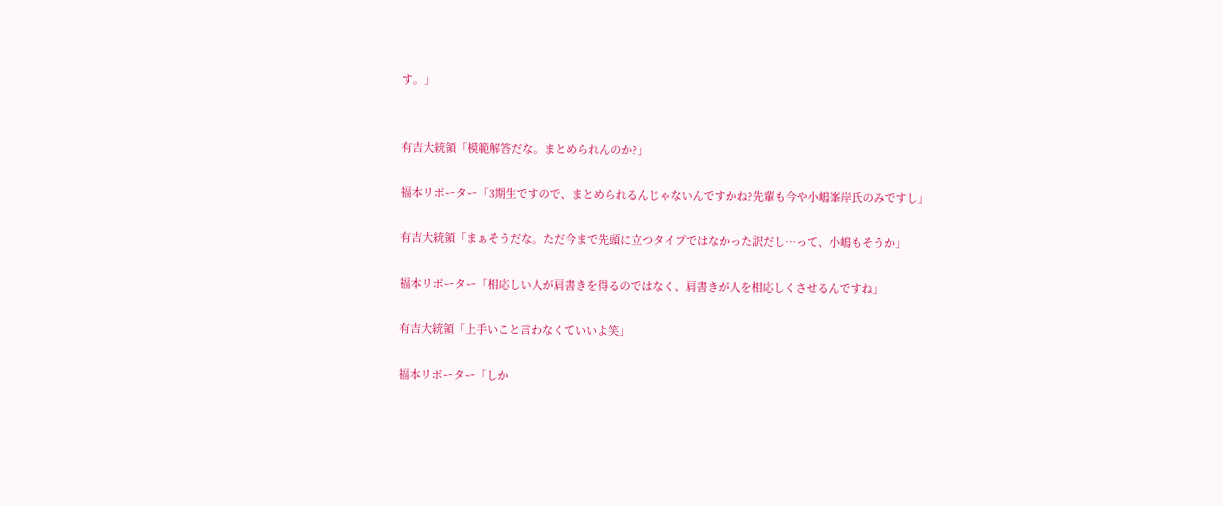す。」


有吉大統領「模範解答だな。まとめられんのか?」

福本リポーター「3期生ですので、まとめられるんじゃないんですかね?先輩も今や小嶋峯岸氏のみですし」

有吉大統領「まぁそうだな。ただ今まで先頭に立つタイプではなかった訳だし…って、小嶋もそうか」

福本リポーター「相応しい人が肩書きを得るのではなく、肩書きが人を相応しくさせるんですね」

有吉大統領「上手いこと言わなくていいよ笑」

福本リポーター「しか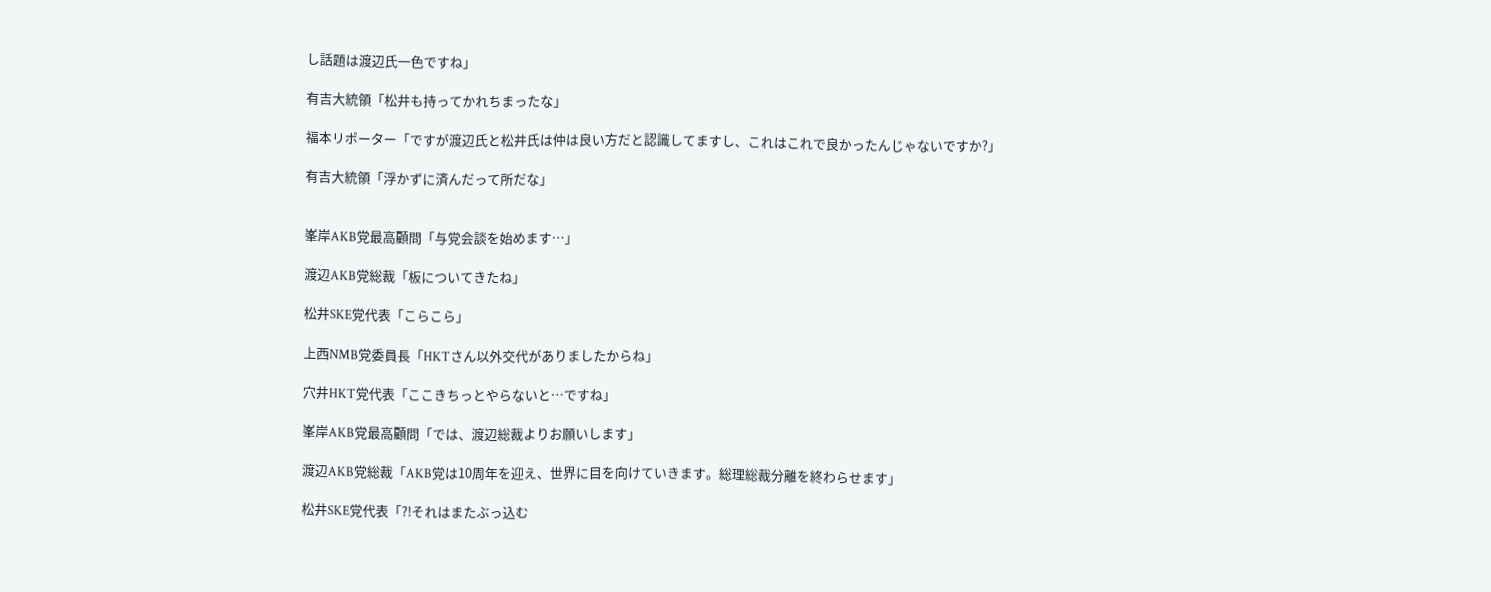し話題は渡辺氏一色ですね」

有吉大統領「松井も持ってかれちまったな」

福本リポーター「ですが渡辺氏と松井氏は仲は良い方だと認識してますし、これはこれで良かったんじゃないですか?」

有吉大統領「浮かずに済んだって所だな」


峯岸AKB党最高顧問「与党会談を始めます…」

渡辺AKB党総裁「板についてきたね」

松井SKE党代表「こらこら」

上西NMB党委員長「HKTさん以外交代がありましたからね」

穴井HKT党代表「ここきちっとやらないと…ですね」

峯岸AKB党最高顧問「では、渡辺総裁よりお願いします」

渡辺AKB党総裁「AKB党は10周年を迎え、世界に目を向けていきます。総理総裁分離を終わらせます」

松井SKE党代表「?!それはまたぶっ込む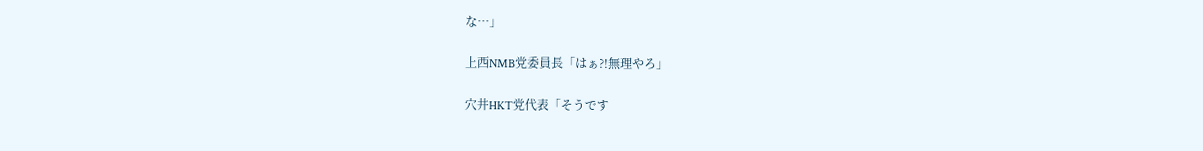な…」

上西NMB党委員長「はぁ?!無理やろ」

穴井HKT党代表「そうです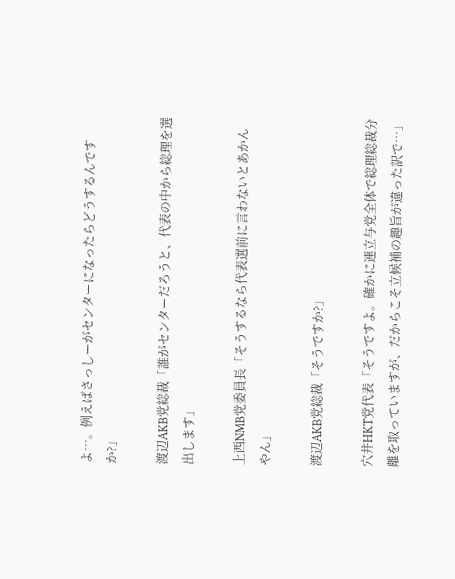よ…。例えばさっしーがセンターになったらどうするんですか?」

渡辺AKB党総裁「誰がセンターだろうと、代表の中から総理を選出します」

上西NMB党委員長「そうするなら代表選前に言わないとあかんやん」

渡辺AKB党総裁「そうですか?」

穴井HKT党代表「そうですよ。確かに連立与党全体で総理総裁分離を取っていますが、だからこそ立候補の趣旨が違った訳で…」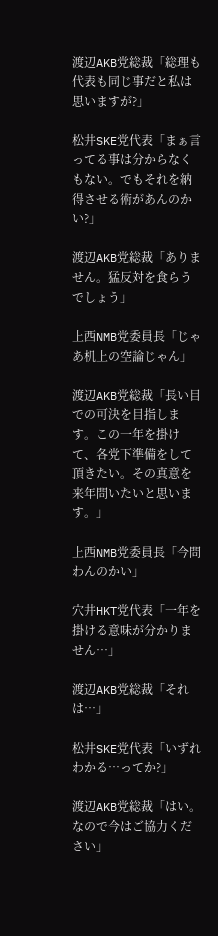渡辺AKB党総裁「総理も代表も同じ事だと私は思いますが?」

松井SKE党代表「まぁ言ってる事は分からなくもない。でもそれを納得させる術があんのかい?」

渡辺AKB党総裁「ありません。猛反対を食らうでしょう」

上西NMB党委員長「じゃあ机上の空論じゃん」

渡辺AKB党総裁「長い目での可決を目指します。この一年を掛けて、各党下準備をして頂きたい。その真意を来年問いたいと思います。」

上西NMB党委員長「今問わんのかい」

穴井HKT党代表「一年を掛ける意味が分かりません…」

渡辺AKB党総裁「それは…」

松井SKE党代表「いずれわかる…ってか?」

渡辺AKB党総裁「はい。なので今はご協力ください」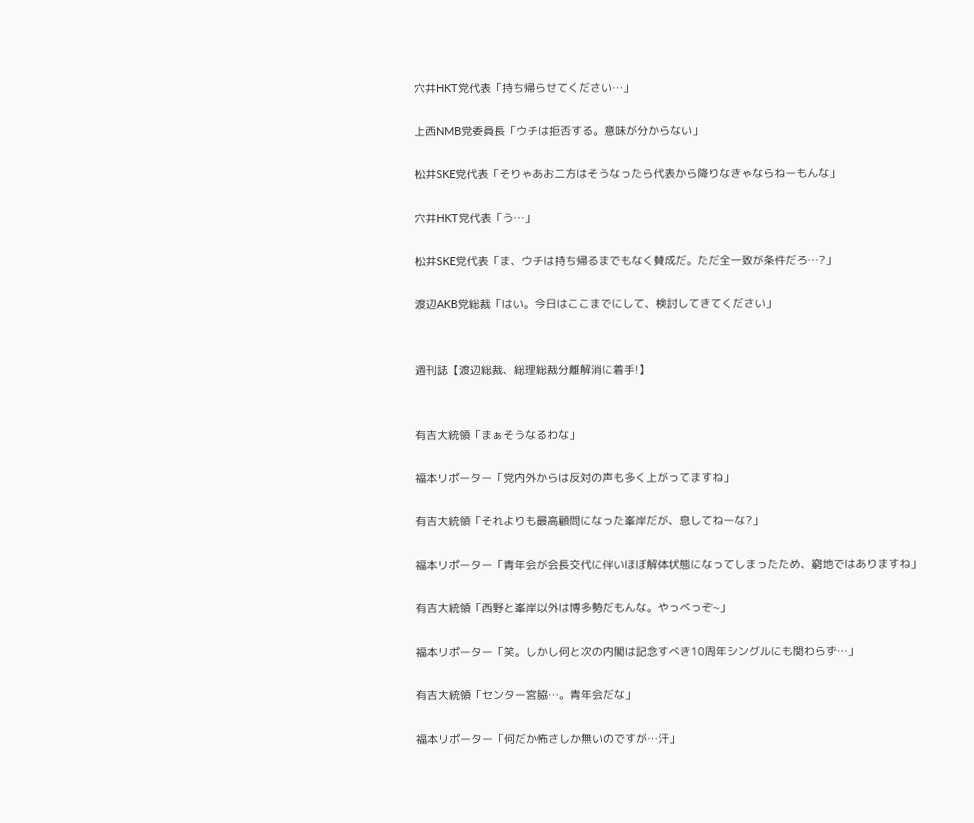穴井HKT党代表「持ち帰らせてください…」

上西NMB党委員長「ウチは拒否する。意味が分からない」

松井SKE党代表「そりゃあお二方はそうなったら代表から降りなきゃならねーもんな」

穴井HKT党代表「う…」

松井SKE党代表「ま、ウチは持ち帰るまでもなく賛成だ。ただ全一致が条件だろ…?」

渡辺AKB党総裁「はい。今日はここまでにして、検討してきてください」


週刊誌【渡辺総裁、総理総裁分離解消に着手!】


有吉大統領「まぁそうなるわな」

福本リポーター「党内外からは反対の声も多く上がってますね」

有吉大統領「それよりも最高顧問になった峯岸だが、息してねーな?」

福本リポーター「青年会が会長交代に伴いほぼ解体状態になってしまったため、窮地ではありますね」

有吉大統領「西野と峯岸以外は博多勢だもんな。やっべっぞ~」

福本リポーター「笑。しかし何と次の内閣は記念すべき10周年シングルにも関わらず…」

有吉大統領「センター宮脇…。青年会だな」

福本リポーター「何だか怖さしか無いのですが…汗」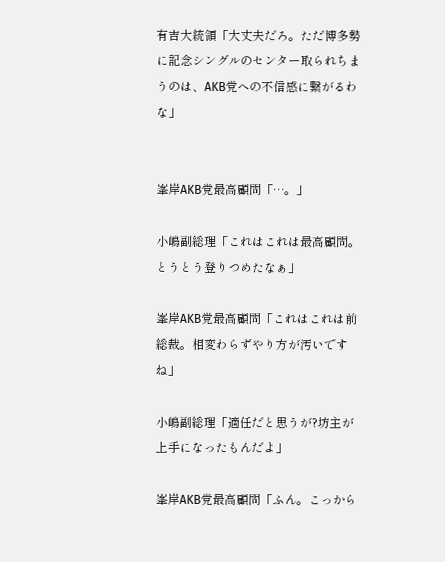有吉大統領「大丈夫だろ。ただ博多勢に記念シングルのセンター取られちまうのは、AKB党への不信感に繋がるわな」


峯岸AKB党最高顧問「…。」

小嶋副総理「これはこれは最高顧問。とうとう登りつめたなぁ」

峯岸AKB党最高顧問「これはこれは前総裁。相変わらずやり方が汚いですね」

小嶋副総理「適任だと思うが?坊主が上手になったもんだよ」

峯岸AKB党最高顧問「ふん。こっから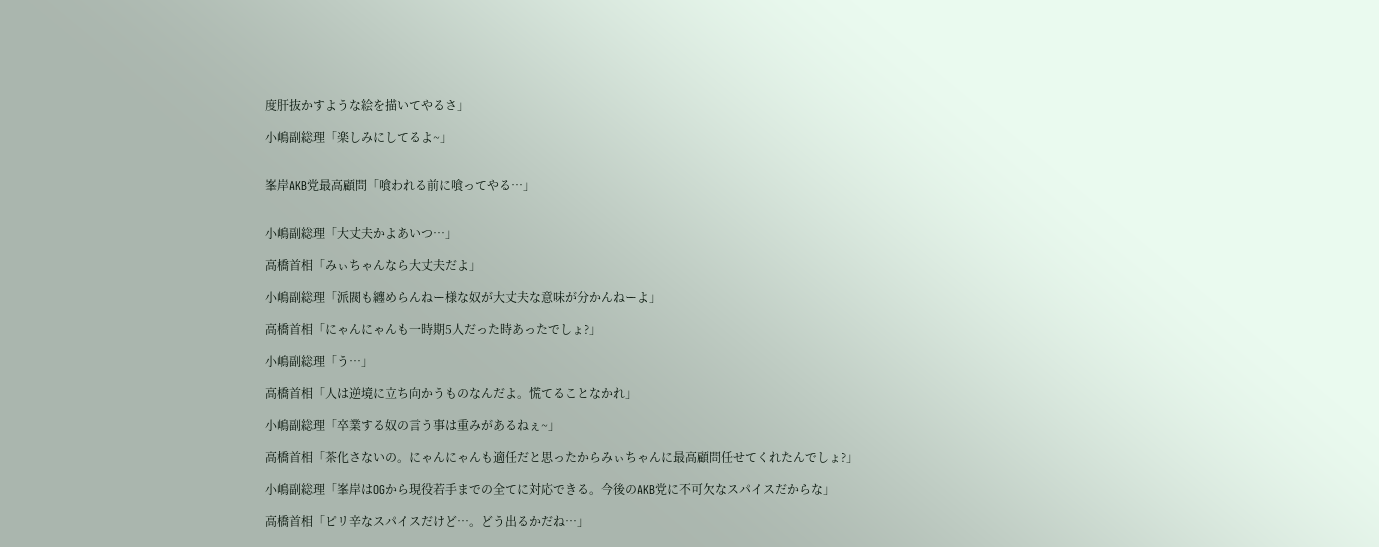度肝抜かすような絵を描いてやるさ」

小嶋副総理「楽しみにしてるよ~」


峯岸AKB党最高顧問「喰われる前に喰ってやる…」


小嶋副総理「大丈夫かよあいつ…」

高橋首相「みぃちゃんなら大丈夫だよ」

小嶋副総理「派閥も纏めらんねー様な奴が大丈夫な意味が分かんねーよ」

高橋首相「にゃんにゃんも一時期5人だった時あったでしょ?」

小嶋副総理「う…」

高橋首相「人は逆境に立ち向かうものなんだよ。慌てることなかれ」

小嶋副総理「卒業する奴の言う事は重みがあるねぇ~」

高橋首相「茶化さないの。にゃんにゃんも適任だと思ったからみぃちゃんに最高顧問任せてくれたんでしょ?」

小嶋副総理「峯岸はOGから現役若手までの全てに対応できる。今後のAKB党に不可欠なスパイスだからな」

高橋首相「ピリ辛なスパイスだけど…。どう出るかだね…」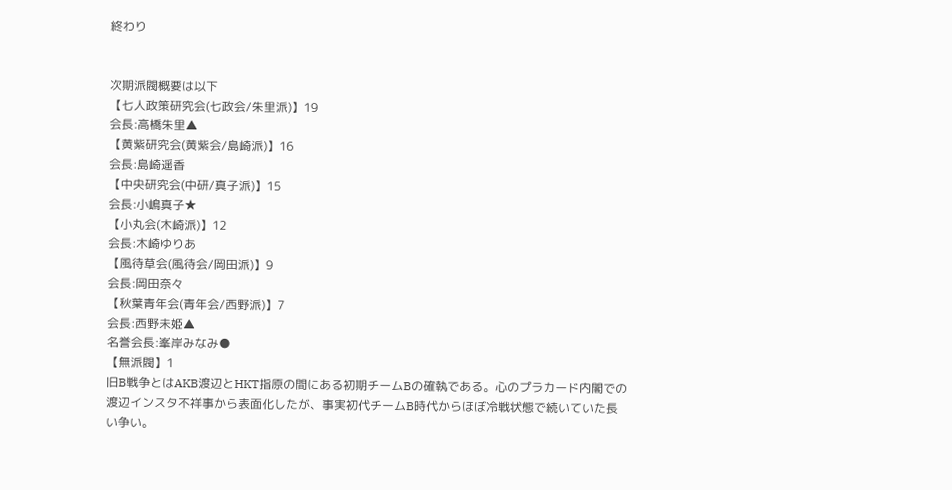終わり


次期派閥概要は以下
【七人政策研究会(七政会/朱里派)】19
会長:高橋朱里▲
【黄紫研究会(黄紫会/島崎派)】16
会長:島崎遥香
【中央研究会(中研/真子派)】15
会長:小嶋真子★
【小丸会(木崎派)】12
会長:木崎ゆりあ
【風待草会(風待会/岡田派)】9
会長:岡田奈々
【秋葉青年会(青年会/西野派)】7
会長:西野未姫▲
名誉会長:峯岸みなみ●
【無派閥】1
旧B戦争とはAKB渡辺とHKT指原の間にある初期チームBの確執である。心のプラカード内閣での渡辺インスタ不祥事から表面化したが、事実初代チームB時代からほぼ冷戦状態で続いていた長い争い。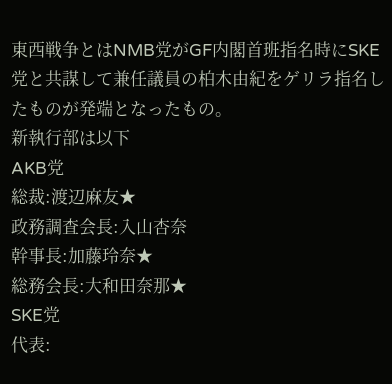東西戦争とはNMB党がGF内閣首班指名時にSKE党と共謀して兼任議員の柏木由紀をゲリラ指名したものが発端となったもの。
新執行部は以下
AKB党
総裁:渡辺麻友★
政務調査会長:入山杏奈
幹事長:加藤玲奈★
総務会長:大和田奈那★
SKE党
代表: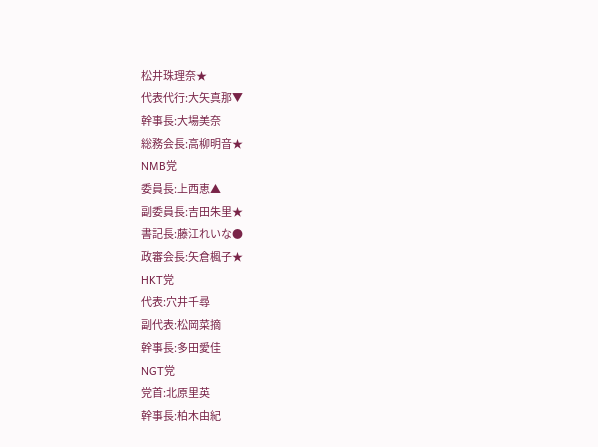松井珠理奈★
代表代行:大矢真那▼
幹事長:大場美奈
総務会長:高柳明音★
NMB党
委員長:上西恵▲
副委員長:吉田朱里★
書記長:藤江れいな●
政審会長:矢倉楓子★
HKT党
代表:穴井千尋
副代表:松岡菜摘
幹事長:多田愛佳
NGT党
党首:北原里英
幹事長:柏木由紀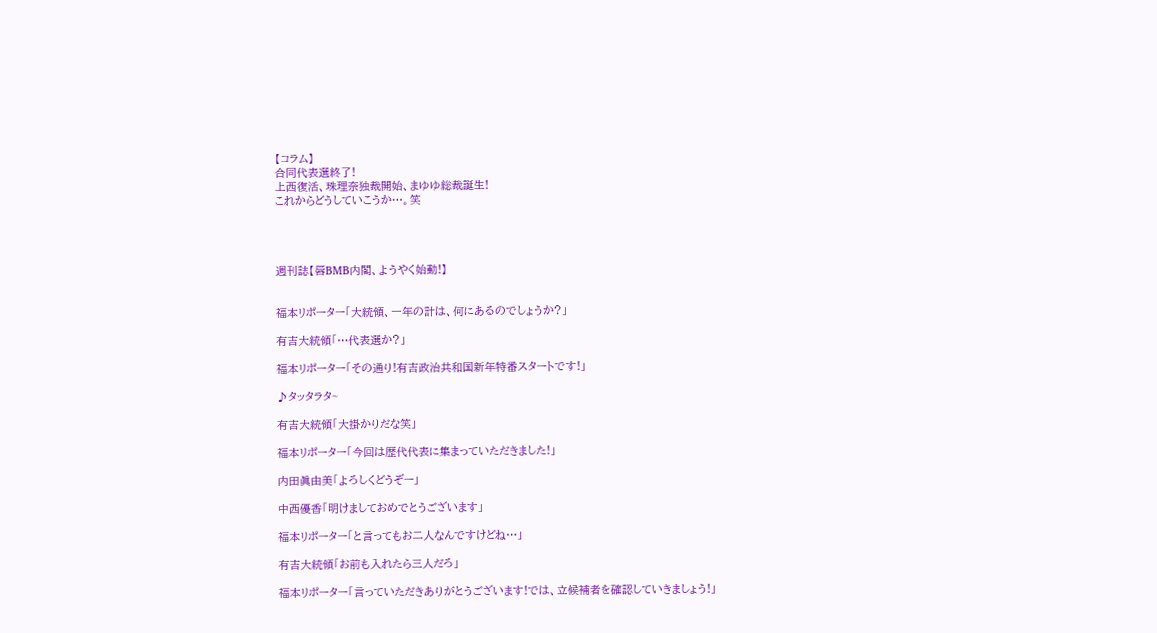【コラム】
合同代表選終了!
上西復活、珠理奈独裁開始、まゆゆ総裁誕生!
これからどうしていこうか…。笑




週刊誌【唇BMB内閣、ようやく始動!】


福本リポーター「大統領、一年の計は、何にあるのでしょうか?」

有吉大統領「…代表選か?」

福本リポーター「その通り!有吉政治共和国新年特番スタートです!」

♪タッタラタ~

有吉大統領「大掛かりだな笑」

福本リポーター「今回は歴代代表に集まっていただきました!」

内田眞由美「よろしくどうぞー」

中西優香「明けましておめでとうございます」

福本リポーター「と言ってもお二人なんですけどね…」

有吉大統領「お前も入れたら三人だろ」

福本リポーター「言っていただきありがとうございます!では、立候補者を確認していきましょう!」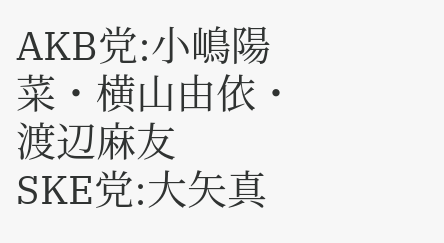AKB党:小嶋陽菜・横山由依・渡辺麻友
SKE党:大矢真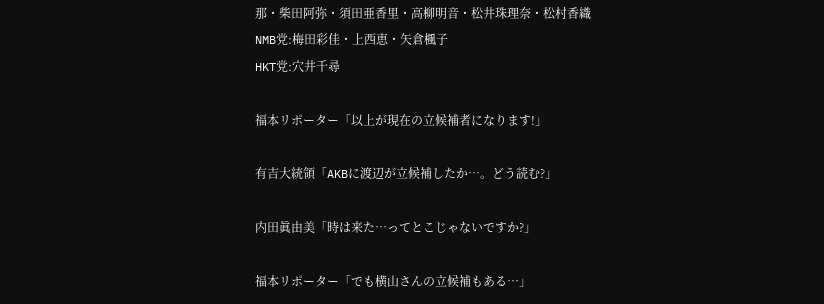那・柴田阿弥・須田亜香里・高柳明音・松井珠理奈・松村香織
NMB党:梅田彩佳・上西恵・矢倉楓子
HKT党:穴井千尋

福本リポーター「以上が現在の立候補者になります!」

有吉大統領「AKBに渡辺が立候補したか…。どう読む?」

内田眞由美「時は来た…ってとこじゃないですか?」

福本リポーター「でも横山さんの立候補もある…」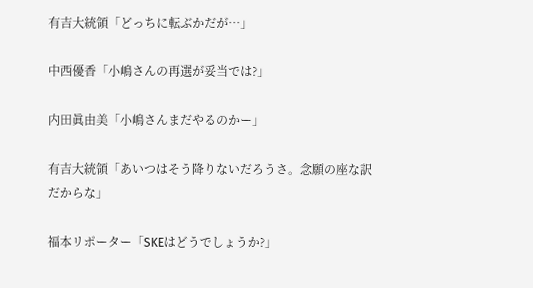有吉大統領「どっちに転ぶかだが…」

中西優香「小嶋さんの再選が妥当では?」

内田眞由美「小嶋さんまだやるのかー」

有吉大統領「あいつはそう降りないだろうさ。念願の座な訳だからな」

福本リポーター「SKEはどうでしょうか?」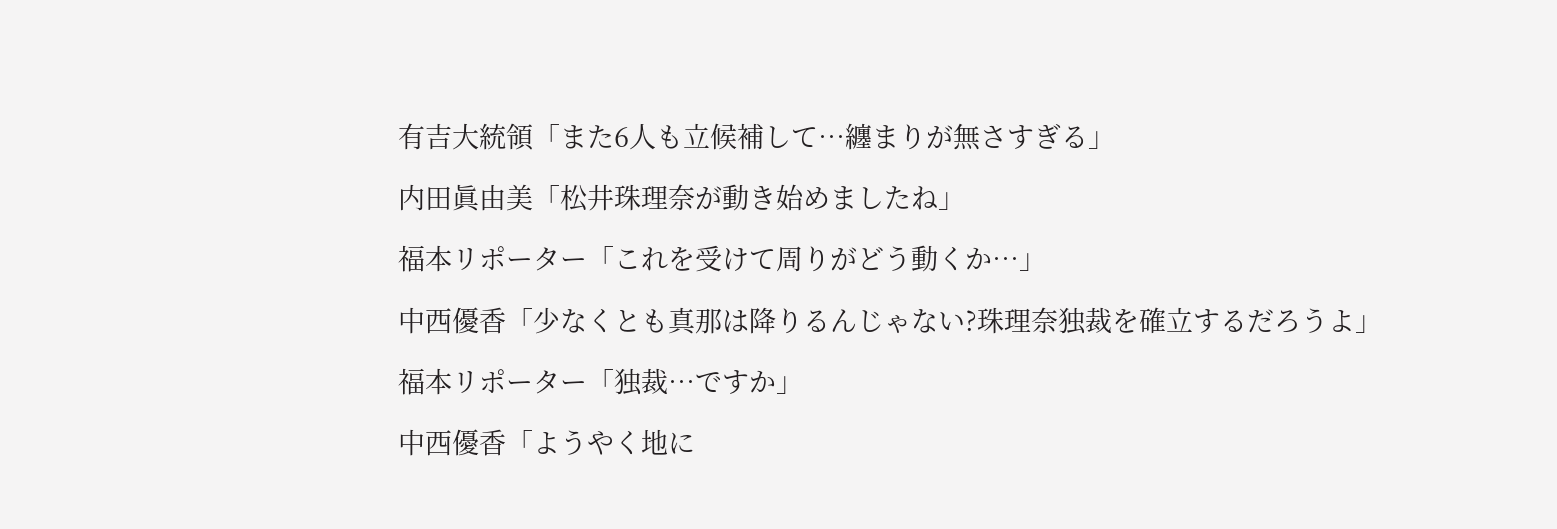有吉大統領「また6人も立候補して…纏まりが無さすぎる」

内田眞由美「松井珠理奈が動き始めましたね」

福本リポーター「これを受けて周りがどう動くか…」

中西優香「少なくとも真那は降りるんじゃない?珠理奈独裁を確立するだろうよ」

福本リポーター「独裁…ですか」

中西優香「ようやく地に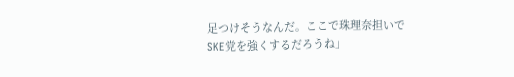足つけそうなんだ。ここで珠理奈担いでSKE党を強くするだろうね」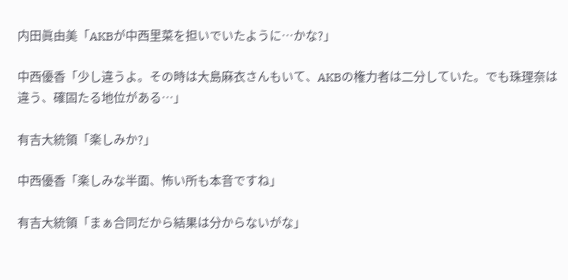内田眞由美「AKBが中西里菜を担いでいたように…かな?」

中西優香「少し違うよ。その時は大島麻衣さんもいて、AKBの権力者は二分していた。でも珠理奈は違う、確固たる地位がある…」

有吉大統領「楽しみか?」

中西優香「楽しみな半面、怖い所も本音ですね」

有吉大統領「まぁ合同だから結果は分からないがな」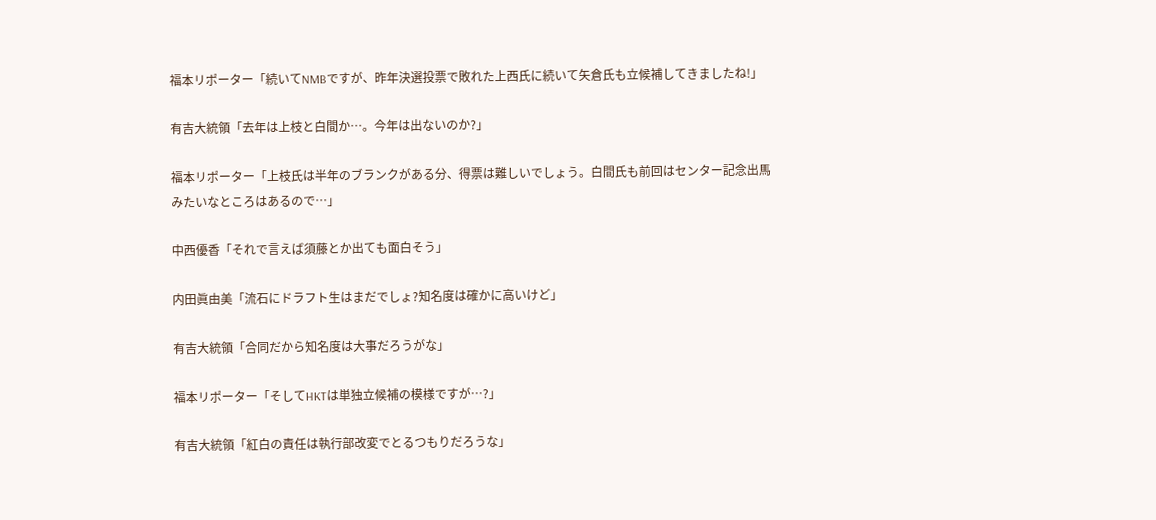福本リポーター「続いてNMBですが、昨年決選投票で敗れた上西氏に続いて矢倉氏も立候補してきましたね!」

有吉大統領「去年は上枝と白間か…。今年は出ないのか?」

福本リポーター「上枝氏は半年のブランクがある分、得票は難しいでしょう。白間氏も前回はセンター記念出馬みたいなところはあるので…」

中西優香「それで言えば須藤とか出ても面白そう」

内田眞由美「流石にドラフト生はまだでしょ?知名度は確かに高いけど」

有吉大統領「合同だから知名度は大事だろうがな」

福本リポーター「そしてHKTは単独立候補の模様ですが…?」

有吉大統領「紅白の責任は執行部改変でとるつもりだろうな」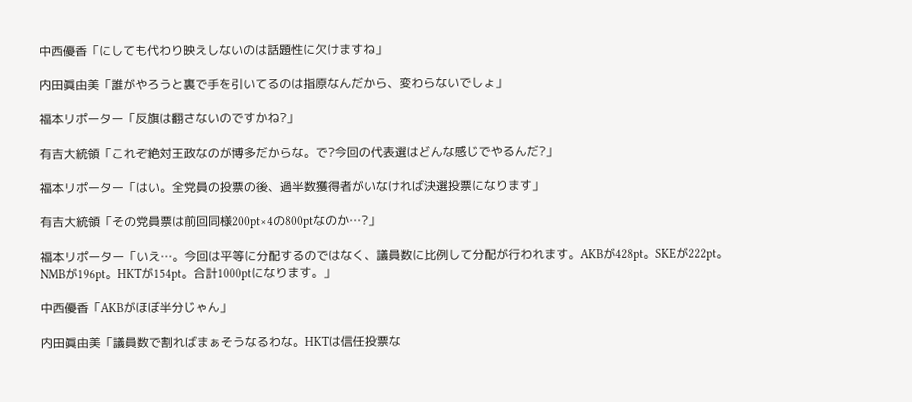中西優香「にしても代わり映えしないのは話題性に欠けますね」

内田眞由美「誰がやろうと裏で手を引いてるのは指原なんだから、変わらないでしょ」

福本リポーター「反旗は翻さないのですかね?」

有吉大統領「これぞ絶対王政なのが博多だからな。で?今回の代表選はどんな感じでやるんだ?」

福本リポーター「はい。全党員の投票の後、過半数獲得者がいなければ決選投票になります」

有吉大統領「その党員票は前回同様200pt×4の800ptなのか…?」

福本リポーター「いえ…。今回は平等に分配するのではなく、議員数に比例して分配が行われます。AKBが428pt。SKEが222pt。NMBが196pt。HKTが154pt。合計1000ptになります。」

中西優香「AKBがほぼ半分じゃん」

内田眞由美「議員数で割ればまぁそうなるわな。HKTは信任投票な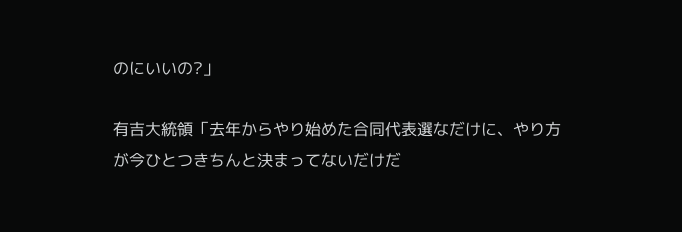のにいいの?」

有吉大統領「去年からやり始めた合同代表選なだけに、やり方が今ひとつきちんと決まってないだけだ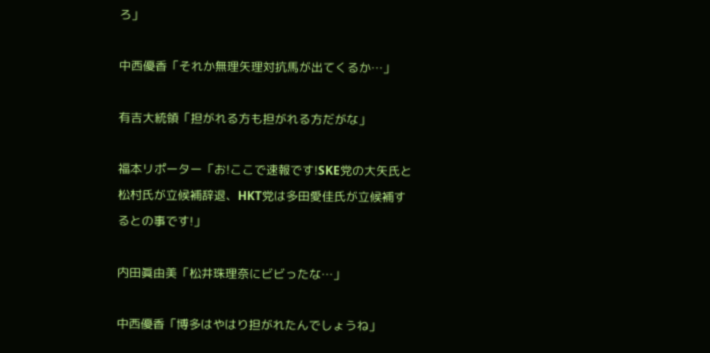ろ」

中西優香「それか無理矢理対抗馬が出てくるか…」

有吉大統領「担がれる方も担がれる方だがな」

福本リポーター「お!ここで速報です!SKE党の大矢氏と松村氏が立候補辞退、HKT党は多田愛佳氏が立候補するとの事です!」

内田眞由美「松井珠理奈にビビったな…」

中西優香「博多はやはり担がれたんでしょうね」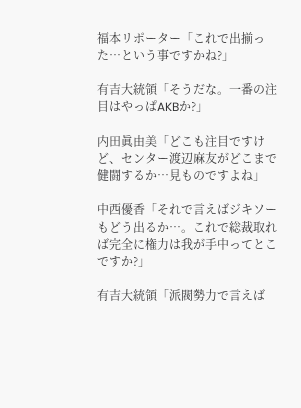福本リポーター「これで出揃った…という事ですかね?」

有吉大統領「そうだな。一番の注目はやっぱAKBか?」

内田眞由美「どこも注目ですけど、センター渡辺麻友がどこまで健闘するか…見ものですよね」

中西優香「それで言えばジキソーもどう出るか…。これで総裁取れば完全に権力は我が手中ってとこですか?」

有吉大統領「派閥勢力で言えば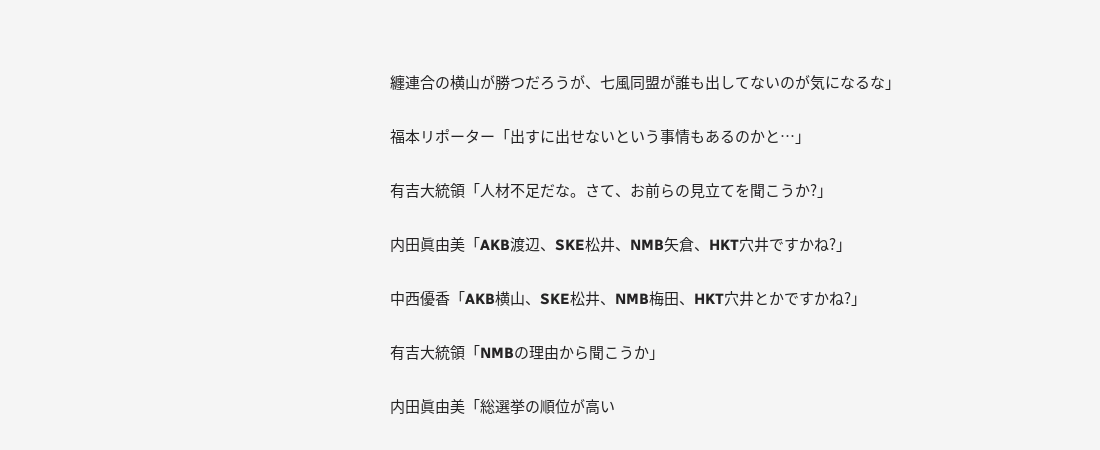纏連合の横山が勝つだろうが、七風同盟が誰も出してないのが気になるな」

福本リポーター「出すに出せないという事情もあるのかと…」

有吉大統領「人材不足だな。さて、お前らの見立てを聞こうか?」

内田眞由美「AKB渡辺、SKE松井、NMB矢倉、HKT穴井ですかね?」

中西優香「AKB横山、SKE松井、NMB梅田、HKT穴井とかですかね?」

有吉大統領「NMBの理由から聞こうか」

内田眞由美「総選挙の順位が高い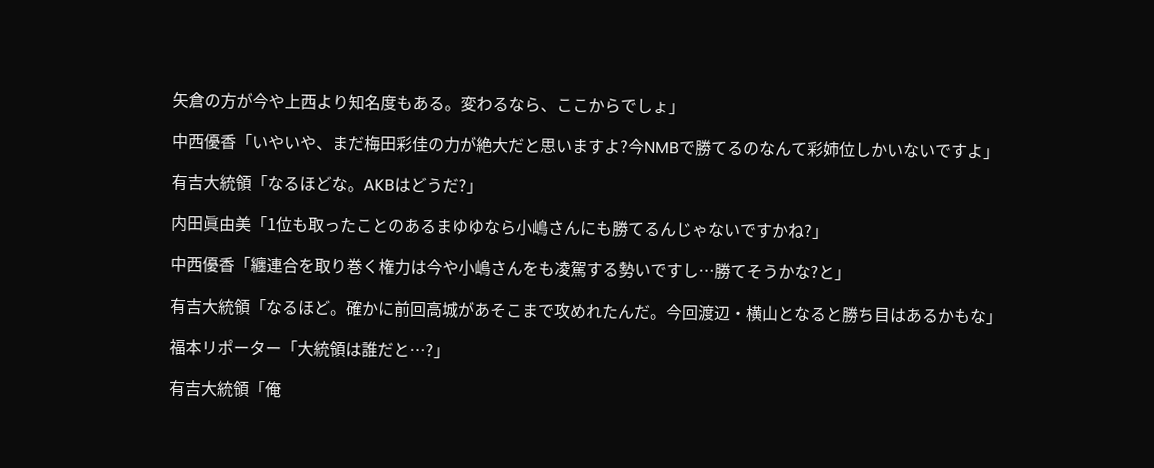矢倉の方が今や上西より知名度もある。変わるなら、ここからでしょ」

中西優香「いやいや、まだ梅田彩佳の力が絶大だと思いますよ?今NMBで勝てるのなんて彩姉位しかいないですよ」

有吉大統領「なるほどな。AKBはどうだ?」

内田眞由美「1位も取ったことのあるまゆゆなら小嶋さんにも勝てるんじゃないですかね?」

中西優香「纏連合を取り巻く権力は今や小嶋さんをも凌駕する勢いですし…勝てそうかな?と」

有吉大統領「なるほど。確かに前回高城があそこまで攻めれたんだ。今回渡辺・横山となると勝ち目はあるかもな」

福本リポーター「大統領は誰だと…?」

有吉大統領「俺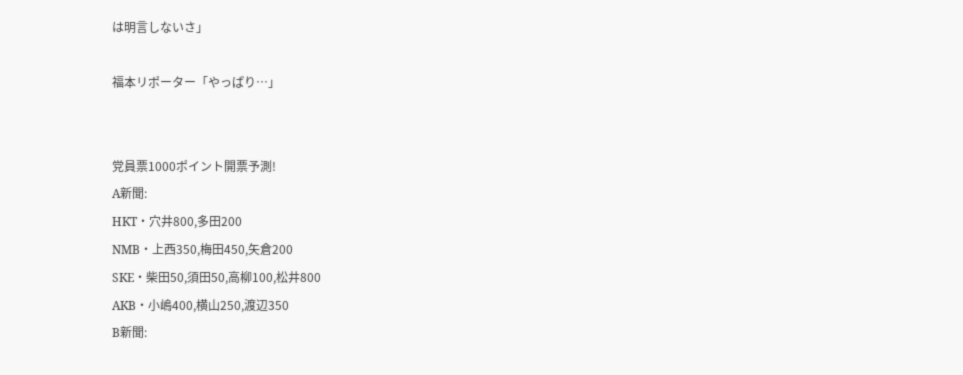は明言しないさ」

福本リポーター「やっぱり…」


党員票1000ポイント開票予測!
A新聞:
HKT・穴井800,多田200
NMB・上西350,梅田450,矢倉200
SKE・柴田50,須田50,高柳100,松井800
AKB・小嶋400,横山250,渡辺350
B新聞: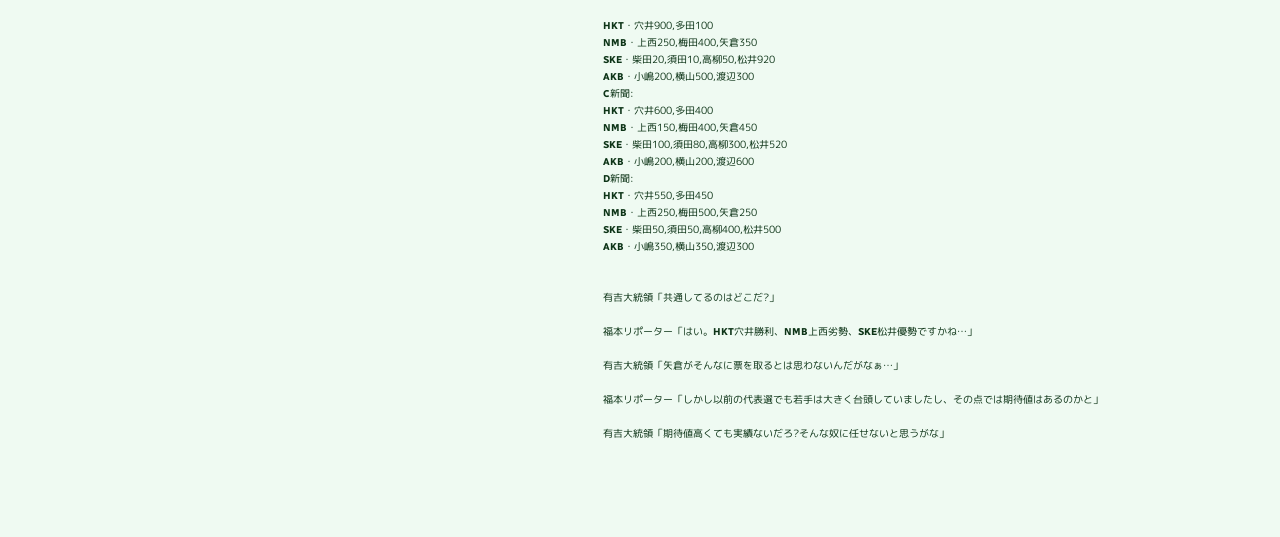HKT・穴井900,多田100
NMB・上西250,梅田400,矢倉350
SKE・柴田20,須田10,高柳50,松井920
AKB・小嶋200,横山500,渡辺300
C新聞:
HKT・穴井600,多田400
NMB・上西150,梅田400,矢倉450
SKE・柴田100,須田80,高柳300,松井520
AKB・小嶋200,横山200,渡辺600
D新聞:
HKT・穴井550,多田450
NMB・上西250,梅田500,矢倉250
SKE・柴田50,須田50,高柳400,松井500
AKB・小嶋350,横山350,渡辺300


有吉大統領「共通してるのはどこだ?」

福本リポーター「はい。HKT穴井勝利、NMB上西劣勢、SKE松井優勢ですかね…」

有吉大統領「矢倉がそんなに票を取るとは思わないんだがなぁ…」

福本リポーター「しかし以前の代表選でも若手は大きく台頭していましたし、その点では期待値はあるのかと」

有吉大統領「期待値高くても実績ないだろ?そんな奴に任せないと思うがな」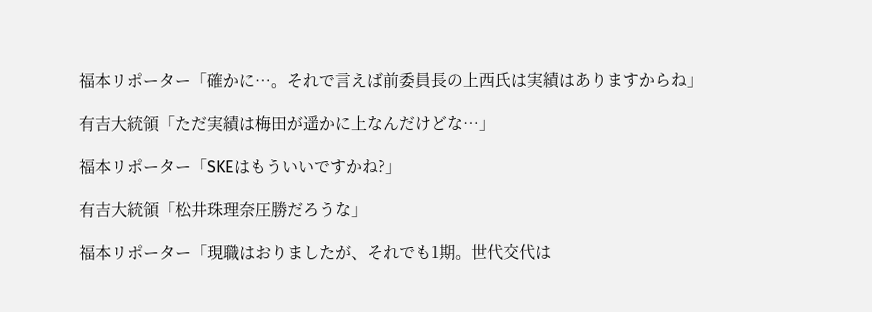福本リポーター「確かに…。それで言えば前委員長の上西氏は実績はありますからね」

有吉大統領「ただ実績は梅田が遥かに上なんだけどな…」

福本リポーター「SKEはもういいですかね?」

有吉大統領「松井珠理奈圧勝だろうな」

福本リポーター「現職はおりましたが、それでも1期。世代交代は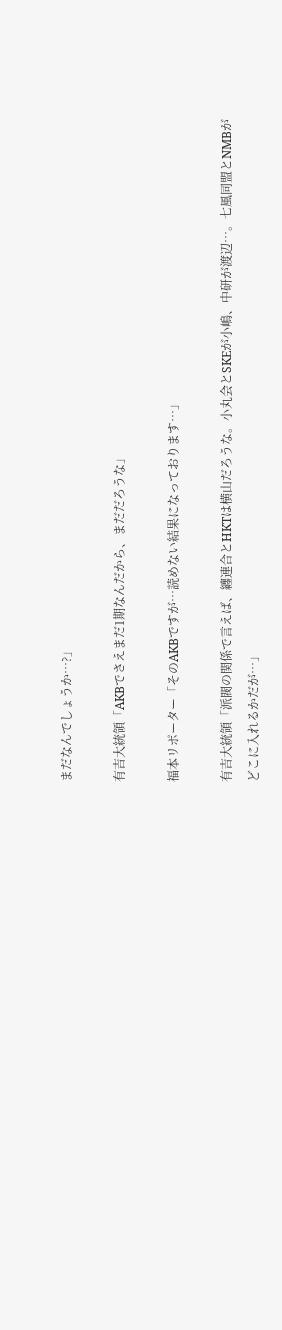まだなんでしょうか…?」

有吉大統領「AKBでさえまだ1期なんだから、まだだろうな」

福本リポーター「そのAKBですが…読めない結果になっております…」

有吉大統領「派閥の関係で言えば、纏連合とHKTは横山だろうな。小丸会とSKEが小嶋、中研が渡辺…。七風同盟とNMBがどこに入れるかだが…」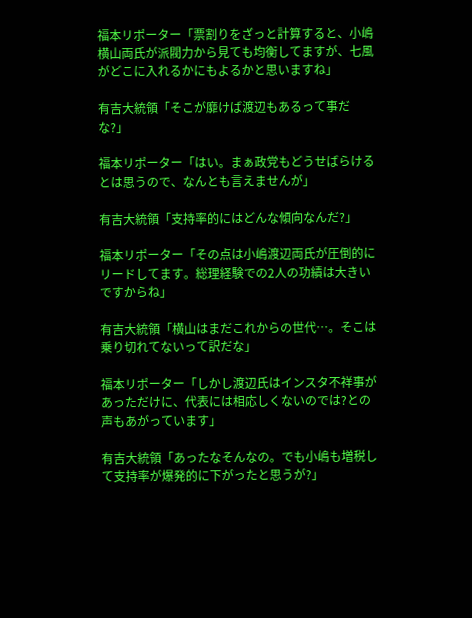福本リポーター「票割りをざっと計算すると、小嶋横山両氏が派閥力から見ても均衡してますが、七風がどこに入れるかにもよるかと思いますね」

有吉大統領「そこが靡けば渡辺もあるって事だな?」

福本リポーター「はい。まぁ政党もどうせばらけるとは思うので、なんとも言えませんが」

有吉大統領「支持率的にはどんな傾向なんだ?」

福本リポーター「その点は小嶋渡辺両氏が圧倒的にリードしてます。総理経験での2人の功績は大きいですからね」

有吉大統領「横山はまだこれからの世代…。そこは乗り切れてないって訳だな」

福本リポーター「しかし渡辺氏はインスタ不祥事があっただけに、代表には相応しくないのでは?との声もあがっています」

有吉大統領「あったなそんなの。でも小嶋も増税して支持率が爆発的に下がったと思うが?」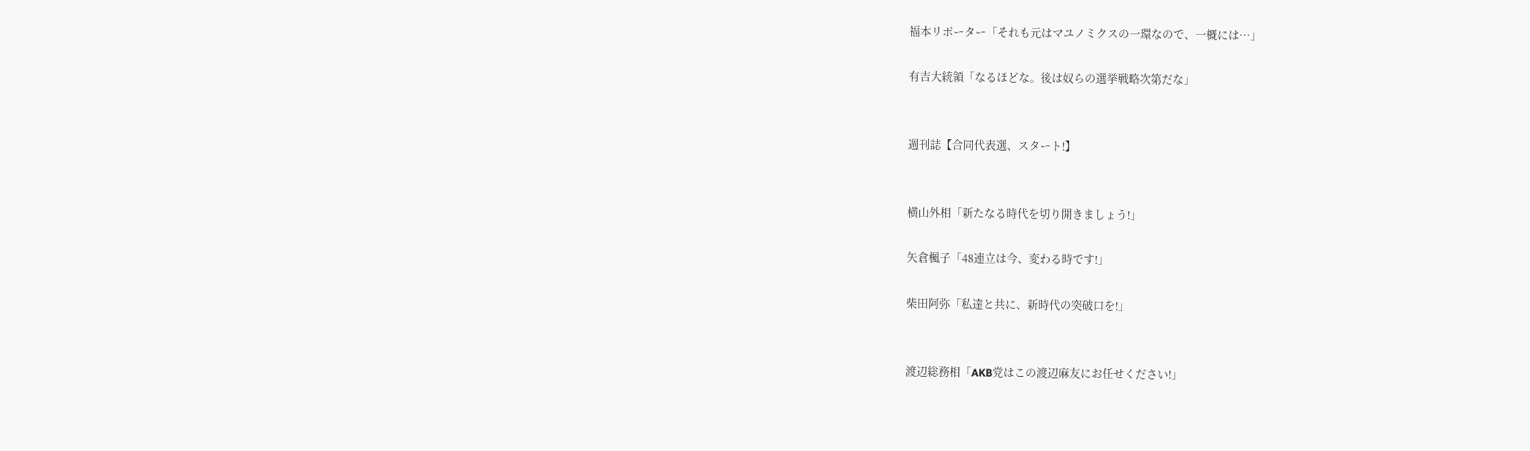福本リポーター「それも元はマユノミクスの一環なので、一概には…」

有吉大統領「なるほどな。後は奴らの選挙戦略次第だな」


週刊誌【合同代表選、スタート!】


横山外相「新たなる時代を切り開きましょう!」

矢倉楓子「48連立は今、変わる時です!」

柴田阿弥「私達と共に、新時代の突破口を!」


渡辺総務相「AKB党はこの渡辺麻友にお任せください!」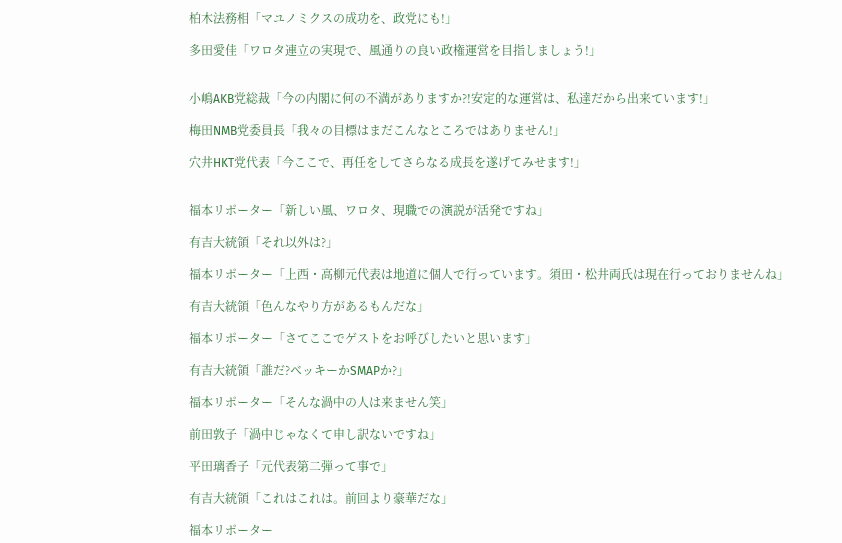柏木法務相「マユノミクスの成功を、政党にも!」

多田愛佳「ワロタ連立の実現で、風通りの良い政権運営を目指しましょう!」


小嶋AKB党総裁「今の内閣に何の不満がありますか?!安定的な運営は、私達だから出来ています!」

梅田NMB党委員長「我々の目標はまだこんなところではありません!」

穴井HKT党代表「今ここで、再任をしてさらなる成長を遂げてみせます!」


福本リポーター「新しい風、ワロタ、現職での演説が活発ですね」

有吉大統領「それ以外は?」

福本リポーター「上西・高柳元代表は地道に個人で行っています。須田・松井両氏は現在行っておりませんね」

有吉大統領「色んなやり方があるもんだな」

福本リポーター「さてここでゲストをお呼びしたいと思います」

有吉大統領「誰だ?ベッキーかSMAPか?」

福本リポーター「そんな渦中の人は来ません笑」

前田敦子「渦中じゃなくて申し訳ないですね」

平田璃香子「元代表第二弾って事で」

有吉大統領「これはこれは。前回より豪華だな」

福本リポーター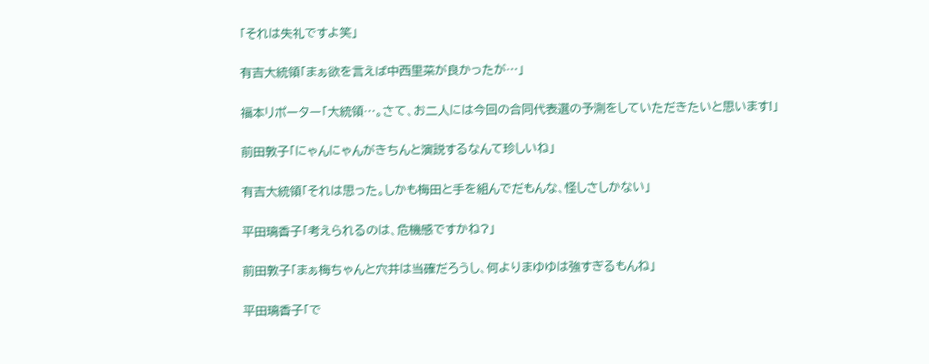「それは失礼ですよ笑」

有吉大統領「まぁ欲を言えば中西里菜が良かったが…」

福本リポーター「大統領…。さて、お二人には今回の合同代表選の予測をしていただきたいと思います!」

前田敦子「にゃんにゃんがきちんと演説するなんて珍しいね」

有吉大統領「それは思った。しかも梅田と手を組んでだもんな、怪しさしかない」

平田璃香子「考えられるのは、危機感ですかね?」

前田敦子「まぁ梅ちゃんと穴井は当確だろうし、何よりまゆゆは強すぎるもんね」

平田璃香子「で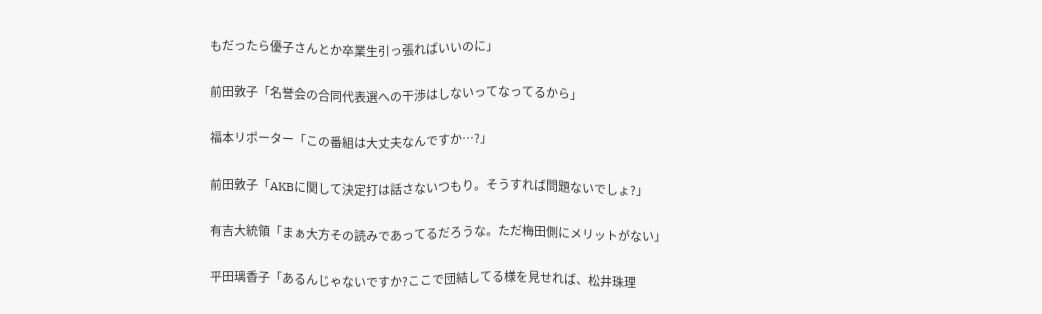もだったら優子さんとか卒業生引っ張ればいいのに」

前田敦子「名誉会の合同代表選への干渉はしないってなってるから」

福本リポーター「この番組は大丈夫なんですか…?」

前田敦子「AKBに関して決定打は話さないつもり。そうすれば問題ないでしょ?」

有吉大統領「まぁ大方その読みであってるだろうな。ただ梅田側にメリットがない」

平田璃香子「あるんじゃないですか?ここで団結してる様を見せれば、松井珠理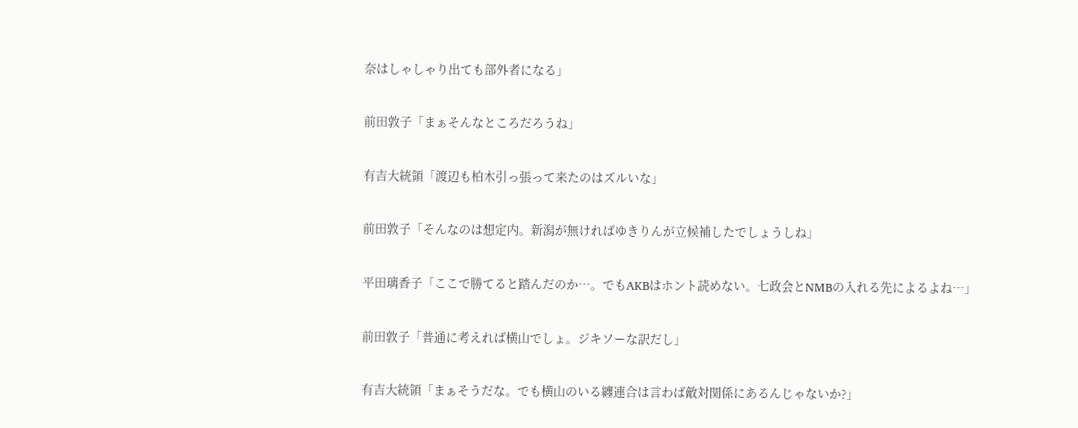奈はしゃしゃり出ても部外者になる」

前田敦子「まぁそんなところだろうね」

有吉大統領「渡辺も柏木引っ張って来たのはズルいな」

前田敦子「そんなのは想定内。新潟が無ければゆきりんが立候補したでしょうしね」

平田璃香子「ここで勝てると踏んだのか…。でもAKBはホント読めない。七政会とNMBの入れる先によるよね…」

前田敦子「普通に考えれば横山でしょ。ジキソーな訳だし」

有吉大統領「まぁそうだな。でも横山のいる纏連合は言わば敵対関係にあるんじゃないか?」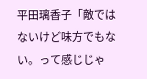平田璃香子「敵ではないけど味方でもない。って感じじゃ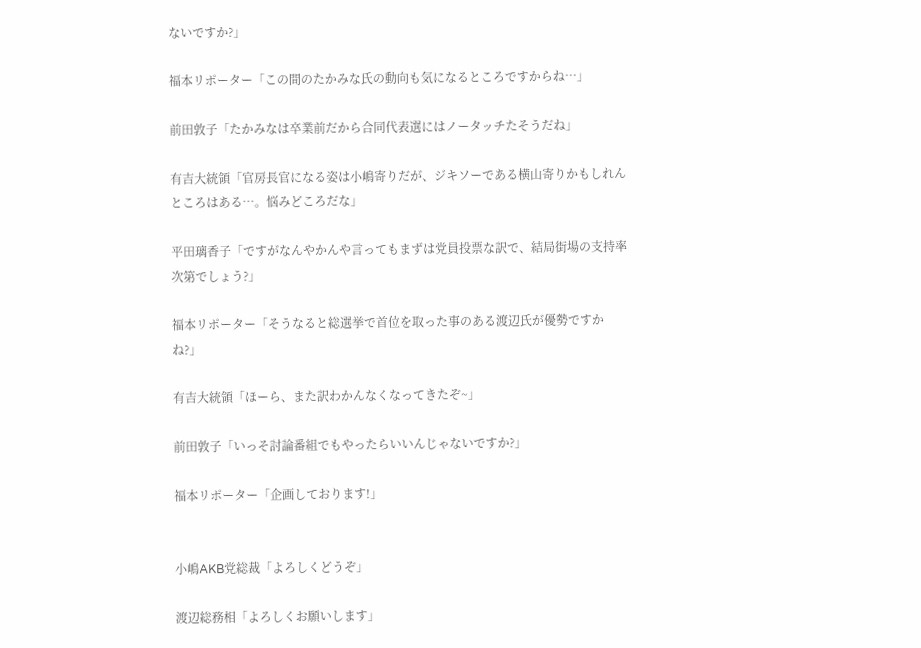ないですか?」

福本リポーター「この間のたかみな氏の動向も気になるところですからね…」

前田敦子「たかみなは卒業前だから合同代表選にはノータッチたそうだね」

有吉大統領「官房長官になる姿は小嶋寄りだが、ジキソーである横山寄りかもしれんところはある…。悩みどころだな」

平田璃香子「ですがなんやかんや言ってもまずは党員投票な訳で、結局街場の支持率次第でしょう?」

福本リポーター「そうなると総選挙で首位を取った事のある渡辺氏が優勢ですかね?」

有吉大統領「ほーら、また訳わかんなくなってきたぞ~」

前田敦子「いっそ討論番組でもやったらいいんじゃないですか?」

福本リポーター「企画しております!」


小嶋AKB党総裁「よろしくどうぞ」

渡辺総務相「よろしくお願いします」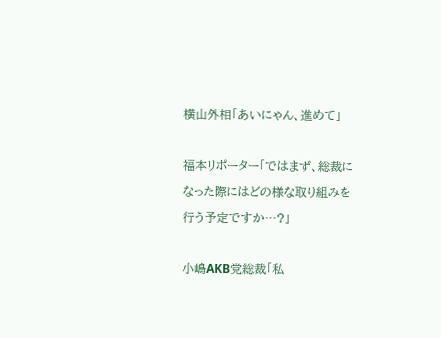横山外相「あいにゃん、進めて」

福本リポーター「ではまず、総裁になった際にはどの様な取り組みを行う予定ですか…?」

小嶋AKB党総裁「私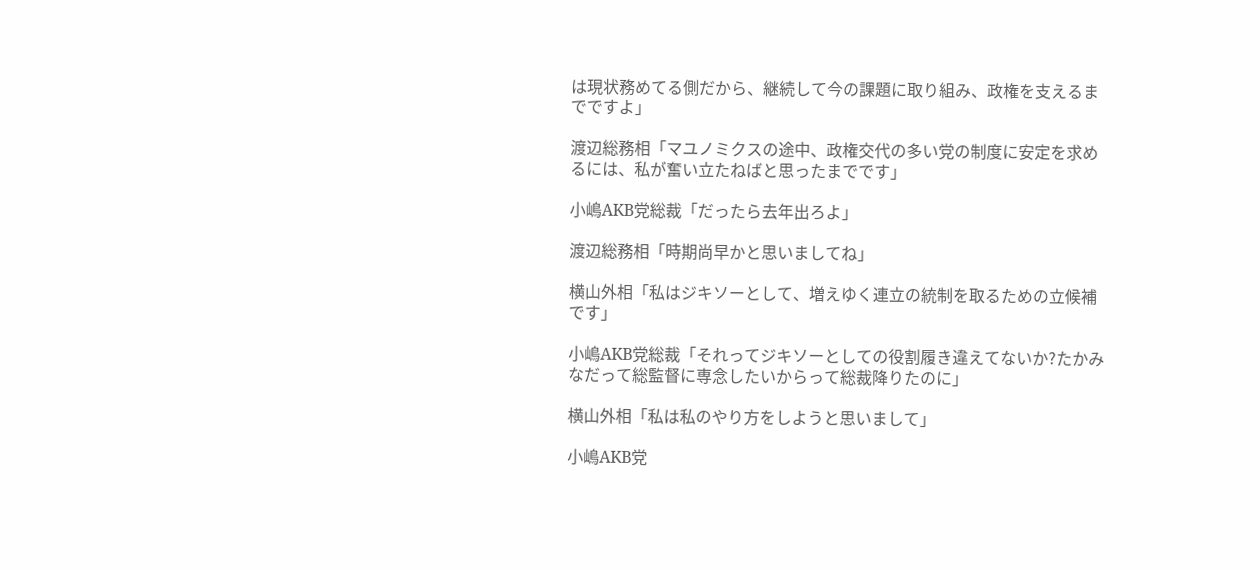は現状務めてる側だから、継続して今の課題に取り組み、政権を支えるまでですよ」

渡辺総務相「マユノミクスの途中、政権交代の多い党の制度に安定を求めるには、私が奮い立たねばと思ったまでです」

小嶋AKB党総裁「だったら去年出ろよ」

渡辺総務相「時期尚早かと思いましてね」

横山外相「私はジキソーとして、増えゆく連立の統制を取るための立候補です」

小嶋AKB党総裁「それってジキソーとしての役割履き違えてないか?たかみなだって総監督に専念したいからって総裁降りたのに」

横山外相「私は私のやり方をしようと思いまして」

小嶋AKB党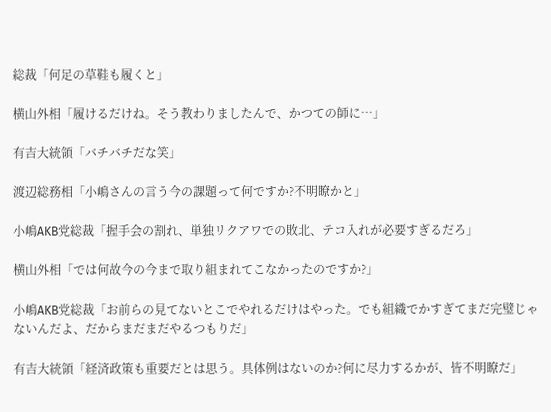総裁「何足の草鞋も履くと」

横山外相「履けるだけね。そう教わりましたんで、かつての師に…」

有吉大統領「バチバチだな笑」

渡辺総務相「小嶋さんの言う今の課題って何ですか?不明瞭かと」

小嶋AKB党総裁「握手会の割れ、単独リクアワでの敗北、テコ入れが必要すぎるだろ」

横山外相「では何故今の今まで取り組まれてこなかったのですか?」

小嶋AKB党総裁「お前らの見てないとこでやれるだけはやった。でも組織でかすぎてまだ完璧じゃないんだよ、だからまだまだやるつもりだ」

有吉大統領「経済政策も重要だとは思う。具体例はないのか?何に尽力するかが、皆不明瞭だ」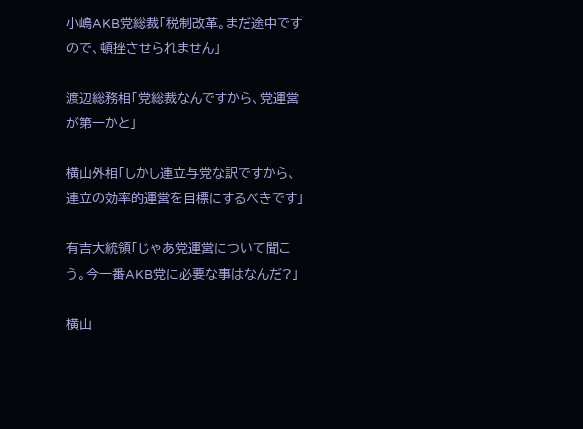小嶋AKB党総裁「税制改革。まだ途中ですので、頓挫させられません」

渡辺総務相「党総裁なんですから、党運営が第一かと」

横山外相「しかし連立与党な訳ですから、連立の効率的運営を目標にするべきです」

有吉大統領「じゃあ党運営について聞こう。今一番AKB党に必要な事はなんだ?」

横山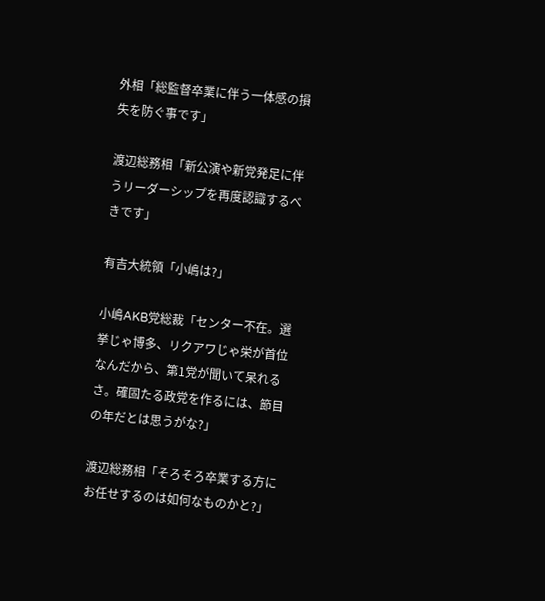外相「総監督卒業に伴う一体感の損失を防ぐ事です」

渡辺総務相「新公演や新党発足に伴うリーダーシップを再度認識するべきです」

有吉大統領「小嶋は?」

小嶋AKB党総裁「センター不在。選挙じゃ博多、リクアワじゃ栄が首位なんだから、第1党が聞いて呆れるさ。確固たる政党を作るには、節目の年だとは思うがな?」

渡辺総務相「そろそろ卒業する方にお任せするのは如何なものかと?」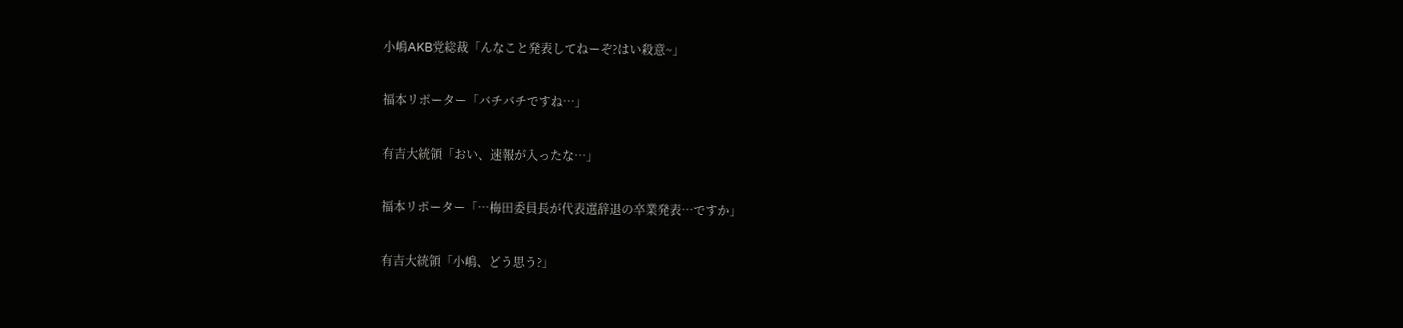小嶋AKB党総裁「んなこと発表してねーぞ?はい殺意~」

福本リポーター「バチバチですね…」

有吉大統領「おい、速報が入ったな…」

福本リポーター「…梅田委員長が代表選辞退の卒業発表…ですか」

有吉大統領「小嶋、どう思う?」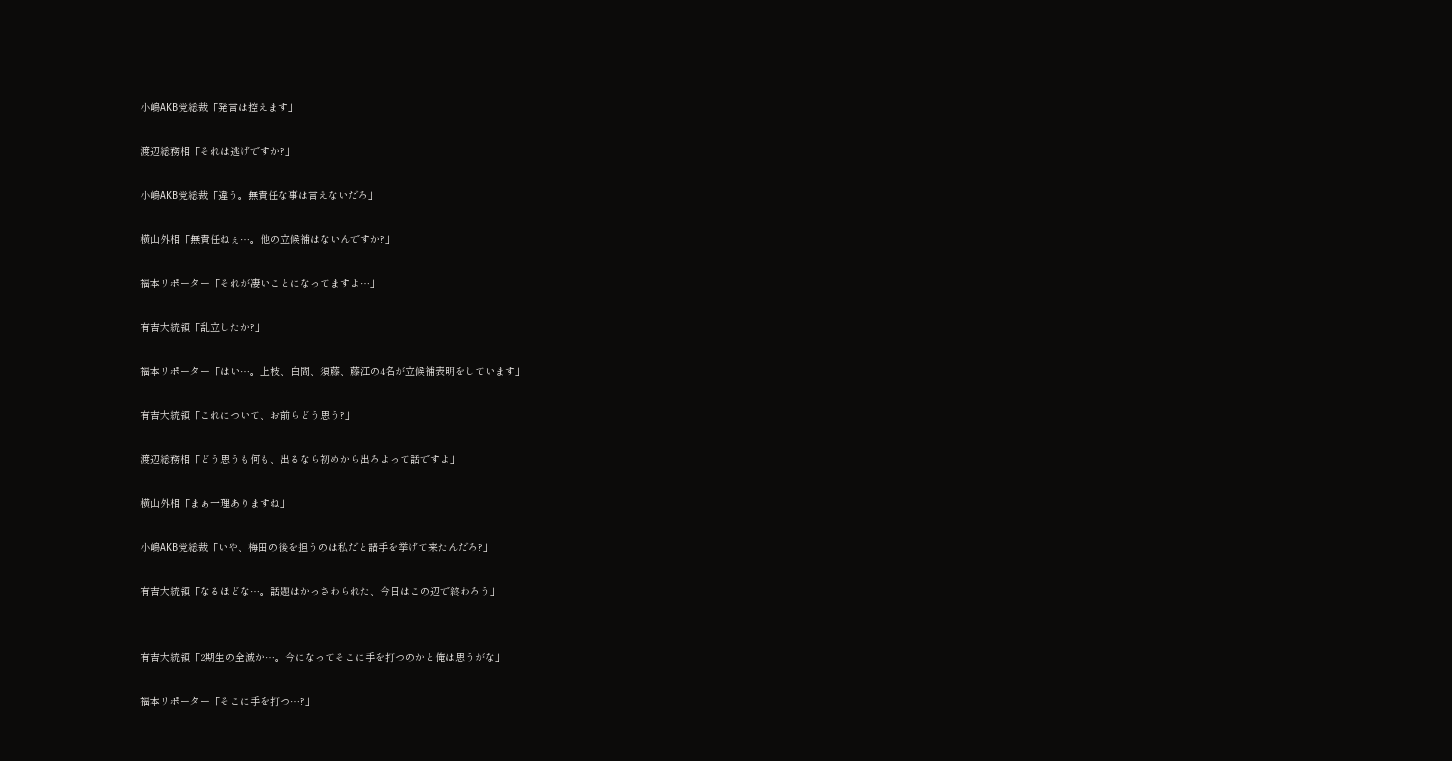小嶋AKB党総裁「発言は控えます」

渡辺総務相「それは逃げですか?」

小嶋AKB党総裁「違う。無責任な事は言えないだろ」

横山外相「無責任ねぇ…。他の立候補はないんですか?」

福本リポーター「それが凄いことになってますよ…」

有吉大統領「乱立したか?」

福本リポーター「はい…。上枝、白間、須藤、藤江の4名が立候補表明をしています」

有吉大統領「これについて、お前らどう思う?」

渡辺総務相「どう思うも何も、出るなら初めから出ろよって話ですよ」

横山外相「まぁ一理ありますね」

小嶋AKB党総裁「いや、梅田の後を担うのは私だと諸手を挙げて来たんだろ?」

有吉大統領「なるほどな…。話題はかっさわられた、今日はこの辺で終わろう」


有吉大統領「2期生の全滅か…。今になってそこに手を打つのかと俺は思うがな」

福本リポーター「そこに手を打つ…?」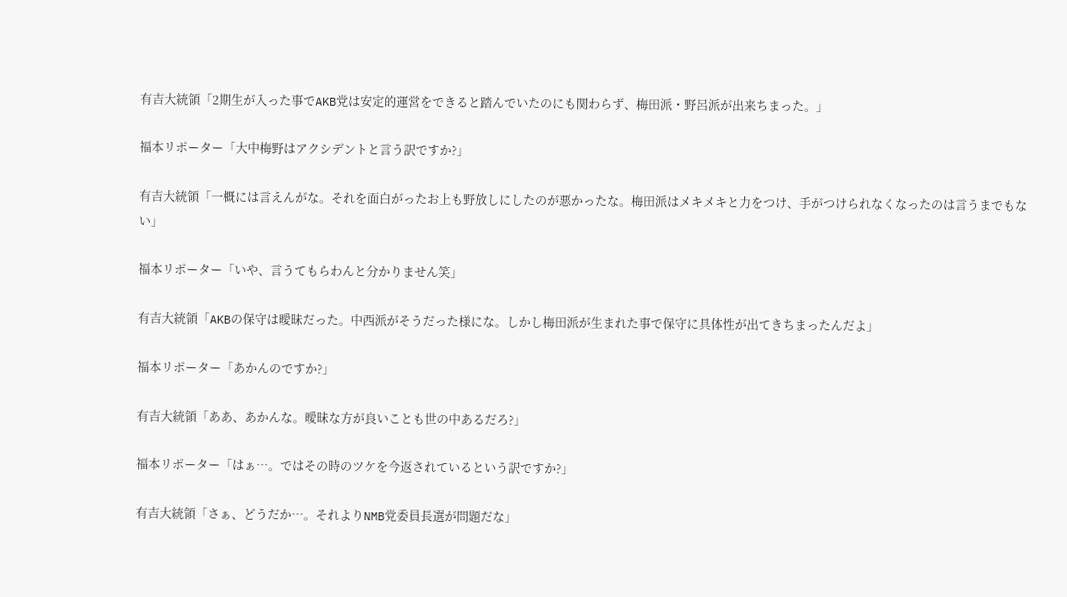有吉大統領「2期生が入った事でAKB党は安定的運営をできると踏んでいたのにも関わらず、梅田派・野呂派が出来ちまった。」

福本リポーター「大中梅野はアクシデントと言う訳ですか?」

有吉大統領「一概には言えんがな。それを面白がったお上も野放しにしたのが悪かったな。梅田派はメキメキと力をつけ、手がつけられなくなったのは言うまでもない」

福本リポーター「いや、言うてもらわんと分かりません笑」

有吉大統領「AKBの保守は曖昧だった。中西派がそうだった様にな。しかし梅田派が生まれた事で保守に具体性が出てきちまったんだよ」

福本リポーター「あかんのですか?」

有吉大統領「ああ、あかんな。曖昧な方が良いことも世の中あるだろ?」

福本リポーター「はぁ…。ではその時のツケを今返されているという訳ですか?」

有吉大統領「さぁ、どうだか…。それよりNMB党委員長選が問題だな」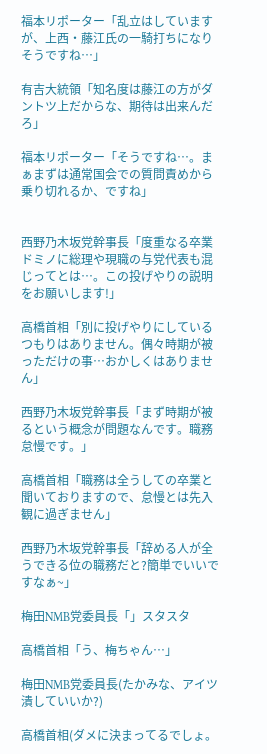福本リポーター「乱立はしていますが、上西・藤江氏の一騎打ちになりそうですね…」

有吉大統領「知名度は藤江の方がダントツ上だからな、期待は出来んだろ」

福本リポーター「そうですね…。まぁまずは通常国会での質問責めから乗り切れるか、ですね」


西野乃木坂党幹事長「度重なる卒業ドミノに総理や現職の与党代表も混じってとは…。この投げやりの説明をお願いします!」

高橋首相「別に投げやりにしているつもりはありません。偶々時期が被っただけの事…おかしくはありません」

西野乃木坂党幹事長「まず時期が被るという概念が問題なんです。職務怠慢です。」

高橋首相「職務は全うしての卒業と聞いておりますので、怠慢とは先入観に過ぎません」

西野乃木坂党幹事長「辞める人が全うできる位の職務だと?簡単でいいですなぁ~」

梅田NMB党委員長「」スタスタ

高橋首相「う、梅ちゃん…」

梅田NMB党委員長(たかみな、アイツ潰していいか?)

高橋首相(ダメに決まってるでしょ。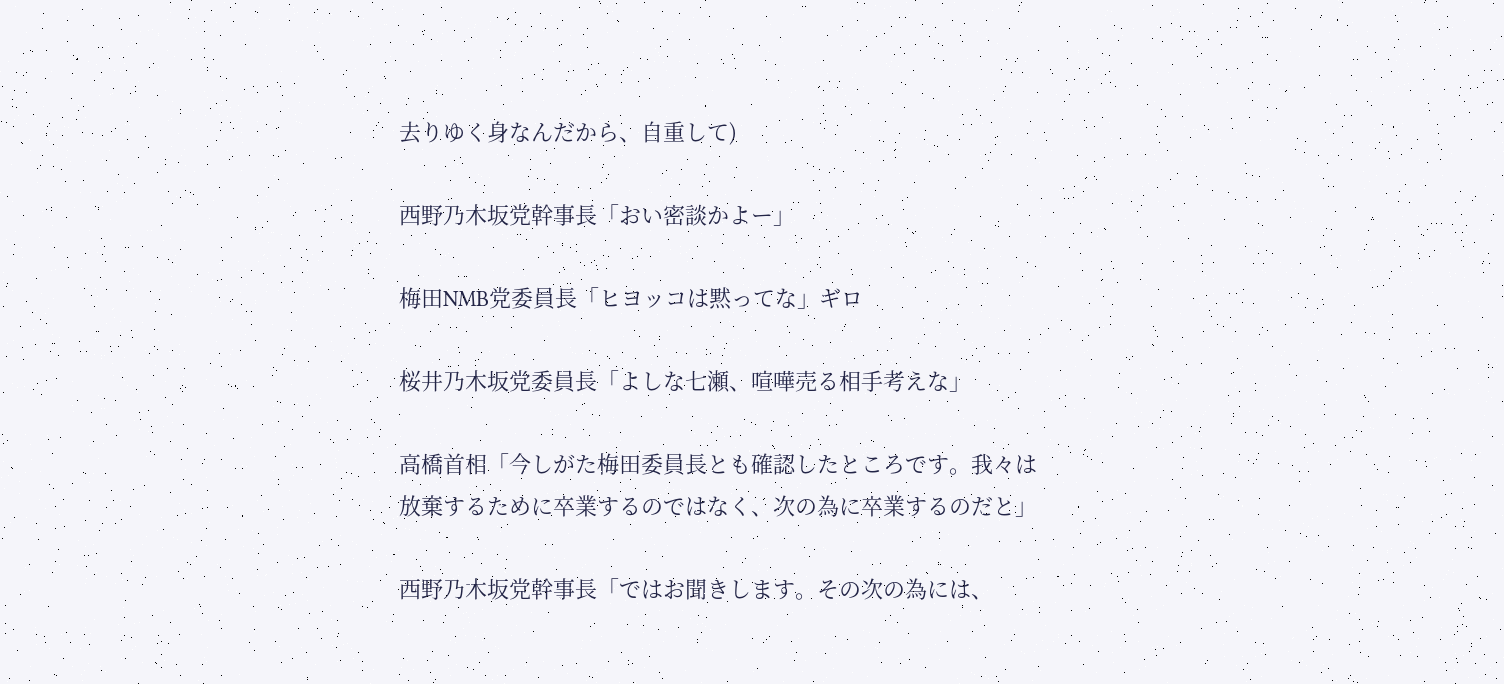去りゆく身なんだから、自重して)

西野乃木坂党幹事長「おい密談かよー」

梅田NMB党委員長「ヒヨッコは黙ってな」ギロ

桜井乃木坂党委員長「よしな七瀬、喧嘩売る相手考えな」

高橋首相「今しがた梅田委員長とも確認したところです。我々は放棄するために卒業するのではなく、次の為に卒業するのだと」

西野乃木坂党幹事長「ではお聞きします。その次の為には、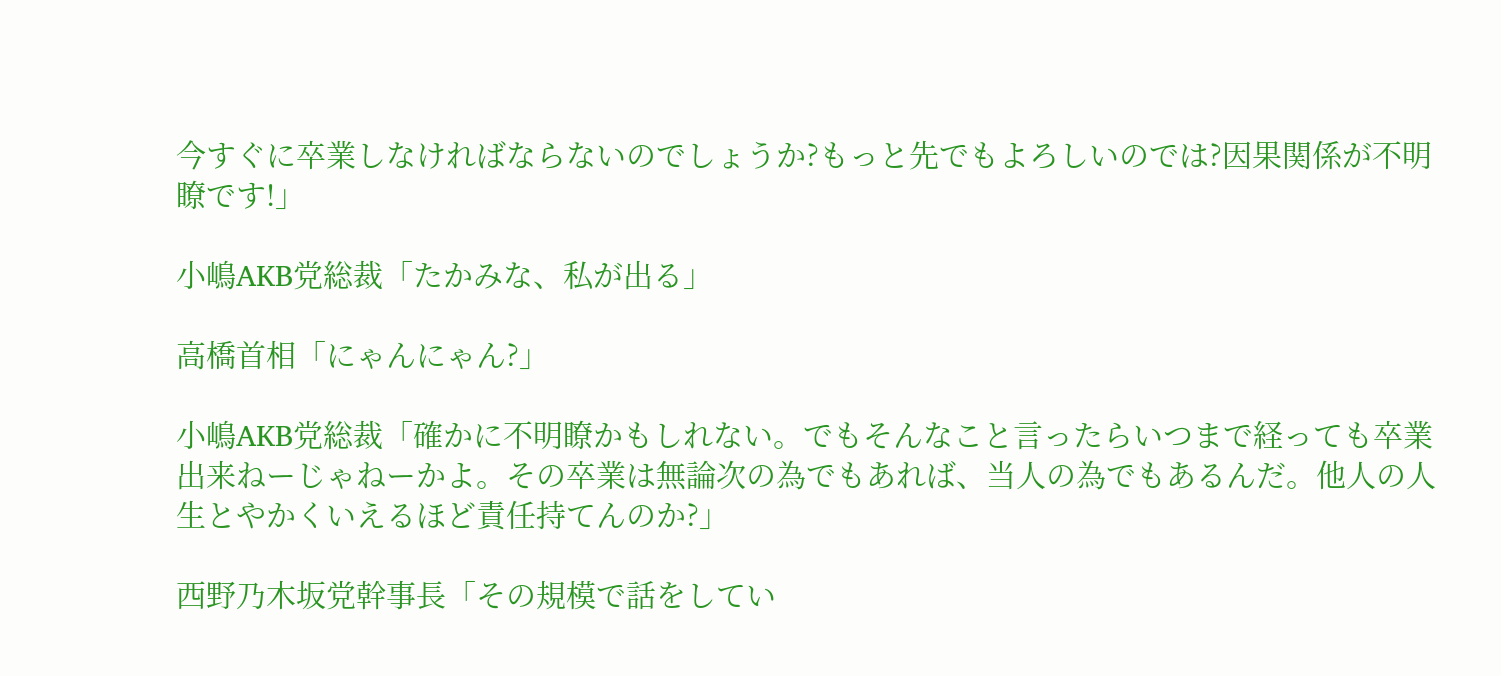今すぐに卒業しなければならないのでしょうか?もっと先でもよろしいのでは?因果関係が不明瞭です!」

小嶋AKB党総裁「たかみな、私が出る」

高橋首相「にゃんにゃん?」

小嶋AKB党総裁「確かに不明瞭かもしれない。でもそんなこと言ったらいつまで経っても卒業出来ねーじゃねーかよ。その卒業は無論次の為でもあれば、当人の為でもあるんだ。他人の人生とやかくいえるほど責任持てんのか?」

西野乃木坂党幹事長「その規模で話をしてい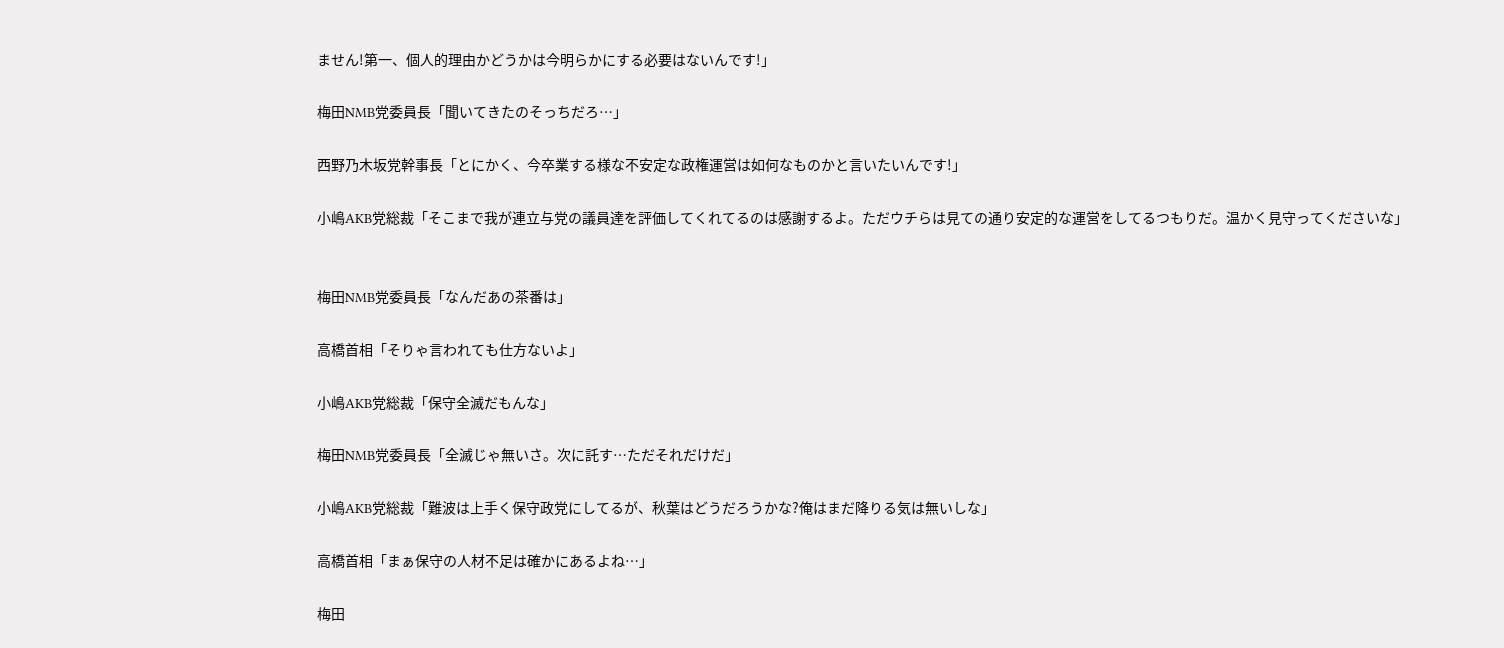ません!第一、個人的理由かどうかは今明らかにする必要はないんです!」

梅田NMB党委員長「聞いてきたのそっちだろ…」

西野乃木坂党幹事長「とにかく、今卒業する様な不安定な政権運営は如何なものかと言いたいんです!」

小嶋AKB党総裁「そこまで我が連立与党の議員達を評価してくれてるのは感謝するよ。ただウチらは見ての通り安定的な運営をしてるつもりだ。温かく見守ってくださいな」


梅田NMB党委員長「なんだあの茶番は」

高橋首相「そりゃ言われても仕方ないよ」

小嶋AKB党総裁「保守全滅だもんな」

梅田NMB党委員長「全滅じゃ無いさ。次に託す…ただそれだけだ」

小嶋AKB党総裁「難波は上手く保守政党にしてるが、秋葉はどうだろうかな?俺はまだ降りる気は無いしな」

高橋首相「まぁ保守の人材不足は確かにあるよね…」

梅田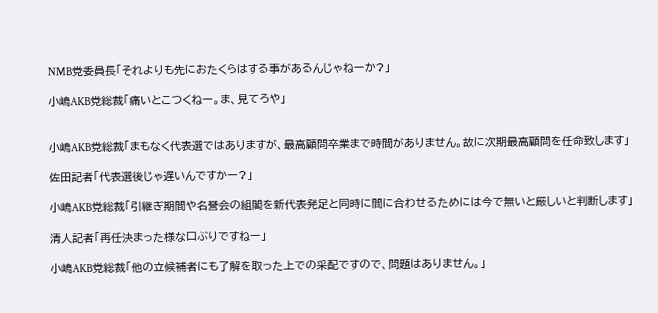NMB党委員長「それよりも先におたくらはする事があるんじゃねーか?」

小嶋AKB党総裁「痛いとこつくねー。ま、見てろや」


小嶋AKB党総裁「まもなく代表選ではありますが、最高顧問卒業まで時間がありません。故に次期最高顧問を任命致します」

佐田記者「代表選後じゃ遅いんですかー?」

小嶋AKB党総裁「引継ぎ期間や名誉会の組閣を新代表発足と同時に間に合わせるためには今で無いと厳しいと判断します」

清人記者「再任決まった様な口ぶりですねー」

小嶋AKB党総裁「他の立候補者にも了解を取った上での采配ですので、問題はありません。」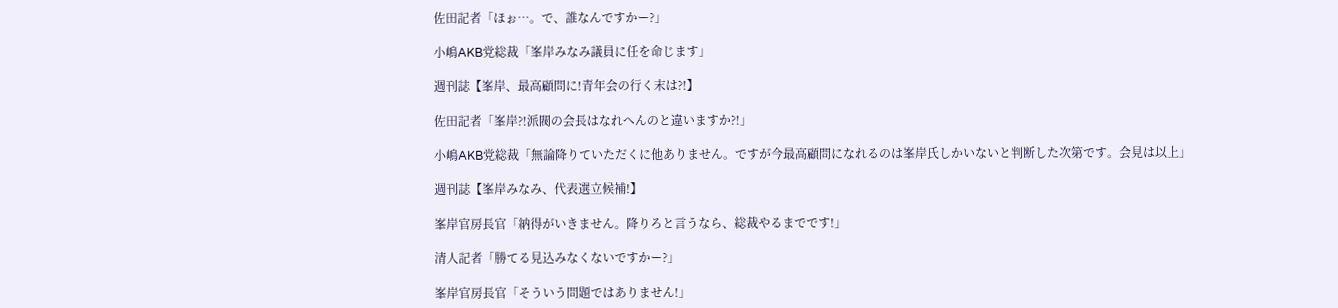佐田記者「ほぉ…。で、誰なんですかー?」

小嶋AKB党総裁「峯岸みなみ議員に任を命じます」

週刊誌【峯岸、最高顧問に!青年会の行く末は?!】

佐田記者「峯岸?!派閥の会長はなれへんのと違いますか?!」

小嶋AKB党総裁「無論降りていただくに他ありません。ですが今最高顧問になれるのは峯岸氏しかいないと判断した次第です。会見は以上」

週刊誌【峯岸みなみ、代表選立候補!】

峯岸官房長官「納得がいきません。降りろと言うなら、総裁やるまでです!」

清人記者「勝てる見込みなくないですかー?」

峯岸官房長官「そういう問題ではありません!」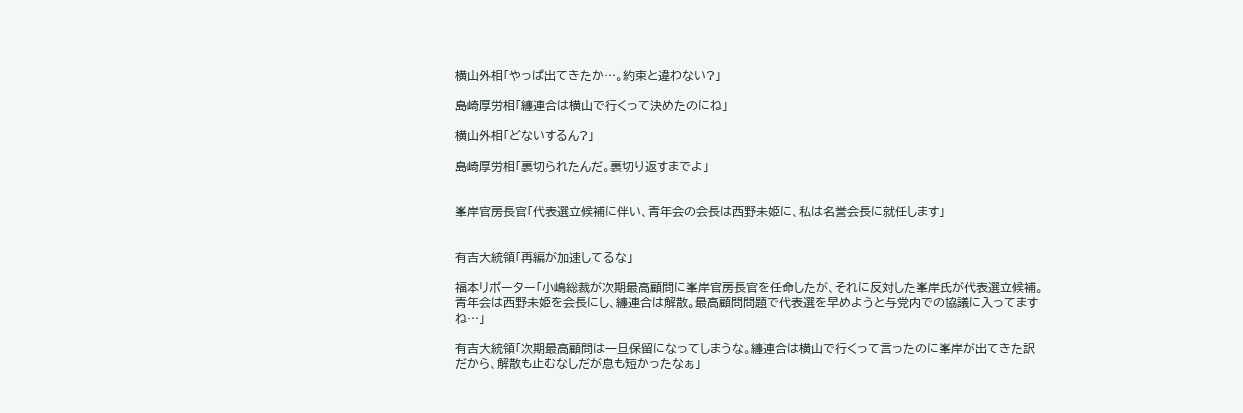横山外相「やっぱ出てきたか…。約束と違わない?」

島崎厚労相「纏連合は横山で行くって決めたのにね」

横山外相「どないするん?」

島崎厚労相「裏切られたんだ。裏切り返すまでよ」


峯岸官房長官「代表選立候補に伴い、青年会の会長は西野未姫に、私は名誉会長に就任します」


有吉大統領「再編が加速してるな」

福本リポーター「小嶋総裁が次期最高顧問に峯岸官房長官を任命したが、それに反対した峯岸氏が代表選立候補。青年会は西野未姫を会長にし、纏連合は解散。最高顧問問題で代表選を早めようと与党内での協議に入ってますね…」

有吉大統領「次期最高顧問は一旦保留になってしまうな。纏連合は横山で行くって言ったのに峯岸が出てきた訳だから、解散も止むなしだが息も短かったなぁ」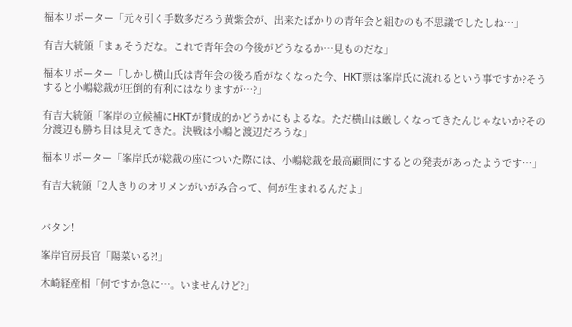福本リポーター「元々引く手数多だろう黄紫会が、出来たばかりの青年会と組むのも不思議でしたしね…」

有吉大統領「まぁそうだな。これで青年会の今後がどうなるか…見ものだな」

福本リポーター「しかし横山氏は青年会の後ろ盾がなくなった今、HKT票は峯岸氏に流れるという事ですか?そうすると小嶋総裁が圧倒的有利にはなりますが…?」

有吉大統領「峯岸の立候補にHKTが賛成的かどうかにもよるな。ただ横山は厳しくなってきたんじゃないか?その分渡辺も勝ち目は見えてきた。決戦は小嶋と渡辺だろうな」

福本リポーター「峯岸氏が総裁の座についた際には、小嶋総裁を最高顧問にするとの発表があったようです…」

有吉大統領「2人きりのオリメンがいがみ合って、何が生まれるんだよ」


バタン!

峯岸官房長官「陽菜いる?!」

木崎経産相「何ですか急に…。いませんけど?」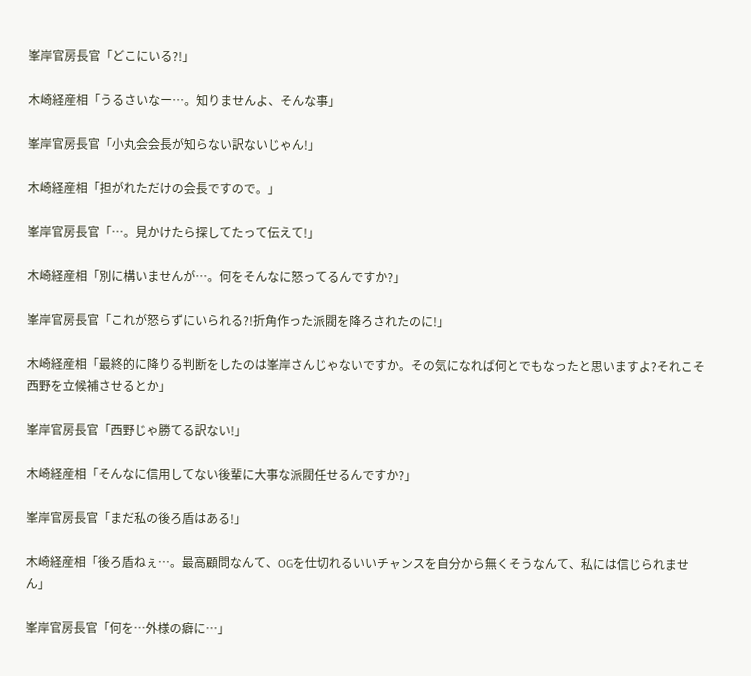峯岸官房長官「どこにいる?!」

木崎経産相「うるさいなー…。知りませんよ、そんな事」

峯岸官房長官「小丸会会長が知らない訳ないじゃん!」

木崎経産相「担がれただけの会長ですので。」

峯岸官房長官「…。見かけたら探してたって伝えて!」

木崎経産相「別に構いませんが…。何をそんなに怒ってるんですか?」

峯岸官房長官「これが怒らずにいられる?!折角作った派閥を降ろされたのに!」

木崎経産相「最終的に降りる判断をしたのは峯岸さんじゃないですか。その気になれば何とでもなったと思いますよ?それこそ西野を立候補させるとか」

峯岸官房長官「西野じゃ勝てる訳ない!」

木崎経産相「そんなに信用してない後輩に大事な派閥任せるんですか?」

峯岸官房長官「まだ私の後ろ盾はある!」

木崎経産相「後ろ盾ねぇ…。最高顧問なんて、OGを仕切れるいいチャンスを自分から無くそうなんて、私には信じられません」

峯岸官房長官「何を…外様の癖に…」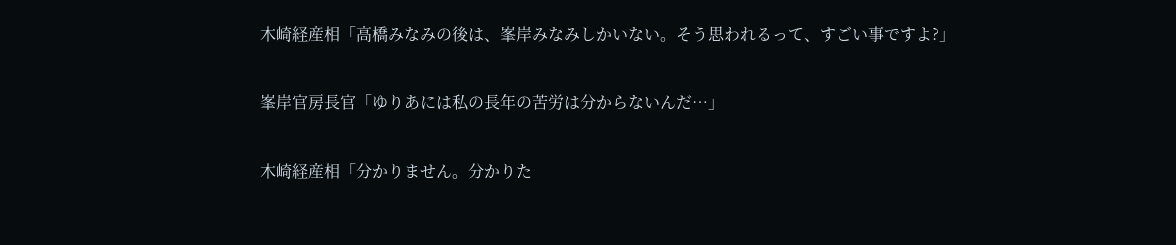木崎経産相「高橋みなみの後は、峯岸みなみしかいない。そう思われるって、すごい事ですよ?」

峯岸官房長官「ゆりあには私の長年の苦労は分からないんだ…」

木崎経産相「分かりません。分かりた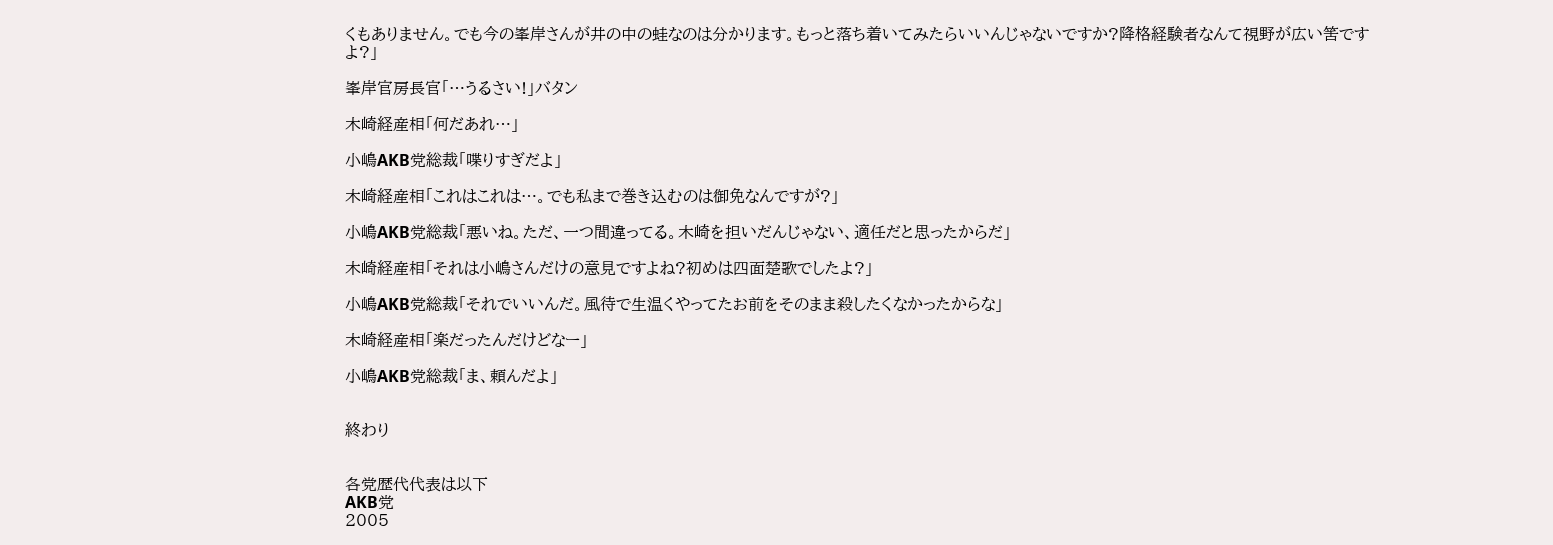くもありません。でも今の峯岸さんが井の中の蛙なのは分かります。もっと落ち着いてみたらいいんじゃないですか?降格経験者なんて視野が広い筈ですよ?」

峯岸官房長官「…うるさい!」バタン

木崎経産相「何だあれ…」

小嶋AKB党総裁「喋りすぎだよ」

木崎経産相「これはこれは…。でも私まで巻き込むのは御免なんですが?」

小嶋AKB党総裁「悪いね。ただ、一つ間違ってる。木崎を担いだんじゃない、適任だと思ったからだ」

木崎経産相「それは小嶋さんだけの意見ですよね?初めは四面楚歌でしたよ?」

小嶋AKB党総裁「それでいいんだ。風待で生温くやってたお前をそのまま殺したくなかったからな」

木崎経産相「楽だったんだけどなー」

小嶋AKB党総裁「ま、頼んだよ」


終わり


各党歴代代表は以下
AKB党
2005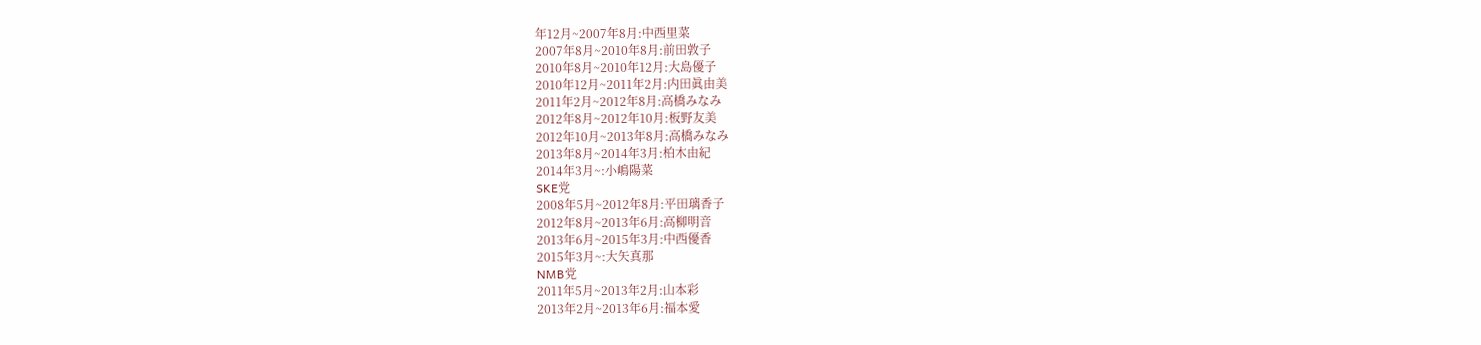年12月~2007年8月:中西里菜
2007年8月~2010年8月:前田敦子
2010年8月~2010年12月:大島優子
2010年12月~2011年2月:内田眞由美
2011年2月~2012年8月:高橋みなみ
2012年8月~2012年10月:板野友美
2012年10月~2013年8月:高橋みなみ
2013年8月~2014年3月:柏木由紀
2014年3月~:小嶋陽菜
SKE党
2008年5月~2012年8月:平田璃香子
2012年8月~2013年6月:高柳明音
2013年6月~2015年3月:中西優香
2015年3月~:大矢真那
NMB党
2011年5月~2013年2月:山本彩
2013年2月~2013年6月:福本愛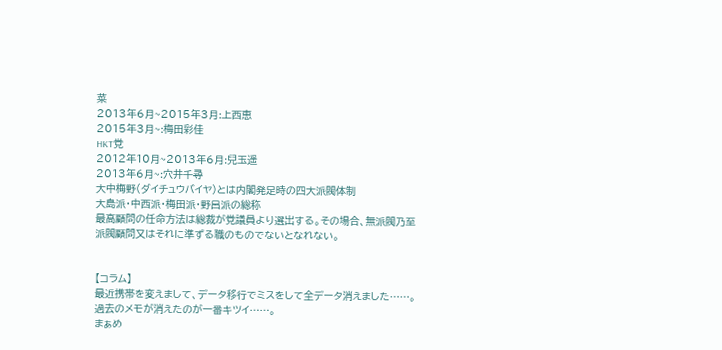菜
2013年6月~2015年3月:上西恵
2015年3月~:梅田彩佳
HKT党
2012年10月~2013年6月:兒玉遥
2013年6月~:穴井千尋
大中梅野(ダイチュウバイヤ)とは内閣発足時の四大派閥体制
大島派・中西派・梅田派・野呂派の総称
最高顧問の任命方法は総裁が党議員より選出する。その場合、無派閥乃至派閥顧問又はそれに準ずる職のものでないとなれない。


【コラム】
最近携帯を変えまして、データ移行でミスをして全データ消えました……。
過去のメモが消えたのが一番キツイ……。
まぁめ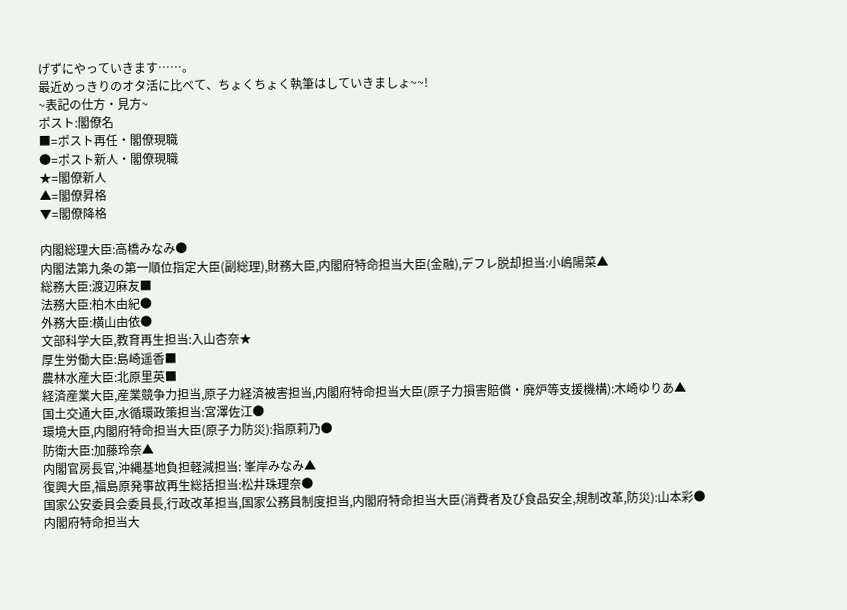げずにやっていきます……。
最近めっきりのオタ活に比べて、ちょくちょく執筆はしていきましょ~~!
~表記の仕方・見方~
ポスト:閣僚名
■=ポスト再任・閣僚現職
●=ポスト新人・閣僚現職
★=閣僚新人
▲=閣僚昇格
▼=閣僚降格

内閣総理大臣:高橋みなみ●
内閣法第九条の第一順位指定大臣(副総理),財務大臣,内閣府特命担当大臣(金融),デフレ脱却担当:小嶋陽菜▲
総務大臣:渡辺麻友■
法務大臣:柏木由紀●
外務大臣:横山由依●
文部科学大臣,教育再生担当:入山杏奈★
厚生労働大臣:島崎遥香■
農林水産大臣:北原里英■
経済産業大臣,産業競争力担当,原子力経済被害担当,内閣府特命担当大臣(原子力損害賠償・廃炉等支援機構):木崎ゆりあ▲
国土交通大臣,水循環政策担当:宮澤佐江●
環境大臣,内閣府特命担当大臣(原子力防災):指原莉乃●
防衛大臣:加藤玲奈▲
内閣官房長官,沖縄基地負担軽減担当: 峯岸みなみ▲
復興大臣,福島原発事故再生総括担当:松井珠理奈●
国家公安委員会委員長,行政改革担当,国家公務員制度担当,内閣府特命担当大臣(消費者及び食品安全,規制改革,防災):山本彩●
内閣府特命担当大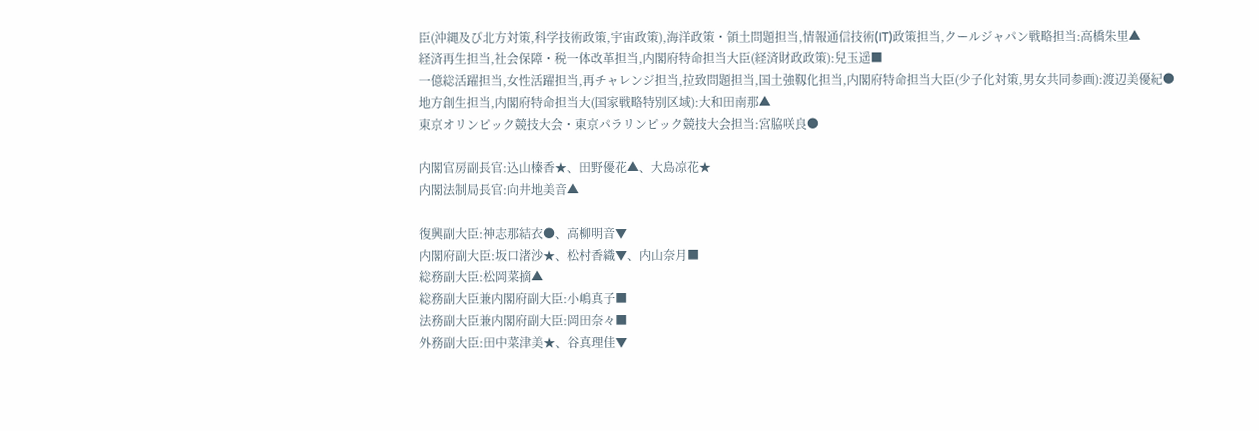臣(沖縄及び北方対策,科学技術政策,宇宙政策),海洋政策・領土問題担当,情報通信技術(IT)政策担当,クールジャパン戦略担当:高橋朱里▲
経済再生担当,社会保障・税一体改革担当,内閣府特命担当大臣(経済財政政策):兒玉遥■
一億総活躍担当,女性活躍担当,再チャレンジ担当,拉致問題担当,国土強靱化担当,内閣府特命担当大臣(少子化対策,男女共同参画):渡辺美優紀●
地方創生担当,内閣府特命担当大(国家戦略特別区域):大和田南那▲
東京オリンピック競技大会・東京パラリンピック競技大会担当:宮脇咲良●

内閣官房副長官:込山榛香★、田野優花▲、大島凉花★
内閣法制局長官:向井地美音▲

復興副大臣:神志那結衣●、高柳明音▼
内閣府副大臣:坂口渚沙★、松村香織▼、内山奈月■
総務副大臣:松岡菜摘▲
総務副大臣兼内閣府副大臣:小嶋真子■
法務副大臣兼内閣府副大臣:岡田奈々■
外務副大臣:田中菜津美★、谷真理佳▼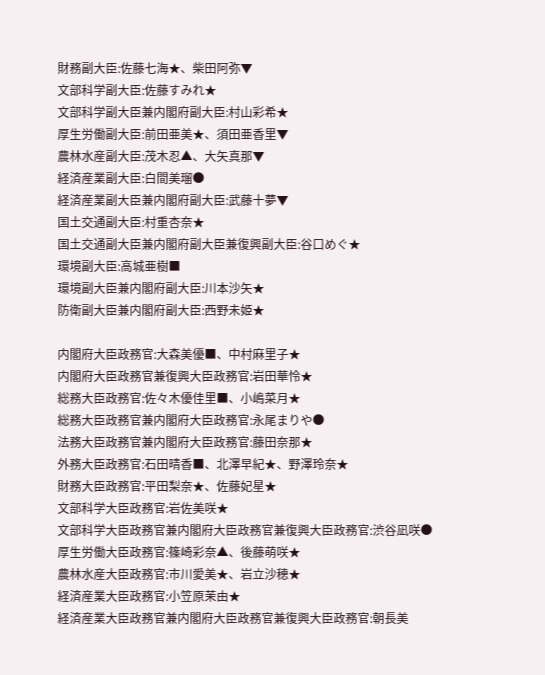財務副大臣:佐藤七海★、柴田阿弥▼
文部科学副大臣:佐藤すみれ★
文部科学副大臣兼内閣府副大臣:村山彩希★
厚生労働副大臣:前田亜美★、須田亜香里▼
農林水産副大臣:茂木忍▲、大矢真那▼
経済産業副大臣:白間美瑠●
経済産業副大臣兼内閣府副大臣:武藤十夢▼
国土交通副大臣:村重杏奈★
国土交通副大臣兼内閣府副大臣兼復興副大臣:谷口めぐ★
環境副大臣:高城亜樹■
環境副大臣兼内閣府副大臣:川本沙矢★
防衛副大臣兼内閣府副大臣:西野未姫★

内閣府大臣政務官:大森美優■、中村麻里子★
内閣府大臣政務官兼復興大臣政務官:岩田華怜★
総務大臣政務官:佐々木優佳里■、小嶋菜月★
総務大臣政務官兼内閣府大臣政務官:永尾まりや●
法務大臣政務官兼内閣府大臣政務官:藤田奈那★
外務大臣政務官:石田晴香■、北澤早紀★、野澤玲奈★
財務大臣政務官:平田梨奈★、佐藤妃星★
文部科学大臣政務官:岩佐美咲★
文部科学大臣政務官兼内閣府大臣政務官兼復興大臣政務官:渋谷凪咲●
厚生労働大臣政務官:篠崎彩奈▲、後藤萌咲★
農林水産大臣政務官:市川愛美★、岩立沙穂★
経済産業大臣政務官:小笠原茉由★
経済産業大臣政務官兼内閣府大臣政務官兼復興大臣政務官:朝長美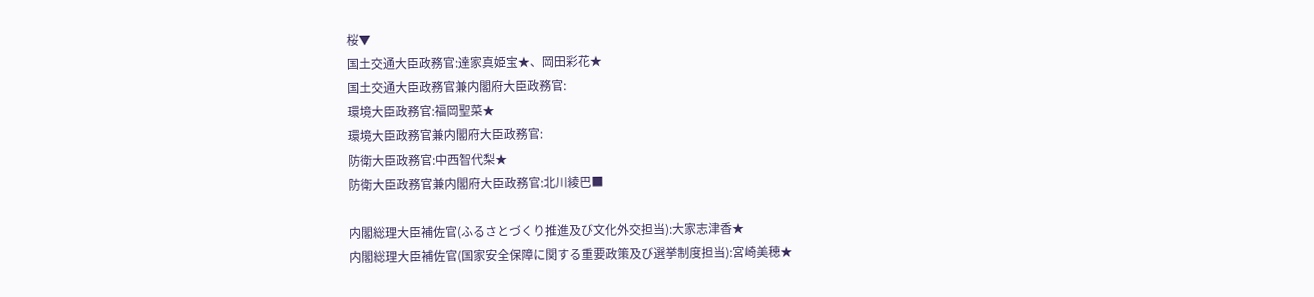桜▼
国土交通大臣政務官:達家真姫宝★、岡田彩花★
国土交通大臣政務官兼内閣府大臣政務官:
環境大臣政務官:福岡聖菜★
環境大臣政務官兼内閣府大臣政務官:
防衛大臣政務官:中西智代梨★
防衛大臣政務官兼内閣府大臣政務官:北川綾巴■

内閣総理大臣補佐官(ふるさとづくり推進及び文化外交担当):大家志津香★
内閣総理大臣補佐官(国家安全保障に関する重要政策及び選挙制度担当):宮崎美穂★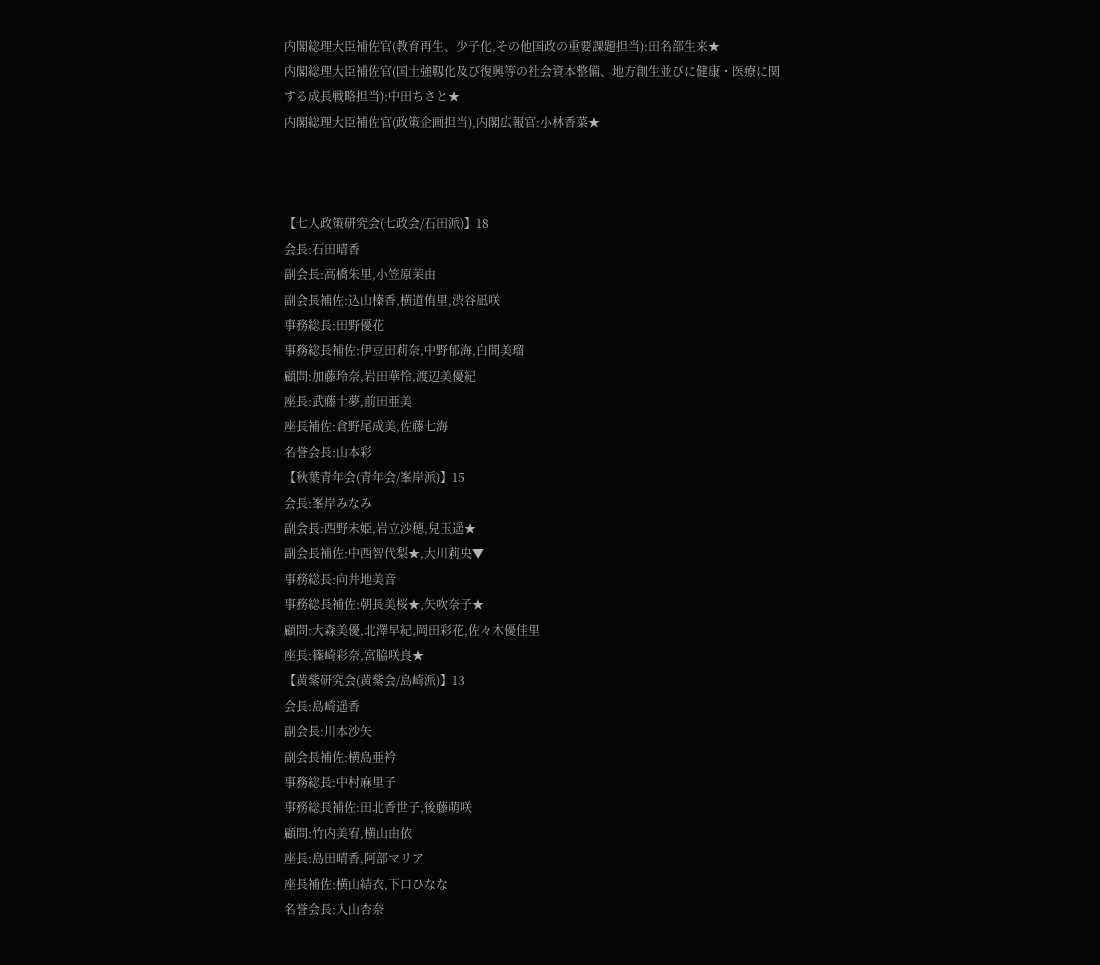内閣総理大臣補佐官(教育再生、少子化,その他国政の重要課題担当):田名部生来★
内閣総理大臣補佐官(国土強靱化及び復興等の社会資本整備、地方創生並びに健康・医療に関する成長戦略担当):中田ちさと★
内閣総理大臣補佐官(政策企画担当),内閣広報官:小林香菜★



【七人政策研究会(七政会/石田派)】18
会長:石田晴香
副会長:高橋朱里,小笠原茉由
副会長補佐:込山榛香,横道侑里,渋谷凪咲
事務総長:田野優花
事務総長補佐:伊豆田莉奈,中野郁海,白間美瑠
顧問:加藤玲奈,岩田華怜,渡辺美優紀
座長:武藤十夢,前田亜美
座長補佐:倉野尾成美,佐藤七海
名誉会長:山本彩
【秋葉青年会(青年会/峯岸派)】15
会長:峯岸みなみ
副会長:西野未姫,岩立沙穂,兒玉遥★
副会長補佐:中西智代梨★,大川莉央▼
事務総長:向井地美音
事務総長補佐:朝長美桜★,矢吹奈子★
顧問:大森美優,北澤早紀,岡田彩花,佐々木優佳里
座長:篠崎彩奈,宮脇咲良★
【黄紫研究会(黄紫会/島崎派)】13
会長:島崎遥香
副会長:川本沙矢
副会長補佐:横島亜衿
事務総長:中村麻里子
事務総長補佐:田北香世子,後藤萌咲
顧問:竹内美宥,横山由依
座長:島田晴香,阿部マリア
座長補佐:横山結衣,下口ひなな
名誉会長:入山杏奈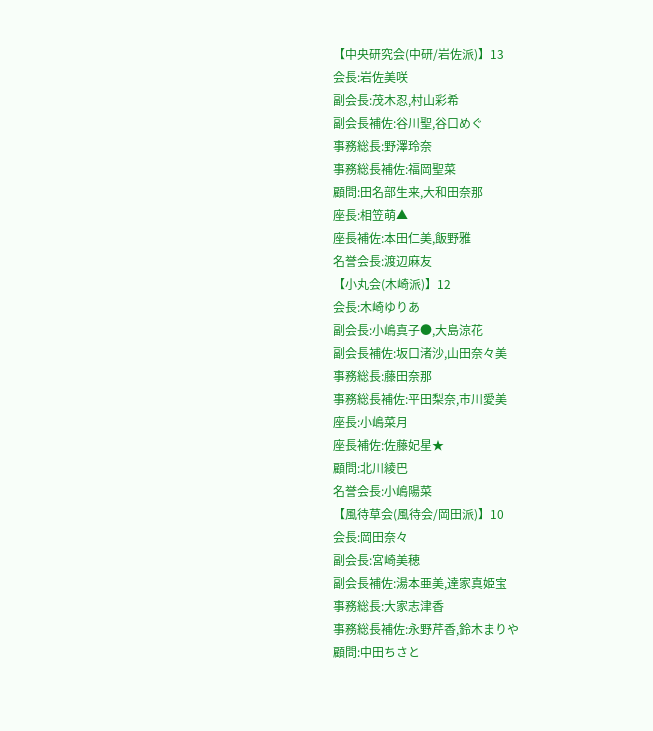【中央研究会(中研/岩佐派)】13
会長:岩佐美咲
副会長:茂木忍,村山彩希
副会長補佐:谷川聖,谷口めぐ
事務総長:野澤玲奈
事務総長補佐:福岡聖菜
顧問:田名部生来,大和田奈那
座長:相笠萌▲
座長補佐:本田仁美,飯野雅
名誉会長:渡辺麻友
【小丸会(木崎派)】12
会長:木崎ゆりあ
副会長:小嶋真子●,大島涼花
副会長補佐:坂口渚沙,山田奈々美
事務総長:藤田奈那
事務総長補佐:平田梨奈,市川愛美
座長:小嶋菜月
座長補佐:佐藤妃星★
顧問:北川綾巴
名誉会長:小嶋陽菜
【風待草会(風待会/岡田派)】10
会長:岡田奈々
副会長:宮崎美穂
副会長補佐:湯本亜美,達家真姫宝
事務総長:大家志津香
事務総長補佐:永野芹香,鈴木まりや
顧問:中田ちさと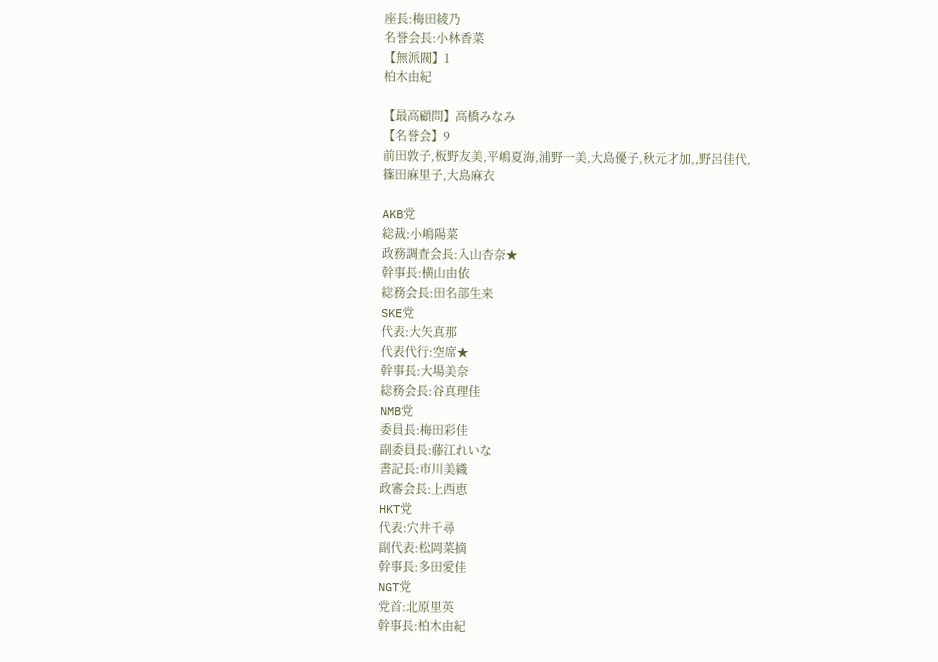座長:梅田綾乃
名誉会長:小林香菜
【無派閥】1
柏木由紀

【最高顧問】高橋みなみ
【名誉会】9
前田敦子,板野友美,平嶋夏海,浦野一美,大島優子,秋元才加,,野呂佳代,篠田麻里子,大島麻衣

AKB党
総裁:小嶋陽菜
政務調査会長:入山杏奈★
幹事長:横山由依
総務会長:田名部生来
SKE党
代表:大矢真那
代表代行:空席★
幹事長:大場美奈
総務会長:谷真理佳
NMB党
委員長:梅田彩佳
副委員長:藤江れいな
書記長:市川美織
政審会長:上西恵
HKT党
代表:穴井千尋
副代表:松岡菜摘
幹事長:多田愛佳
NGT党
党首:北原里英
幹事長:柏木由紀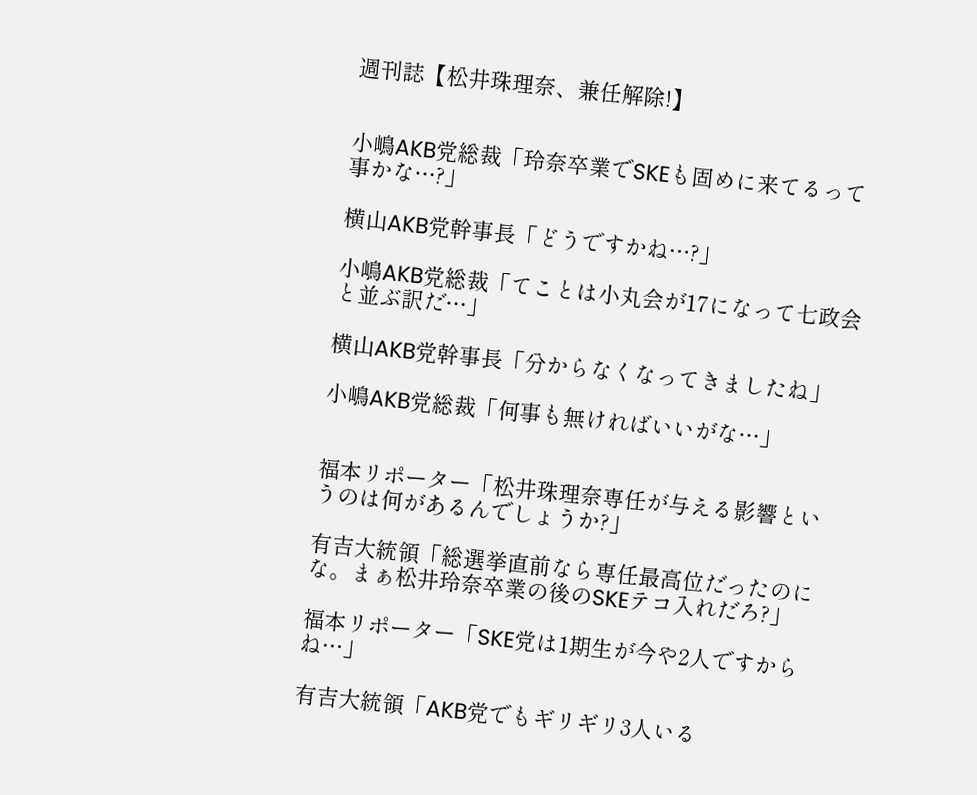週刊誌【松井珠理奈、兼任解除!】


小嶋AKB党総裁「玲奈卒業でSKEも固めに来てるって事かな…?」

横山AKB党幹事長「どうですかね…?」

小嶋AKB党総裁「てことは小丸会が17になって七政会と並ぶ訳だ…」

横山AKB党幹事長「分からなくなってきましたね」

小嶋AKB党総裁「何事も無ければいいがな…」


福本リポーター「松井珠理奈専任が与える影響というのは何があるんでしょうか?」

有吉大統領「総選挙直前なら専任最高位だったのにな。まぁ松井玲奈卒業の後のSKEテコ入れだろ?」

福本リポーター「SKE党は1期生が今や2人ですからね…」

有吉大統領「AKB党でもギリギリ3人いる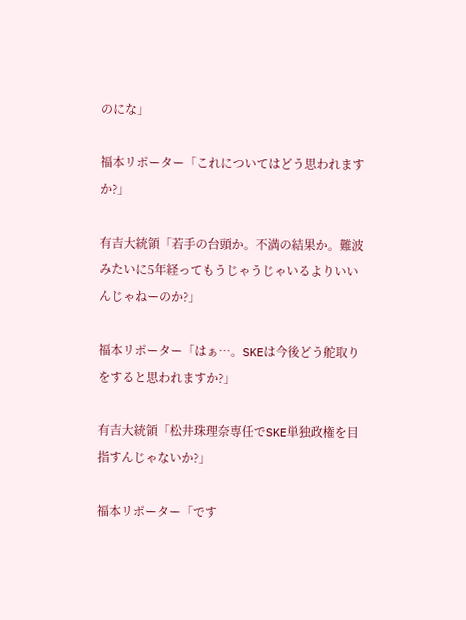のにな」

福本リポーター「これについてはどう思われますか?」

有吉大統領「若手の台頭か。不満の結果か。難波みたいに5年経ってもうじゃうじゃいるよりいいんじゃねーのか?」

福本リポーター「はぁ…。SKEは今後どう舵取りをすると思われますか?」

有吉大統領「松井珠理奈専任でSKE単独政権を目指すんじゃないか?」

福本リポーター「です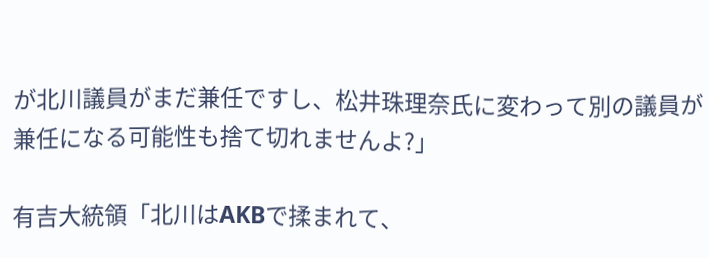が北川議員がまだ兼任ですし、松井珠理奈氏に変わって別の議員が兼任になる可能性も捨て切れませんよ?」

有吉大統領「北川はAKBで揉まれて、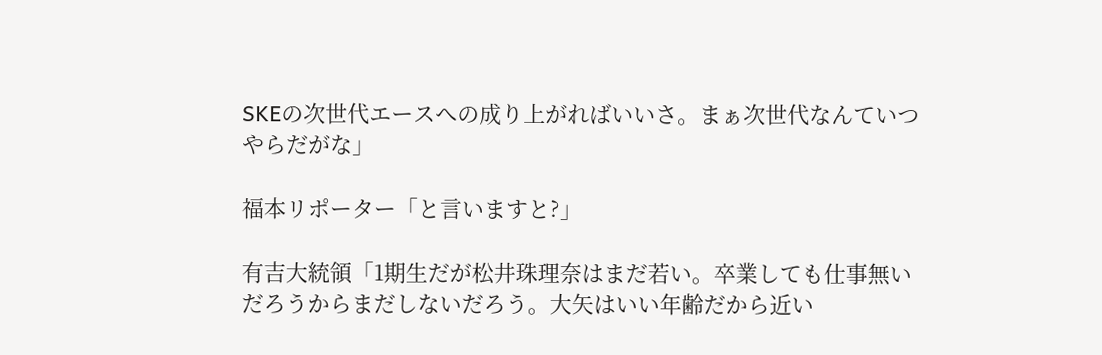SKEの次世代エースへの成り上がればいいさ。まぁ次世代なんていつやらだがな」

福本リポーター「と言いますと?」

有吉大統領「1期生だが松井珠理奈はまだ若い。卒業しても仕事無いだろうからまだしないだろう。大矢はいい年齢だから近い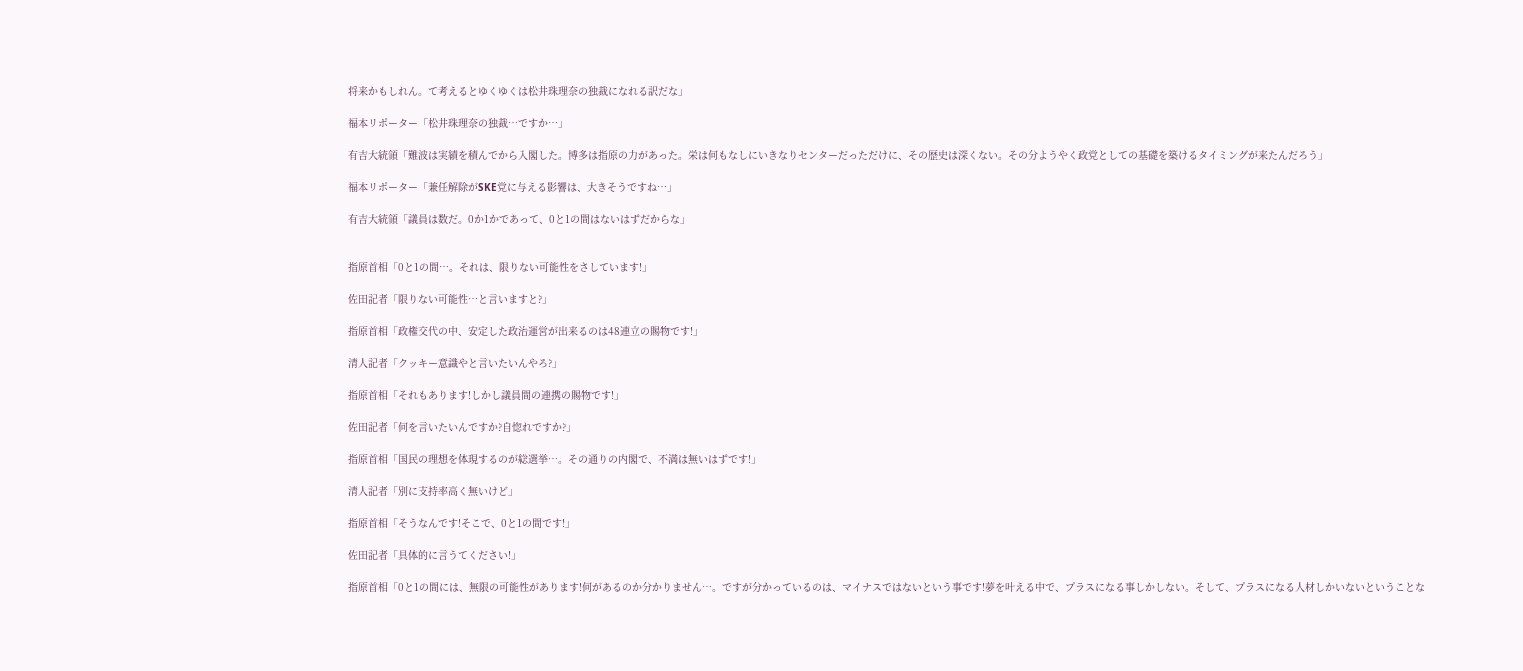将来かもしれん。て考えるとゆくゆくは松井珠理奈の独裁になれる訳だな」

福本リポーター「松井珠理奈の独裁…ですか…」

有吉大統領「難波は実績を積んでから入閣した。博多は指原の力があった。栄は何もなしにいきなりセンターだっただけに、その歴史は深くない。その分ようやく政党としての基礎を築けるタイミングが来たんだろう」

福本リポーター「兼任解除がSKE党に与える影響は、大きそうですね…」

有吉大統領「議員は数だ。0か1かであって、0と1の間はないはずだからな」


指原首相「0と1の間…。それは、限りない可能性をさしています!」

佐田記者「限りない可能性…と言いますと?」

指原首相「政権交代の中、安定した政治運営が出来るのは48連立の賜物です!」

清人記者「クッキー意識やと言いたいんやろ?」

指原首相「それもあります!しかし議員間の連携の賜物です!」

佐田記者「何を言いたいんですか?自惚れですか?」

指原首相「国民の理想を体現するのが総選挙…。その通りの内閣で、不満は無いはずです!」

清人記者「別に支持率高く無いけど」

指原首相「そうなんです!そこで、0と1の間です!」

佐田記者「具体的に言うてください!」

指原首相「0と1の間には、無限の可能性があります!何があるのか分かりません…。ですが分かっているのは、マイナスではないという事です!夢を叶える中で、プラスになる事しかしない。そして、プラスになる人材しかいないということな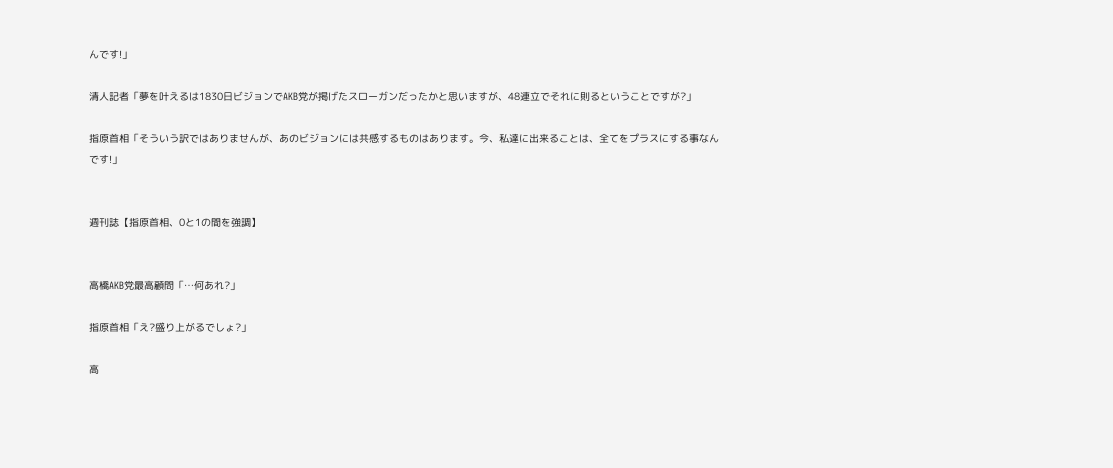んです!」

清人記者「夢を叶えるは1830日ビジョンでAKB党が掲げたスローガンだったかと思いますが、48連立でそれに則るということですが?」

指原首相「そういう訳ではありませんが、あのビジョンには共感するものはあります。今、私達に出来ることは、全てをプラスにする事なんです!」


週刊誌【指原首相、0と1の間を強調】


高橋AKB党最高顧問「…何あれ?」

指原首相「え?盛り上がるでしょ?」

高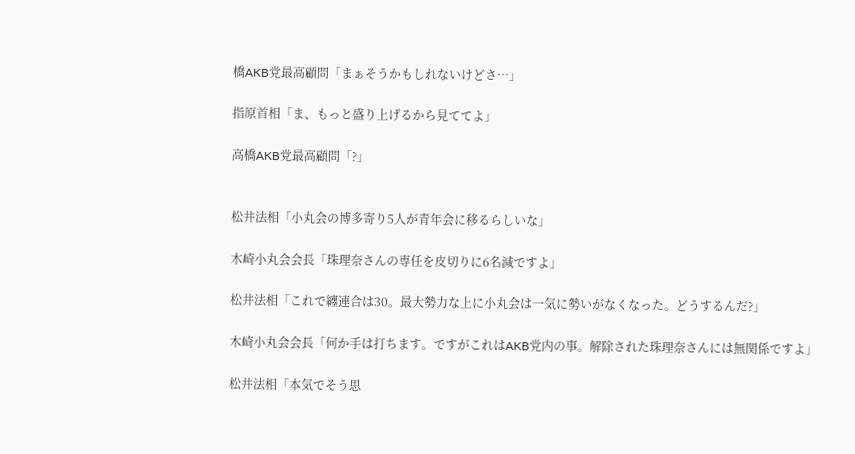橋AKB党最高顧問「まぁそうかもしれないけどさ…」

指原首相「ま、もっと盛り上げるから見ててよ」

高橋AKB党最高顧問「?」


松井法相「小丸会の博多寄り5人が青年会に移るらしいな」

木崎小丸会会長「珠理奈さんの専任を皮切りに6名減ですよ」

松井法相「これで纏連合は30。最大勢力な上に小丸会は一気に勢いがなくなった。どうするんだ?」

木崎小丸会会長「何か手は打ちます。ですがこれはAKB党内の事。解除された珠理奈さんには無関係ですよ」

松井法相「本気でそう思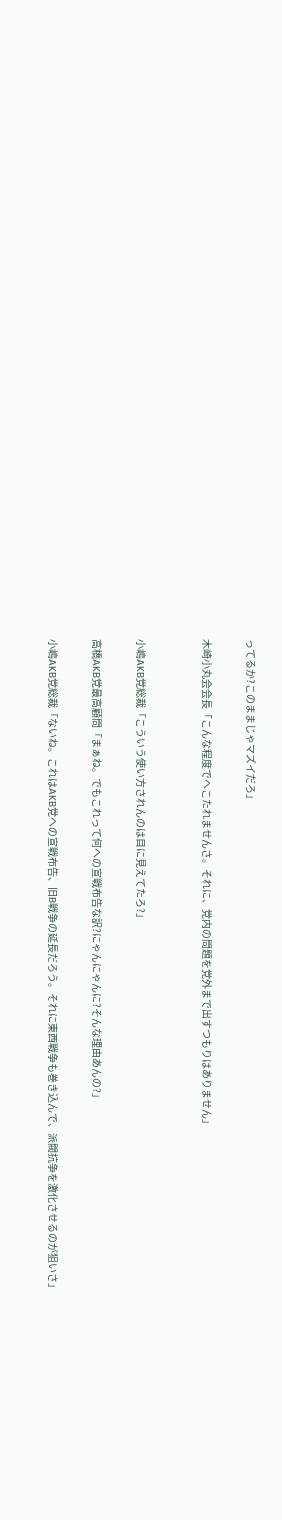ってるか?このままじゃマズイだろ」

木崎小丸会会長「こんな程度でへこたれませんさ。それに、党内の問題を党外まで出すつもりはありません」


小嶋AKB党総裁「こういう使い方されんのは目に見えてたろ?」

高橋AKB党最高顧問「まぁね。でもこれって何への宣戦布告な訳?にゃんにゃんに?そんな理由あんの?」

小嶋AKB党総裁「ないね。これはAKB党への宣戦布告、旧B戦争の延長だろう。それに東西戦争も巻き込んで、派閥抗争を激化させるのが狙いさ」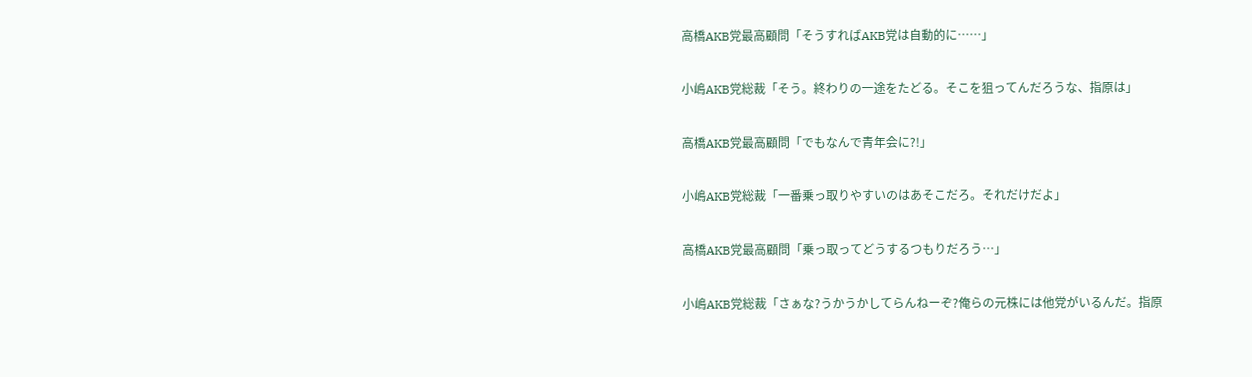高橋AKB党最高顧問「そうすればAKB党は自動的に……」

小嶋AKB党総裁「そう。終わりの一途をたどる。そこを狙ってんだろうな、指原は」

高橋AKB党最高顧問「でもなんで青年会に?!」

小嶋AKB党総裁「一番乗っ取りやすいのはあそこだろ。それだけだよ」

高橋AKB党最高顧問「乗っ取ってどうするつもりだろう…」

小嶋AKB党総裁「さぁな?うかうかしてらんねーぞ?俺らの元株には他党がいるんだ。指原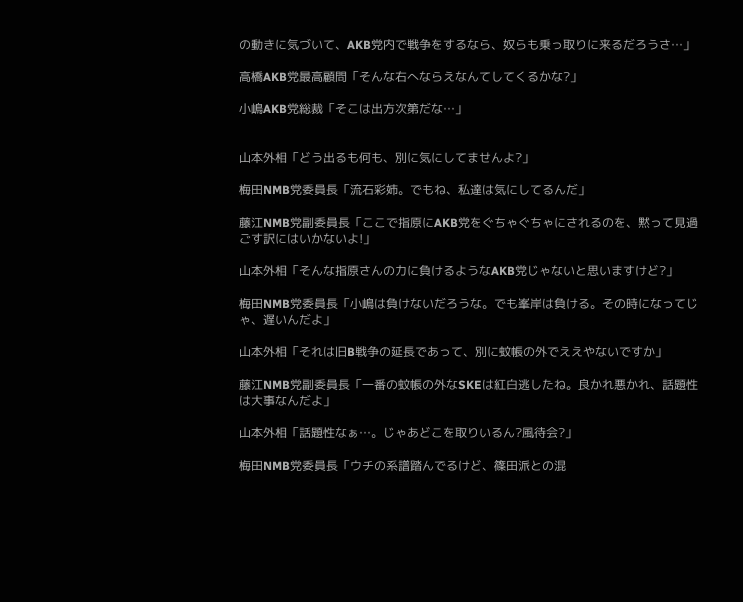の動きに気づいて、AKB党内で戦争をするなら、奴らも乗っ取りに来るだろうさ…」

高橋AKB党最高顧問「そんな右へならえなんてしてくるかな?」

小嶋AKB党総裁「そこは出方次第だな…」


山本外相「どう出るも何も、別に気にしてませんよ?」

梅田NMB党委員長「流石彩姉。でもね、私達は気にしてるんだ」

藤江NMB党副委員長「ここで指原にAKB党をぐちゃぐちゃにされるのを、黙って見過ごす訳にはいかないよ!」

山本外相「そんな指原さんの力に負けるようなAKB党じゃないと思いますけど?」

梅田NMB党委員長「小嶋は負けないだろうな。でも峯岸は負ける。その時になってじゃ、遅いんだよ」

山本外相「それは旧B戦争の延長であって、別に蚊帳の外でええやないですか」

藤江NMB党副委員長「一番の蚊帳の外なSKEは紅白逃したね。良かれ悪かれ、話題性は大事なんだよ」

山本外相「話題性なぁ…。じゃあどこを取りいるん?風待会?」

梅田NMB党委員長「ウチの系譜踏んでるけど、篠田派との混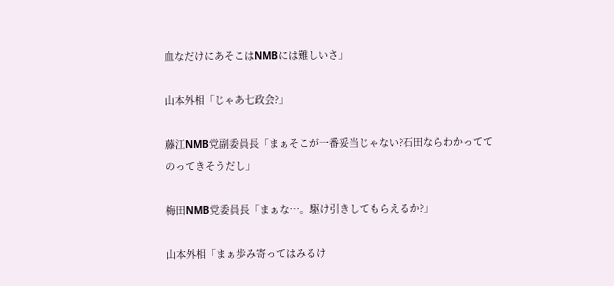血なだけにあそこはNMBには難しいさ」

山本外相「じゃあ七政会?」

藤江NMB党副委員長「まぁそこが一番妥当じゃない?石田ならわかっててのってきそうだし」

梅田NMB党委員長「まぁな…。駆け引きしてもらえるか?」

山本外相「まぁ歩み寄ってはみるけ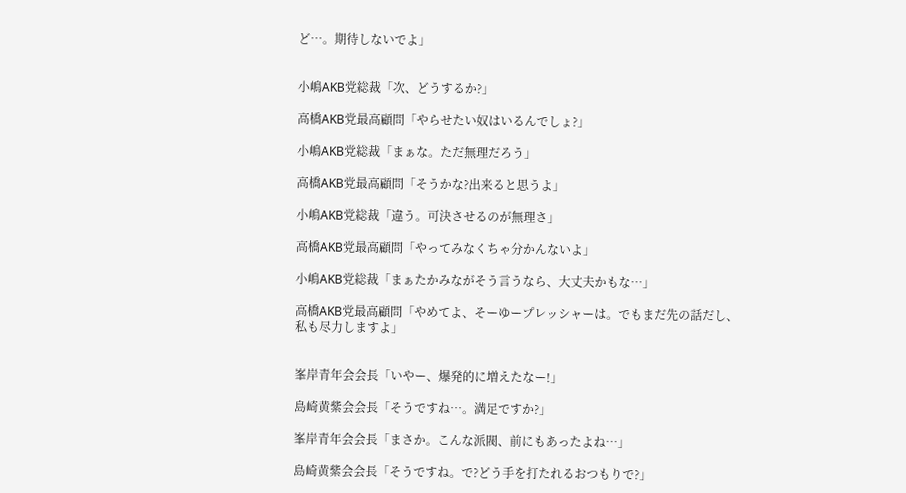ど…。期待しないでよ」


小嶋AKB党総裁「次、どうするか?」

高橋AKB党最高顧問「やらせたい奴はいるんでしょ?」

小嶋AKB党総裁「まぁな。ただ無理だろう」

高橋AKB党最高顧問「そうかな?出来ると思うよ」

小嶋AKB党総裁「違う。可決させるのが無理さ」

高橋AKB党最高顧問「やってみなくちゃ分かんないよ」

小嶋AKB党総裁「まぁたかみながそう言うなら、大丈夫かもな…」

高橋AKB党最高顧問「やめてよ、そーゆープレッシャーは。でもまだ先の話だし、私も尽力しますよ」


峯岸青年会会長「いやー、爆発的に増えたなー!」

島崎黄紫会会長「そうですね…。満足ですか?」

峯岸青年会会長「まさか。こんな派閥、前にもあったよね…」

島崎黄紫会会長「そうですね。で?どう手を打たれるおつもりで?」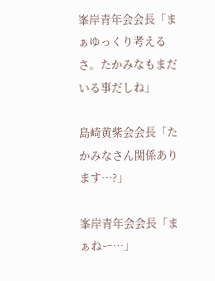峯岸青年会会長「まぁゆっくり考えるさ。たかみなもまだいる事だしね」

島崎黄紫会会長「たかみなさん関係あります…?」

峯岸青年会会長「まぁねー…」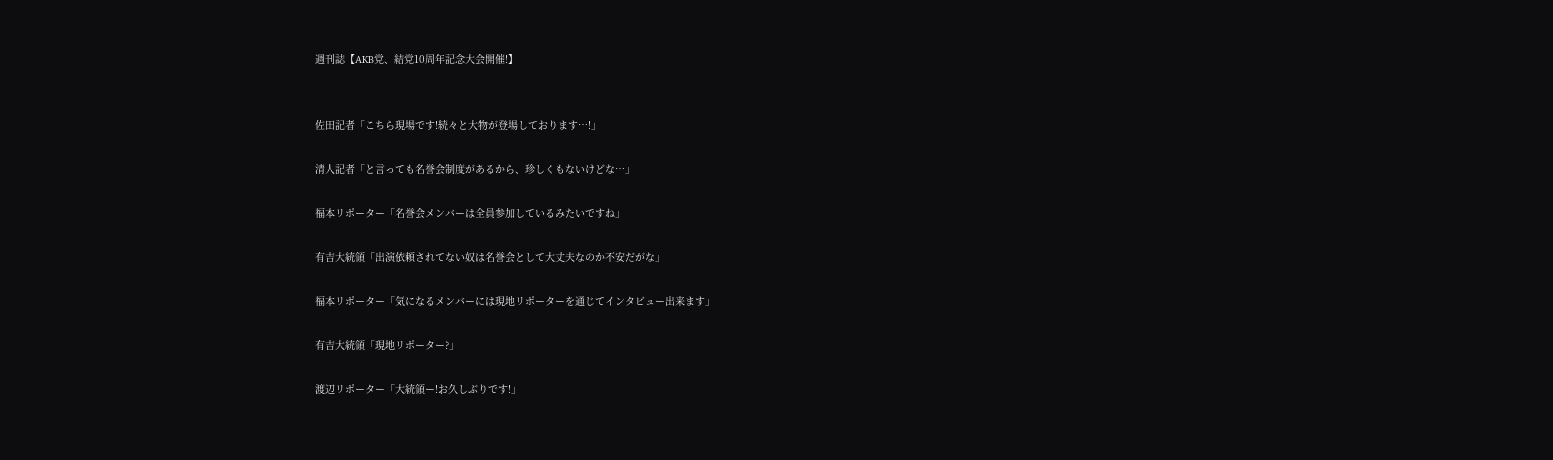週刊誌【AKB党、結党10周年記念大会開催!】


佐田記者「こちら現場です!続々と大物が登場しております…!」

清人記者「と言っても名誉会制度があるから、珍しくもないけどな…」

福本リポーター「名誉会メンバーは全員参加しているみたいですね」

有吉大統領「出演依頼されてない奴は名誉会として大丈夫なのか不安だがな」

福本リポーター「気になるメンバーには現地リポーターを通じてインタビュー出来ます」

有吉大統領「現地リポーター?」

渡辺リポーター「大統領ー!お久しぶりです!」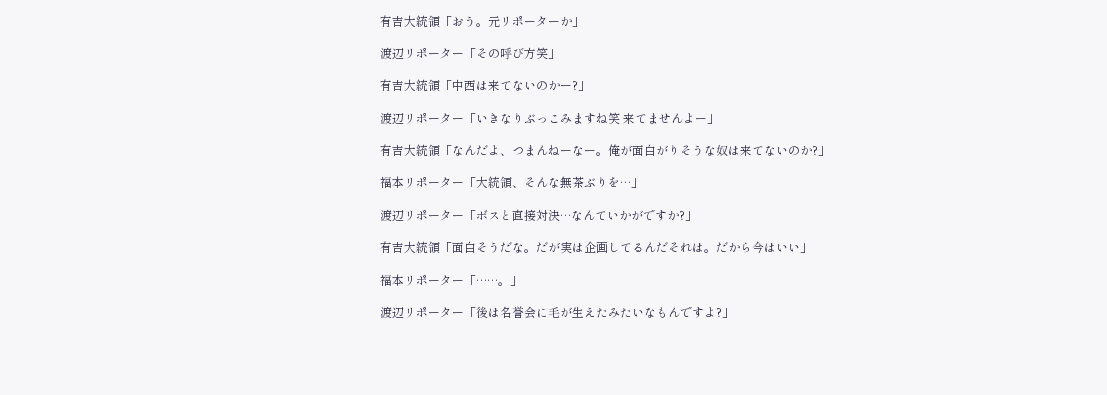有吉大統領「おう。元リポーターか」

渡辺リポーター「その呼び方笑」

有吉大統領「中西は来てないのかー?」

渡辺リポーター「いきなりぶっこみますね笑 来てませんよー」

有吉大統領「なんだよ、つまんねーなー。俺が面白がりそうな奴は来てないのか?」

福本リポーター「大統領、そんな無茶ぶりを…」

渡辺リポーター「ボスと直接対決…なんていかがですか?」

有吉大統領「面白そうだな。だが実は企画してるんだそれは。だから今はいい」

福本リポーター「……。」

渡辺リポーター「後は名誉会に毛が生えたみたいなもんですよ?」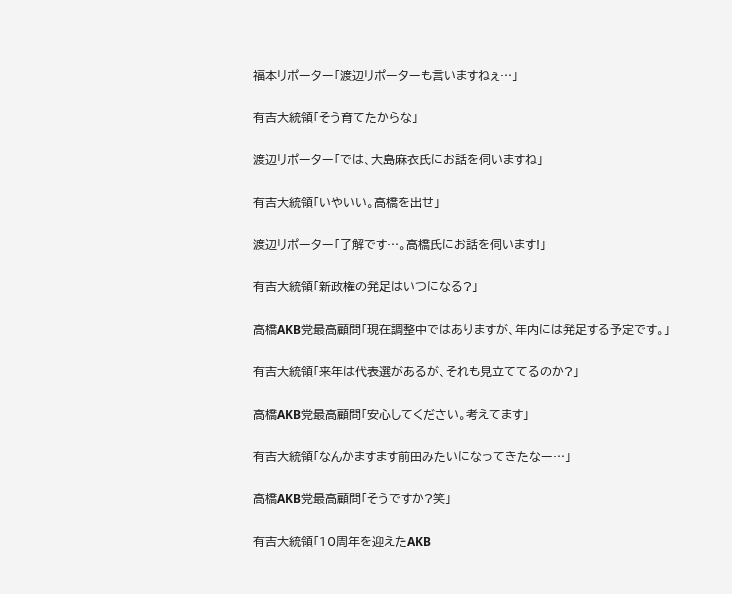福本リポーター「渡辺リポーターも言いますねぇ…」

有吉大統領「そう育てたからな」

渡辺リポーター「では、大島麻衣氏にお話を伺いますね」

有吉大統領「いやいい。高橋を出せ」

渡辺リポーター「了解です…。高橋氏にお話を伺います!」

有吉大統領「新政権の発足はいつになる?」

高橋AKB党最高顧問「現在調整中ではありますが、年内には発足する予定です。」

有吉大統領「来年は代表選があるが、それも見立ててるのか?」

高橋AKB党最高顧問「安心してください。考えてます」

有吉大統領「なんかますます前田みたいになってきたなー…」

高橋AKB党最高顧問「そうですか?笑」

有吉大統領「10周年を迎えたAKB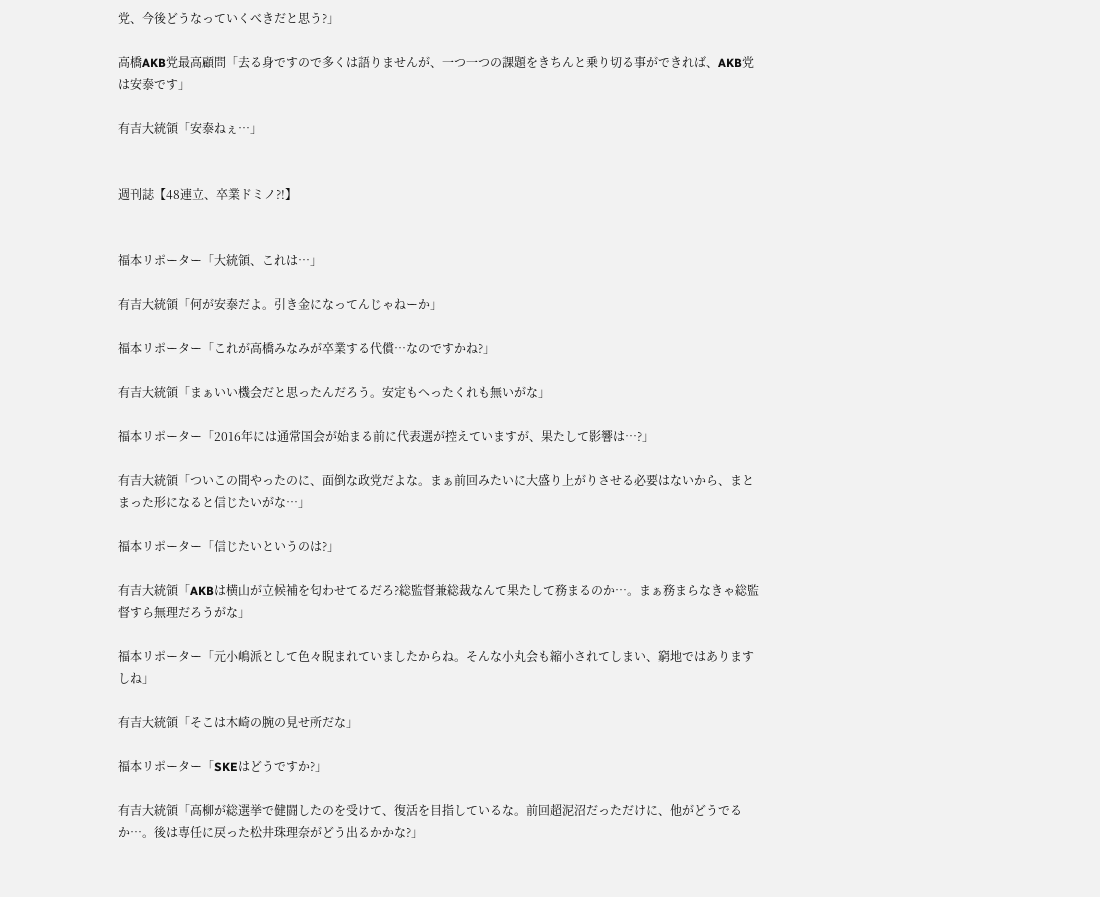党、今後どうなっていくべきだと思う?」

高橋AKB党最高顧問「去る身ですので多くは語りませんが、一つ一つの課題をきちんと乗り切る事ができれば、AKB党は安泰です」

有吉大統領「安泰ねぇ…」


週刊誌【48連立、卒業ドミノ?!】


福本リポーター「大統領、これは…」

有吉大統領「何が安泰だよ。引き金になってんじゃねーか」

福本リポーター「これが高橋みなみが卒業する代償…なのですかね?」

有吉大統領「まぁいい機会だと思ったんだろう。安定もへったくれも無いがな」

福本リポーター「2016年には通常国会が始まる前に代表選が控えていますが、果たして影響は…?」

有吉大統領「ついこの間やったのに、面倒な政党だよな。まぁ前回みたいに大盛り上がりさせる必要はないから、まとまった形になると信じたいがな…」

福本リポーター「信じたいというのは?」

有吉大統領「AKBは横山が立候補を匂わせてるだろ?総監督兼総裁なんて果たして務まるのか…。まぁ務まらなきゃ総監督すら無理だろうがな」

福本リポーター「元小嶋派として色々睨まれていましたからね。そんな小丸会も縮小されてしまい、窮地ではありますしね」

有吉大統領「そこは木崎の腕の見せ所だな」

福本リポーター「SKEはどうですか?」

有吉大統領「高柳が総選挙で健闘したのを受けて、復活を目指しているな。前回超泥沼だっただけに、他がどうでるか…。後は専任に戻った松井珠理奈がどう出るかかな?」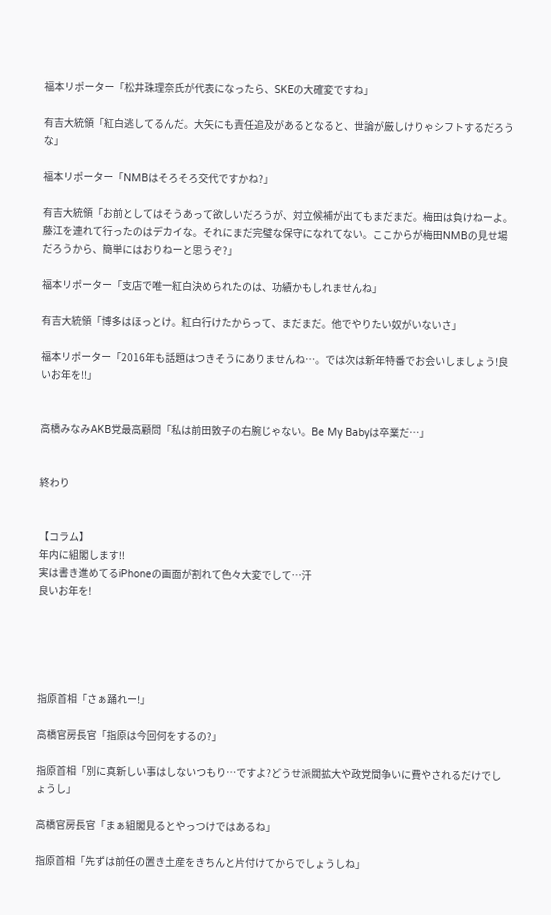福本リポーター「松井珠理奈氏が代表になったら、SKEの大確変ですね」

有吉大統領「紅白逃してるんだ。大矢にも責任追及があるとなると、世論が厳しけりゃシフトするだろうな」

福本リポーター「NMBはそろそろ交代ですかね?」

有吉大統領「お前としてはそうあって欲しいだろうが、対立候補が出てもまだまだ。梅田は負けねーよ。藤江を連れて行ったのはデカイな。それにまだ完璧な保守になれてない。ここからが梅田NMBの見せ場だろうから、簡単にはおりねーと思うぞ?」

福本リポーター「支店で唯一紅白決められたのは、功績かもしれませんね」

有吉大統領「博多はほっとけ。紅白行けたからって、まだまだ。他でやりたい奴がいないさ」

福本リポーター「2016年も話題はつきそうにありませんね…。では次は新年特番でお会いしましょう!良いお年を!!」


高橋みなみAKB党最高顧問「私は前田敦子の右腕じゃない。Be My Babyは卒業だ…」


終わり


【コラム】
年内に組閣します!!
実は書き進めてるiPhoneの画面が割れて色々大変でして…汗
良いお年を!





指原首相「さぁ踊れー!」

高橋官房長官「指原は今回何をするの?」

指原首相「別に真新しい事はしないつもり…ですよ?どうせ派閥拡大や政党間争いに費やされるだけでしょうし」

高橋官房長官「まぁ組閣見るとやっつけではあるね」

指原首相「先ずは前任の置き土産をきちんと片付けてからでしょうしね」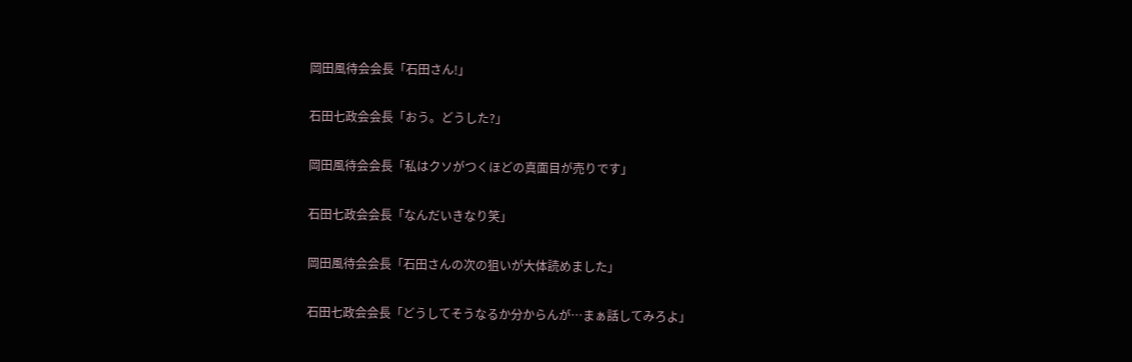岡田風待会会長「石田さん!」

石田七政会会長「おう。どうした?」

岡田風待会会長「私はクソがつくほどの真面目が売りです」

石田七政会会長「なんだいきなり笑」

岡田風待会会長「石田さんの次の狙いが大体読めました」

石田七政会会長「どうしてそうなるか分からんが…まぁ話してみろよ」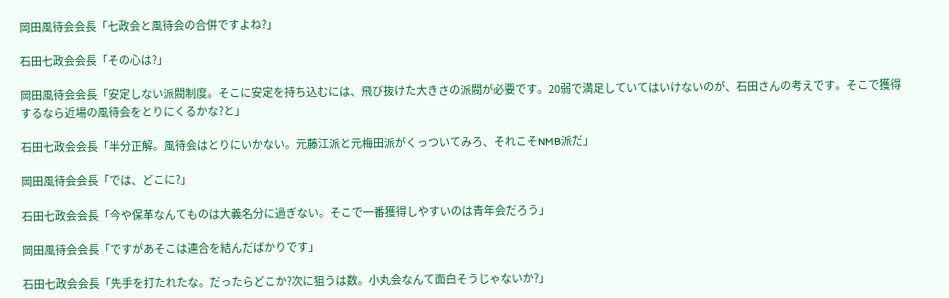岡田風待会会長「七政会と風待会の合併ですよね?」

石田七政会会長「その心は?」

岡田風待会会長「安定しない派閥制度。そこに安定を持ち込むには、飛び抜けた大きさの派閥が必要です。20弱で満足していてはいけないのが、石田さんの考えです。そこで獲得するなら近場の風待会をとりにくるかな?と」

石田七政会会長「半分正解。風待会はとりにいかない。元藤江派と元梅田派がくっついてみろ、それこそNMB派だ」

岡田風待会会長「では、どこに?」

石田七政会会長「今や保革なんてものは大義名分に過ぎない。そこで一番獲得しやすいのは青年会だろう」

岡田風待会会長「ですがあそこは連合を結んだばかりです」

石田七政会会長「先手を打たれたな。だったらどこか?次に狙うは数。小丸会なんて面白そうじゃないか?」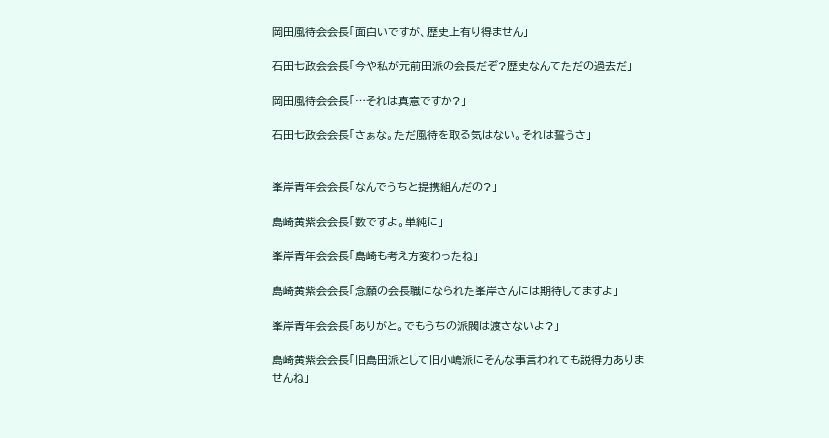岡田風待会会長「面白いですが、歴史上有り得ません」

石田七政会会長「今や私が元前田派の会長だぞ?歴史なんてただの過去だ」

岡田風待会会長「…それは真意ですか?」

石田七政会会長「さぁな。ただ風待を取る気はない。それは誓うさ」


峯岸青年会会長「なんでうちと提携組んだの?」

島崎黄紫会会長「数ですよ。単純に」

峯岸青年会会長「島崎も考え方変わったね」

島崎黄紫会会長「念願の会長職になられた峯岸さんには期待してますよ」

峯岸青年会会長「ありがと。でもうちの派閥は渡さないよ?」

島崎黄紫会会長「旧島田派として旧小嶋派にそんな事言われても説得力ありませんね」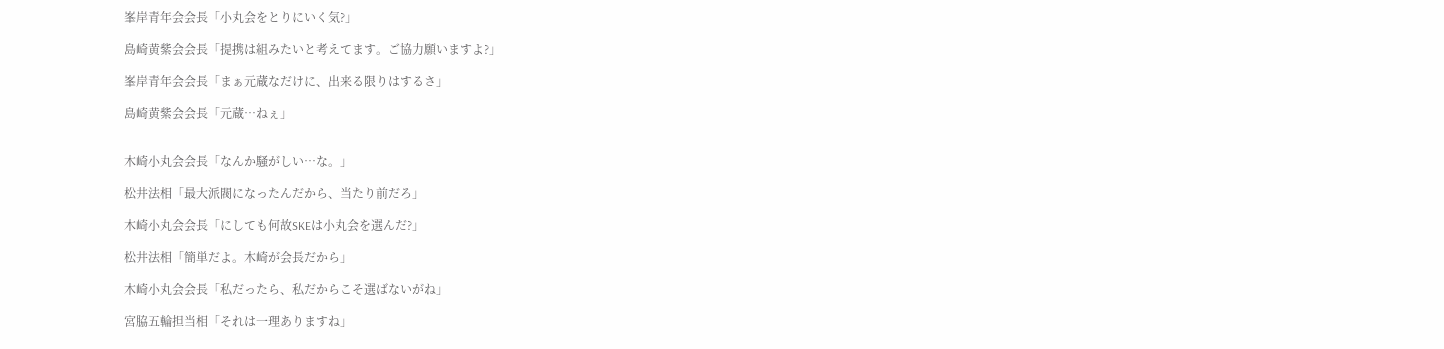峯岸青年会会長「小丸会をとりにいく気?」

島崎黄紫会会長「提携は組みたいと考えてます。ご協力願いますよ?」

峯岸青年会会長「まぁ元蔵なだけに、出来る限りはするさ」

島崎黄紫会会長「元蔵…ねぇ」


木崎小丸会会長「なんか騒がしい…な。」

松井法相「最大派閥になったんだから、当たり前だろ」

木崎小丸会会長「にしても何故SKEは小丸会を選んだ?」

松井法相「簡単だよ。木崎が会長だから」

木崎小丸会会長「私だったら、私だからこそ選ばないがね」

宮脇五輪担当相「それは一理ありますね」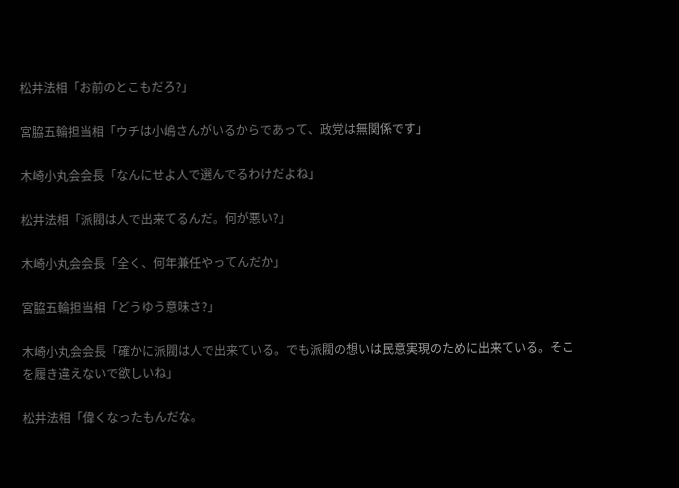松井法相「お前のとこもだろ?」

宮脇五輪担当相「ウチは小嶋さんがいるからであって、政党は無関係です」

木崎小丸会会長「なんにせよ人で選んでるわけだよね」

松井法相「派閥は人で出来てるんだ。何が悪い?」

木崎小丸会会長「全く、何年兼任やってんだか」

宮脇五輪担当相「どうゆう意味さ?」

木崎小丸会会長「確かに派閥は人で出来ている。でも派閥の想いは民意実現のために出来ている。そこを履き違えないで欲しいね」

松井法相「偉くなったもんだな。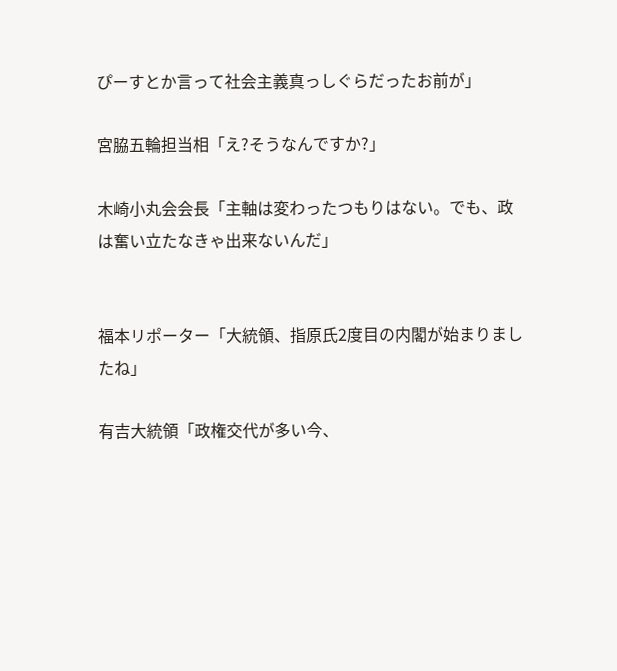ぴーすとか言って社会主義真っしぐらだったお前が」

宮脇五輪担当相「え?そうなんですか?」

木崎小丸会会長「主軸は変わったつもりはない。でも、政は奮い立たなきゃ出来ないんだ」


福本リポーター「大統領、指原氏2度目の内閣が始まりましたね」

有吉大統領「政権交代が多い今、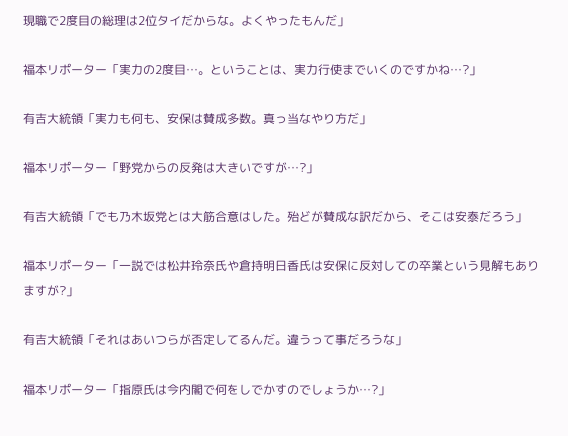現職で2度目の総理は2位タイだからな。よくやったもんだ」

福本リポーター「実力の2度目…。ということは、実力行使までいくのですかね…?」

有吉大統領「実力も何も、安保は賛成多数。真っ当なやり方だ」

福本リポーター「野党からの反発は大きいですが…?」

有吉大統領「でも乃木坂党とは大筋合意はした。殆どが賛成な訳だから、そこは安泰だろう」

福本リポーター「一説では松井玲奈氏や倉持明日香氏は安保に反対しての卒業という見解もありますが?」

有吉大統領「それはあいつらが否定してるんだ。違うって事だろうな」

福本リポーター「指原氏は今内閣で何をしでかすのでしょうか…?」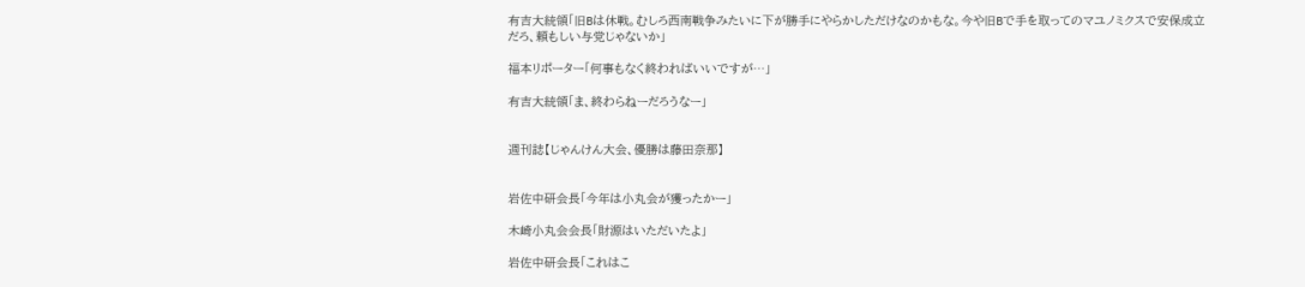有吉大統領「旧Bは休戦。むしろ西南戦争みたいに下が勝手にやらかしただけなのかもな。今や旧Bで手を取ってのマユノミクスで安保成立だろ、頼もしい与党じゃないか」

福本リポーター「何事もなく終わればいいですが…」

有吉大統領「ま、終わらねーだろうなー」


週刊誌【じゃんけん大会、優勝は藤田奈那】


岩佐中研会長「今年は小丸会が獲ったかー」

木崎小丸会会長「財源はいただいたよ」

岩佐中研会長「これはこ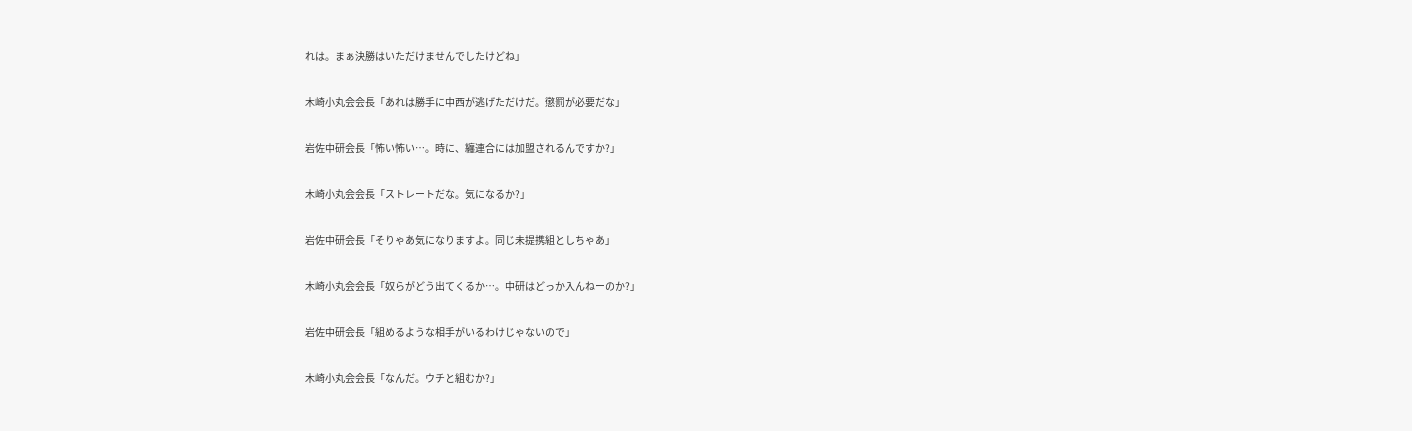れは。まぁ決勝はいただけませんでしたけどね」

木崎小丸会会長「あれは勝手に中西が逃げただけだ。懲罰が必要だな」

岩佐中研会長「怖い怖い…。時に、纏連合には加盟されるんですか?」

木崎小丸会会長「ストレートだな。気になるか?」

岩佐中研会長「そりゃあ気になりますよ。同じ未提携組としちゃあ」

木崎小丸会会長「奴らがどう出てくるか…。中研はどっか入んねーのか?」

岩佐中研会長「組めるような相手がいるわけじゃないので」

木崎小丸会会長「なんだ。ウチと組むか?」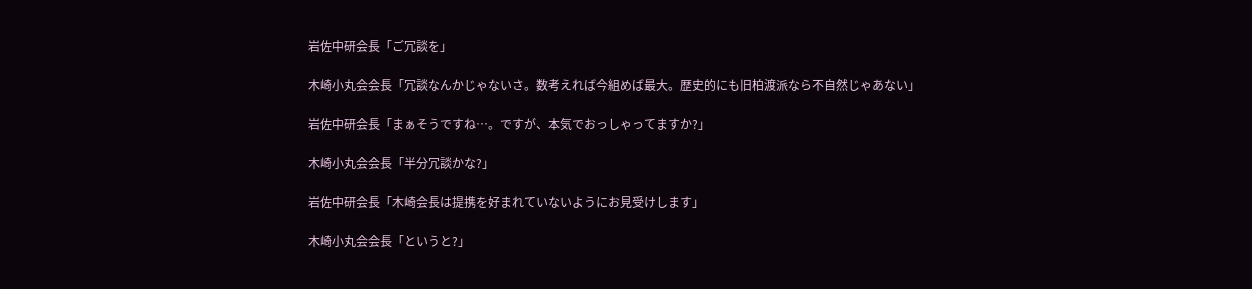岩佐中研会長「ご冗談を」

木崎小丸会会長「冗談なんかじゃないさ。数考えれば今組めば最大。歴史的にも旧柏渡派なら不自然じゃあない」

岩佐中研会長「まぁそうですね…。ですが、本気でおっしゃってますか?」

木崎小丸会会長「半分冗談かな?」

岩佐中研会長「木崎会長は提携を好まれていないようにお見受けします」

木崎小丸会会長「というと?」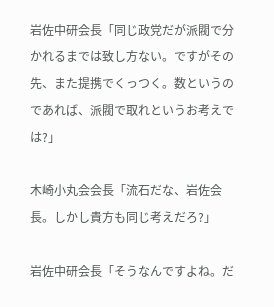岩佐中研会長「同じ政党だが派閥で分かれるまでは致し方ない。ですがその先、また提携でくっつく。数というのであれば、派閥で取れというお考えでは?」

木崎小丸会会長「流石だな、岩佐会長。しかし貴方も同じ考えだろ?」

岩佐中研会長「そうなんですよね。だ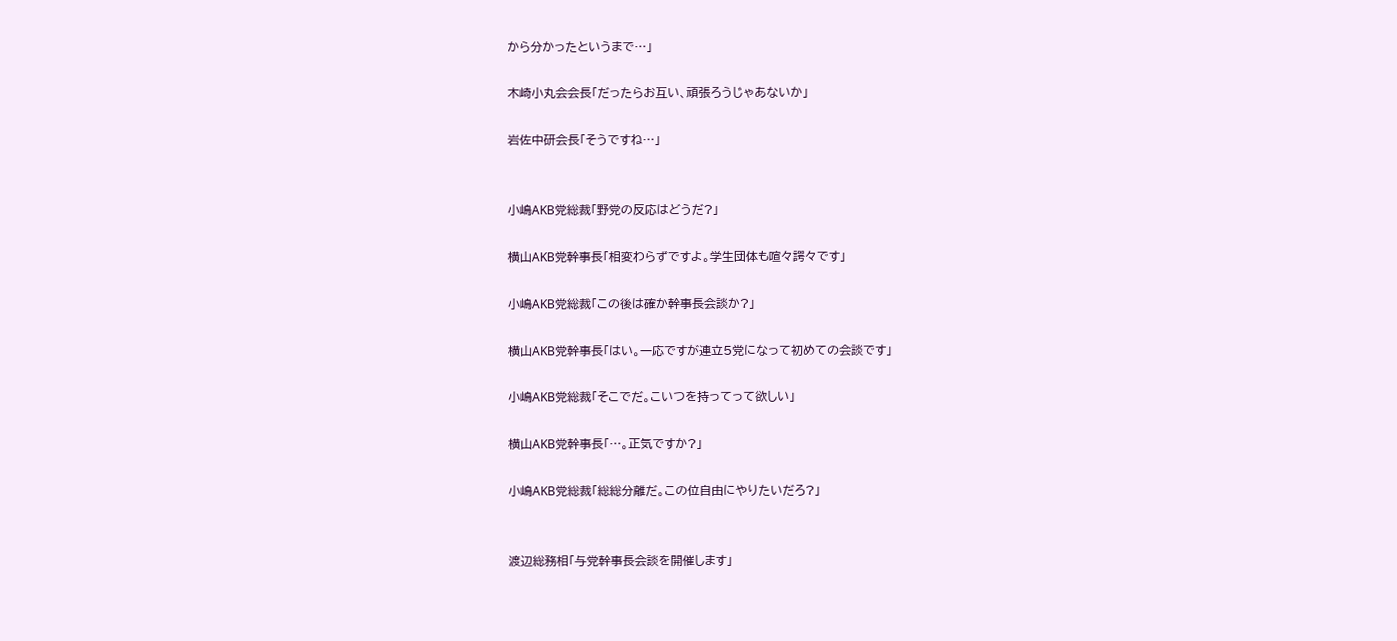から分かったというまで…」

木崎小丸会会長「だったらお互い、頑張ろうじゃあないか」

岩佐中研会長「そうですね…」


小嶋AKB党総裁「野党の反応はどうだ?」

横山AKB党幹事長「相変わらずですよ。学生団体も喧々諤々です」

小嶋AKB党総裁「この後は確か幹事長会談か?」

横山AKB党幹事長「はい。一応ですが連立5党になって初めての会談です」

小嶋AKB党総裁「そこでだ。こいつを持ってって欲しい」

横山AKB党幹事長「…。正気ですか?」

小嶋AKB党総裁「総総分離だ。この位自由にやりたいだろ?」


渡辺総務相「与党幹事長会談を開催します」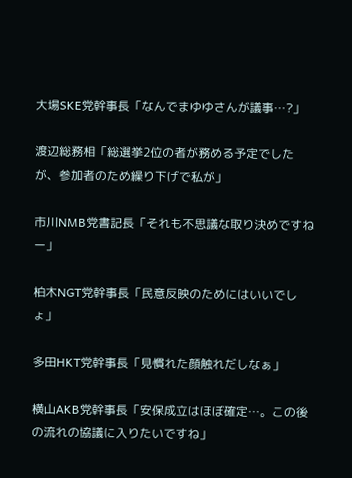大場SKE党幹事長「なんでまゆゆさんが議事…?」

渡辺総務相「総選挙2位の者が務める予定でしたが、参加者のため繰り下げで私が」

市川NMB党書記長「それも不思議な取り決めですねー」

柏木NGT党幹事長「民意反映のためにはいいでしょ」

多田HKT党幹事長「見慣れた顔触れだしなぁ」

横山AKB党幹事長「安保成立はほぼ確定…。この後の流れの協議に入りたいですね」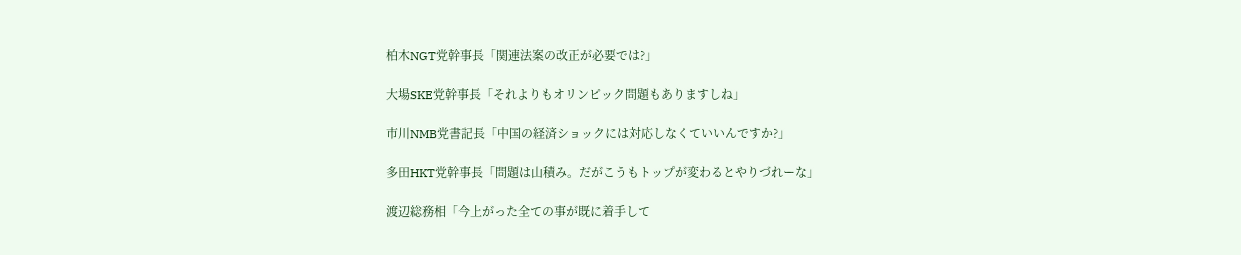柏木NGT党幹事長「関連法案の改正が必要では?」

大場SKE党幹事長「それよりもオリンピック問題もありますしね」

市川NMB党書記長「中国の経済ショックには対応しなくていいんですか?」

多田HKT党幹事長「問題は山積み。だがこうもトップが変わるとやりづれーな」

渡辺総務相「今上がった全ての事が既に着手して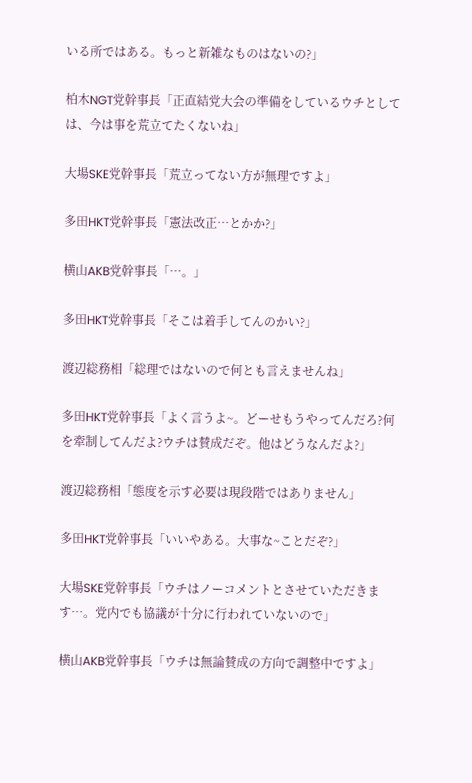いる所ではある。もっと新雑なものはないの?」

柏木NGT党幹事長「正直結党大会の準備をしているウチとしては、今は事を荒立てたくないね」

大場SKE党幹事長「荒立ってない方が無理ですよ」

多田HKT党幹事長「憲法改正…とかか?」

横山AKB党幹事長「…。」

多田HKT党幹事長「そこは着手してんのかい?」

渡辺総務相「総理ではないので何とも言えませんね」

多田HKT党幹事長「よく言うよ~。どーせもうやってんだろ?何を牽制してんだよ?ウチは賛成だぞ。他はどうなんだよ?」

渡辺総務相「態度を示す必要は現段階ではありません」

多田HKT党幹事長「いいやある。大事な~ことだぞ?」

大場SKE党幹事長「ウチはノーコメントとさせていただきます…。党内でも協議が十分に行われていないので」

横山AKB党幹事長「ウチは無論賛成の方向で調整中ですよ」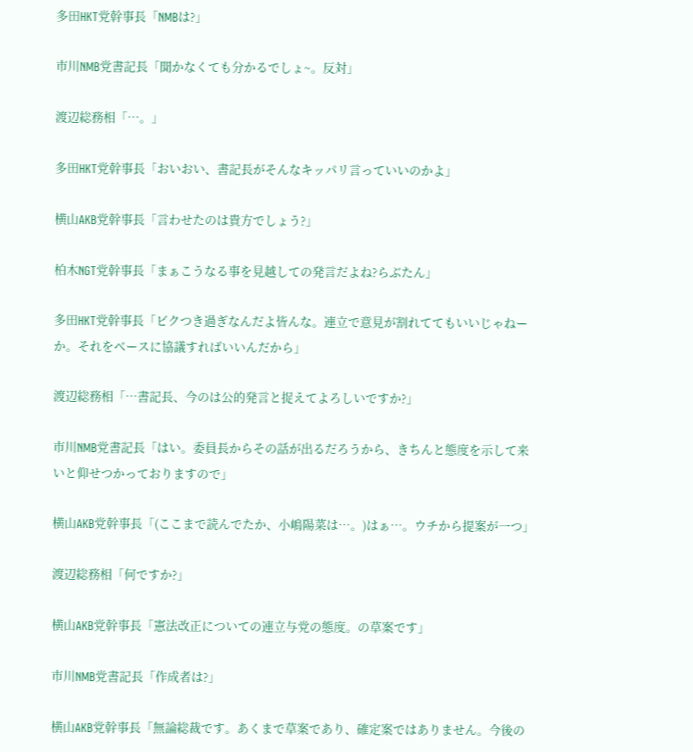多田HKT党幹事長「NMBは?」

市川NMB党書記長「聞かなくても分かるでしょ~。反対」

渡辺総務相「…。」

多田HKT党幹事長「おいおい、書記長がそんなキッパリ言っていいのかよ」

横山AKB党幹事長「言わせたのは貴方でしょう?」

柏木NGT党幹事長「まぁこうなる事を見越しての発言だよね?らぶたん」

多田HKT党幹事長「ビクつき過ぎなんだよ皆んな。連立で意見が割れててもいいじゃねーか。それをベースに協議すればいいんだから」

渡辺総務相「…書記長、今のは公的発言と捉えてよろしいですか?」

市川NMB党書記長「はい。委員長からその話が出るだろうから、きちんと態度を示して来いと仰せつかっておりますので」

横山AKB党幹事長「(ここまで読んでたか、小嶋陽菜は…。)はぁ…。ウチから提案が一つ」

渡辺総務相「何ですか?」

横山AKB党幹事長「憲法改正についての連立与党の態度。の草案です」

市川NMB党書記長「作成者は?」

横山AKB党幹事長「無論総裁です。あくまで草案であり、確定案ではありません。今後の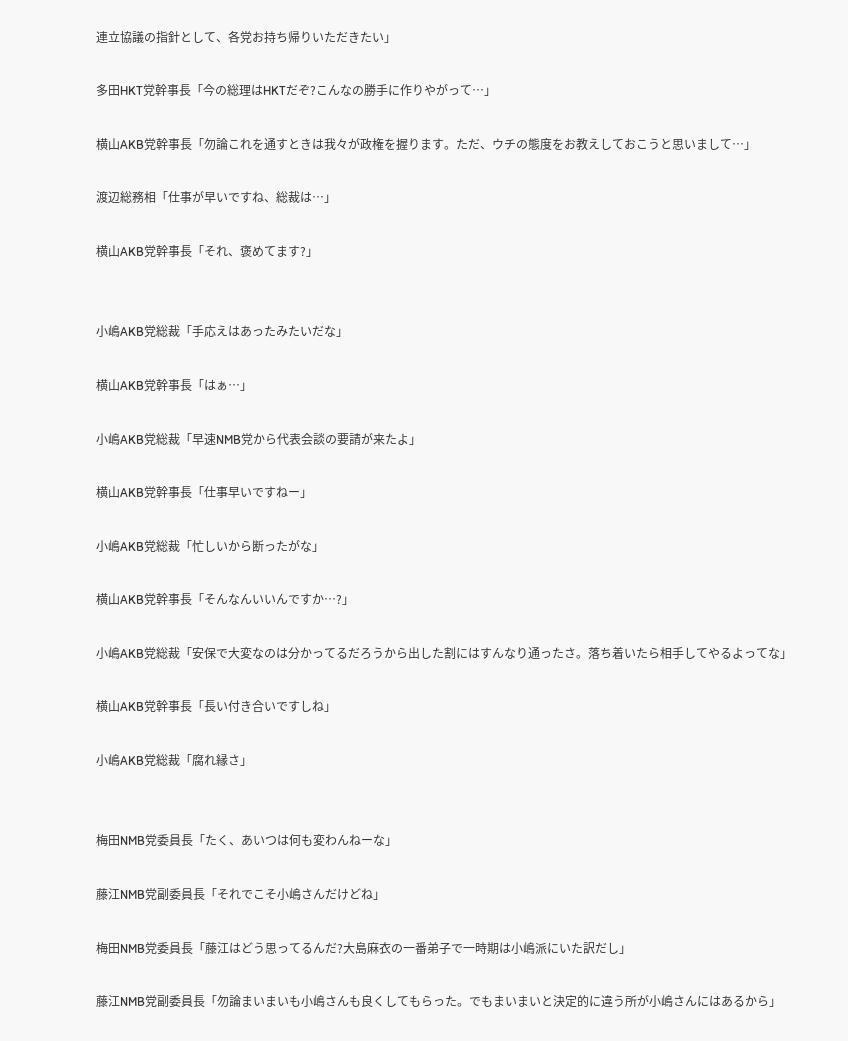連立協議の指針として、各党お持ち帰りいただきたい」

多田HKT党幹事長「今の総理はHKTだぞ?こんなの勝手に作りやがって…」

横山AKB党幹事長「勿論これを通すときは我々が政権を握ります。ただ、ウチの態度をお教えしておこうと思いまして…」

渡辺総務相「仕事が早いですね、総裁は…」

横山AKB党幹事長「それ、褒めてます?」


小嶋AKB党総裁「手応えはあったみたいだな」

横山AKB党幹事長「はぁ…」

小嶋AKB党総裁「早速NMB党から代表会談の要請が来たよ」

横山AKB党幹事長「仕事早いですねー」

小嶋AKB党総裁「忙しいから断ったがな」

横山AKB党幹事長「そんなんいいんですか…?」

小嶋AKB党総裁「安保で大変なのは分かってるだろうから出した割にはすんなり通ったさ。落ち着いたら相手してやるよってな」

横山AKB党幹事長「長い付き合いですしね」

小嶋AKB党総裁「腐れ縁さ」


梅田NMB党委員長「たく、あいつは何も変わんねーな」

藤江NMB党副委員長「それでこそ小嶋さんだけどね」

梅田NMB党委員長「藤江はどう思ってるんだ?大島麻衣の一番弟子で一時期は小嶋派にいた訳だし」

藤江NMB党副委員長「勿論まいまいも小嶋さんも良くしてもらった。でもまいまいと決定的に違う所が小嶋さんにはあるから」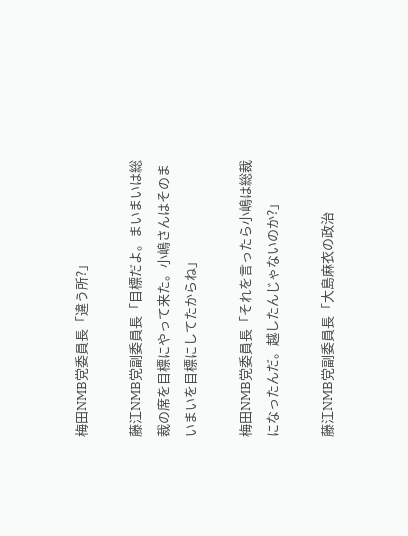梅田NMB党委員長「違う所?」

藤江NMB党副委員長「目標だよ。まいまいは総裁の席を目標にやって来た。小嶋さんはそのまいまいを目標にしてたからね」

梅田NMB党委員長「それを言ったら小嶋は総裁になったんだ。越したんじゃないのか?」

藤江NMB党副委員長「大島麻衣の政治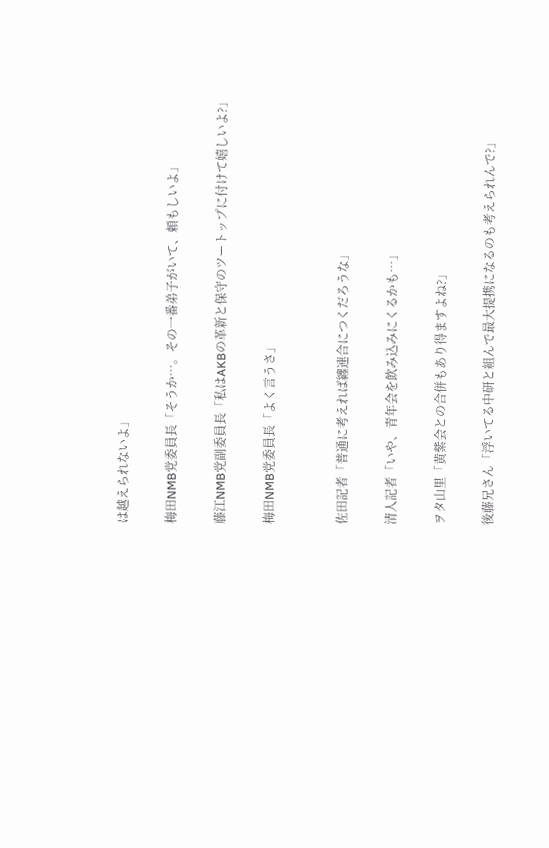は越えられないよ」

梅田NMB党委員長「そうか…。その一番弟子がいて、頼もしいよ」

藤江NMB党副委員長「私はAKBの革新と保守のツートップに付けて嬉しいよ?」

梅田NMB党委員長「よく言うさ」


佐田記者「普通に考えれば纏連合につくだろうな」

清人記者「いや、青年会を飲み込みにくるかも…」

ヲタ山里「黄紫会との合併もあり得ますよね?」

後藤兄さん「浮いてる中研と組んで最大提携になるのも考えられんで?」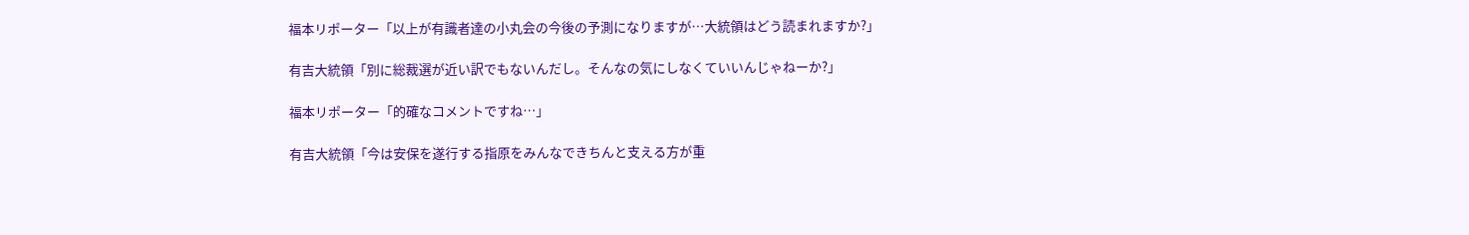福本リポーター「以上が有識者達の小丸会の今後の予測になりますが…大統領はどう読まれますか?」

有吉大統領「別に総裁選が近い訳でもないんだし。そんなの気にしなくていいんじゃねーか?」

福本リポーター「的確なコメントですね…」

有吉大統領「今は安保を遂行する指原をみんなできちんと支える方が重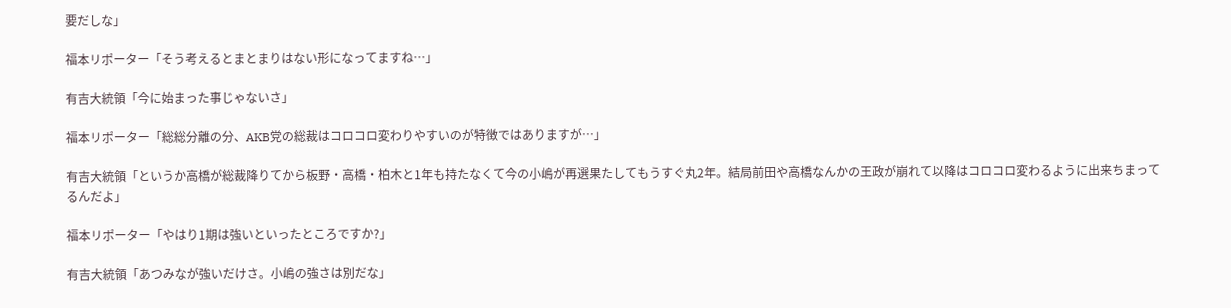要だしな」

福本リポーター「そう考えるとまとまりはない形になってますね…」

有吉大統領「今に始まった事じゃないさ」

福本リポーター「総総分離の分、AKB党の総裁はコロコロ変わりやすいのが特徴ではありますが…」

有吉大統領「というか高橋が総裁降りてから板野・高橋・柏木と1年も持たなくて今の小嶋が再選果たしてもうすぐ丸2年。結局前田や高橋なんかの王政が崩れて以降はコロコロ変わるように出来ちまってるんだよ」

福本リポーター「やはり1期は強いといったところですか?」

有吉大統領「あつみなが強いだけさ。小嶋の強さは別だな」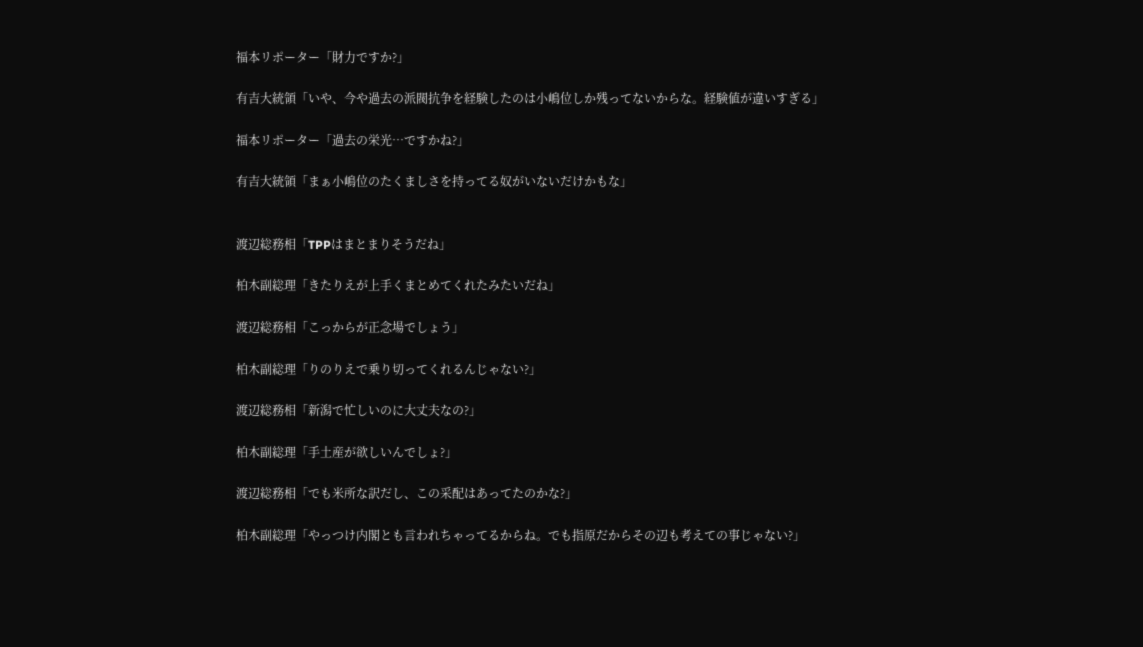福本リポーター「財力ですか?」

有吉大統領「いや、今や過去の派閥抗争を経験したのは小嶋位しか残ってないからな。経験値が違いすぎる」

福本リポーター「過去の栄光…ですかね?」

有吉大統領「まぁ小嶋位のたくましさを持ってる奴がいないだけかもな」


渡辺総務相「TPPはまとまりそうだね」

柏木副総理「きたりえが上手くまとめてくれたみたいだね」

渡辺総務相「こっからが正念場でしょう」

柏木副総理「りのりえで乗り切ってくれるんじゃない?」

渡辺総務相「新潟で忙しいのに大丈夫なの?」

柏木副総理「手土産が欲しいんでしょ?」

渡辺総務相「でも米所な訳だし、この采配はあってたのかな?」

柏木副総理「やっつけ内閣とも言われちゃってるからね。でも指原だからその辺も考えての事じゃない?」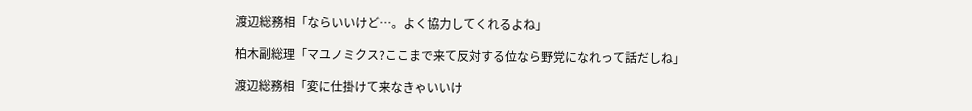渡辺総務相「ならいいけど…。よく協力してくれるよね」

柏木副総理「マユノミクス?ここまで来て反対する位なら野党になれって話だしね」

渡辺総務相「変に仕掛けて来なきゃいいけ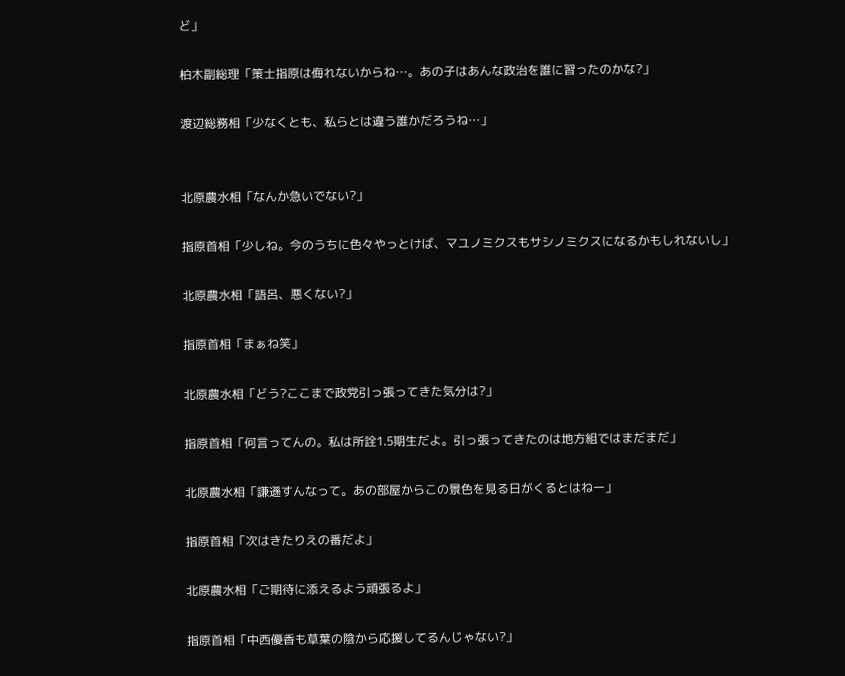ど」

柏木副総理「策士指原は侮れないからね…。あの子はあんな政治を誰に習ったのかな?」

渡辺総務相「少なくとも、私らとは違う誰かだろうね…」


北原農水相「なんか急いでない?」

指原首相「少しね。今のうちに色々やっとけば、マユノミクスもサシノミクスになるかもしれないし」

北原農水相「語呂、悪くない?」

指原首相「まぁね笑」

北原農水相「どう?ここまで政党引っ張ってきた気分は?」

指原首相「何言ってんの。私は所詮1.5期生だよ。引っ張ってきたのは地方組ではまだまだ」

北原農水相「謙遜すんなって。あの部屋からこの景色を見る日がくるとはねー」

指原首相「次はきたりえの番だよ」

北原農水相「ご期待に添えるよう頑張るよ」

指原首相「中西優香も草葉の陰から応援してるんじゃない?」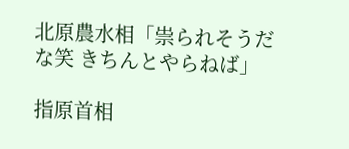北原農水相「祟られそうだな笑 きちんとやらねば」

指原首相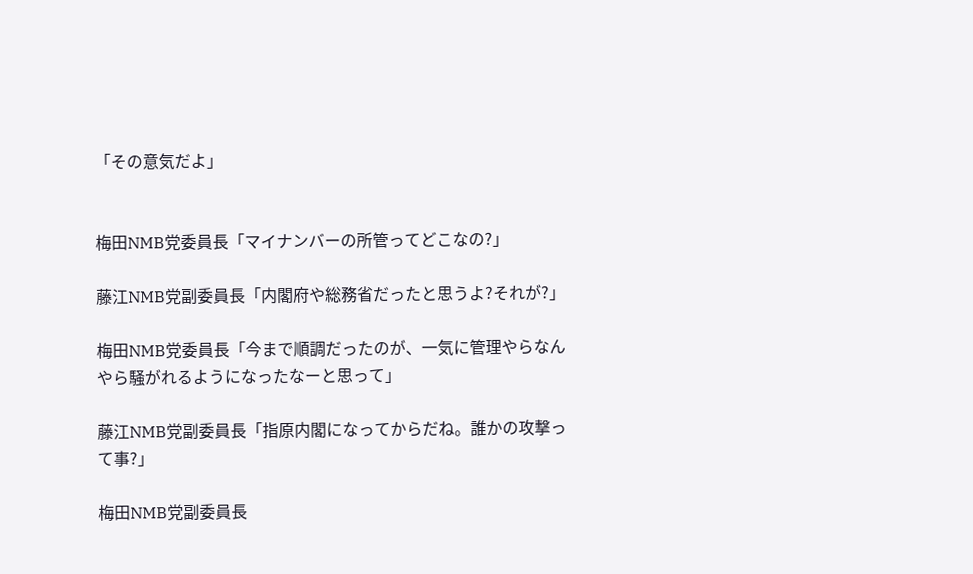「その意気だよ」


梅田NMB党委員長「マイナンバーの所管ってどこなの?」

藤江NMB党副委員長「内閣府や総務省だったと思うよ?それが?」

梅田NMB党委員長「今まで順調だったのが、一気に管理やらなんやら騒がれるようになったなーと思って」

藤江NMB党副委員長「指原内閣になってからだね。誰かの攻撃って事?」

梅田NMB党副委員長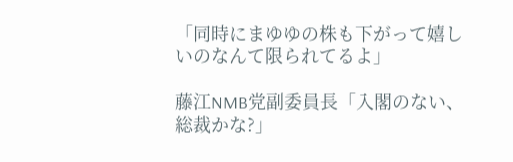「同時にまゆゆの株も下がって嬉しいのなんて限られてるよ」

藤江NMB党副委員長「入閣のない、総裁かな?」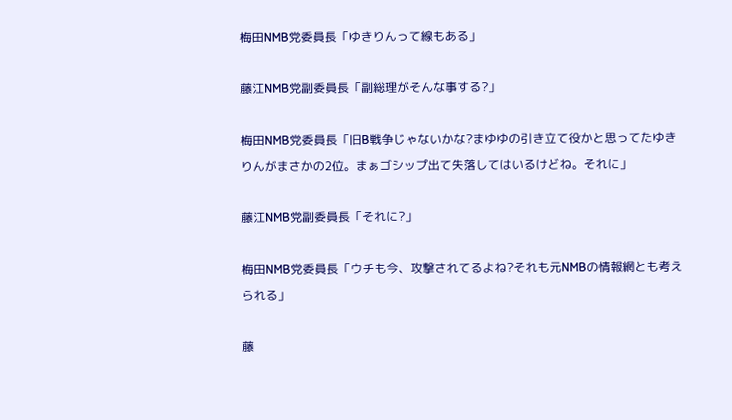梅田NMB党委員長「ゆきりんって線もある」

藤江NMB党副委員長「副総理がそんな事する?」

梅田NMB党委員長「旧B戦争じゃないかな?まゆゆの引き立て役かと思ってたゆきりんがまさかの2位。まぁゴシップ出て失落してはいるけどね。それに」

藤江NMB党副委員長「それに?」

梅田NMB党委員長「ウチも今、攻撃されてるよね?それも元NMBの情報網とも考えられる」

藤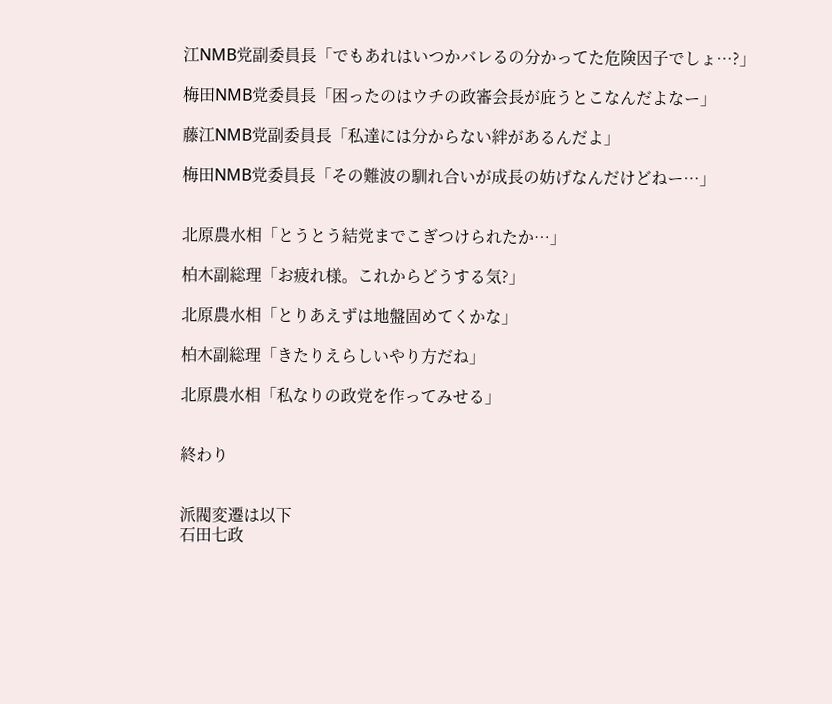江NMB党副委員長「でもあれはいつかバレるの分かってた危険因子でしょ…?」

梅田NMB党委員長「困ったのはウチの政審会長が庇うとこなんだよなー」

藤江NMB党副委員長「私達には分からない絆があるんだよ」

梅田NMB党委員長「その難波の馴れ合いが成長の妨げなんだけどねー…」


北原農水相「とうとう結党までこぎつけられたか…」

柏木副総理「お疲れ様。これからどうする気?」

北原農水相「とりあえずは地盤固めてくかな」

柏木副総理「きたりえらしいやり方だね」

北原農水相「私なりの政党を作ってみせる」


終わり


派閥変遷は以下
石田七政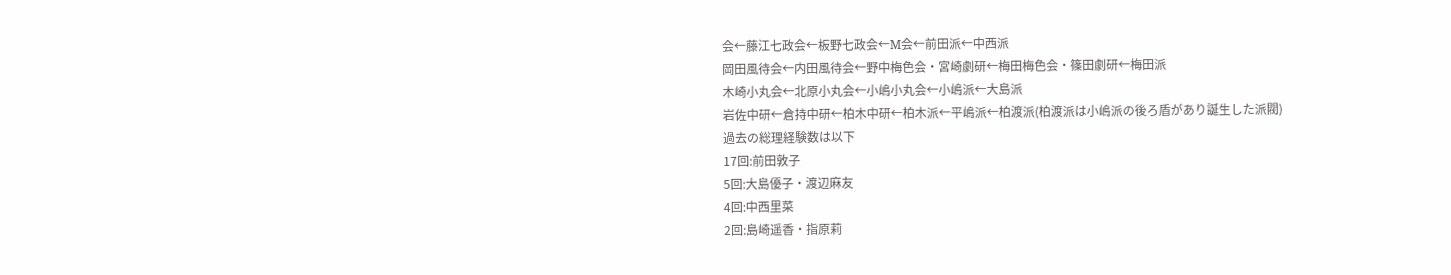会←藤江七政会←板野七政会←M会←前田派←中西派
岡田風待会←内田風待会←野中梅色会・宮崎劇研←梅田梅色会・篠田劇研←梅田派
木崎小丸会←北原小丸会←小嶋小丸会←小嶋派←大島派
岩佐中研←倉持中研←柏木中研←柏木派←平嶋派←柏渡派(柏渡派は小嶋派の後ろ盾があり誕生した派閥)
過去の総理経験数は以下
17回:前田敦子
5回:大島優子・渡辺麻友
4回:中西里菜
2回:島崎遥香・指原莉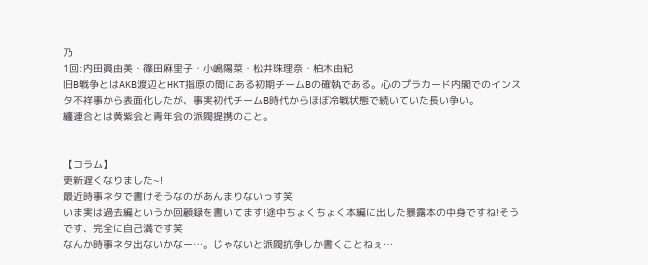乃
1回:内田眞由美・篠田麻里子・小嶋陽菜・松井珠理奈・柏木由紀
旧B戦争とはAKB渡辺とHKT指原の間にある初期チームBの確執である。心のプラカード内閣でのインスタ不祥事から表面化したが、事実初代チームB時代からほぼ冷戦状態で続いていた長い争い。
纏連合とは黄紫会と青年会の派閥提携のこと。


【コラム】
更新遅くなりました~!
最近時事ネタで書けそうなのがあんまりないっす笑
いま実は過去編というか回顧録を書いてます!途中ちょくちょく本編に出した暴露本の中身ですね!そうです、完全に自己満です笑
なんか時事ネタ出ないかなー…。じゃないと派閥抗争しか書くことねぇ…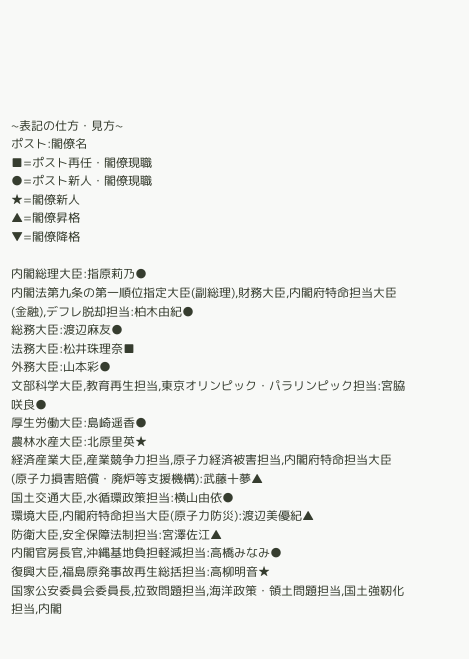~表記の仕方・見方~
ポスト:閣僚名
■=ポスト再任・閣僚現職
●=ポスト新人・閣僚現職
★=閣僚新人
▲=閣僚昇格
▼=閣僚降格

内閣総理大臣:指原莉乃●
内閣法第九条の第一順位指定大臣(副総理),財務大臣,内閣府特命担当大臣(金融),デフレ脱却担当:柏木由紀●
総務大臣:渡辺麻友●
法務大臣:松井珠理奈■
外務大臣:山本彩●
文部科学大臣,教育再生担当,東京オリンピック・パラリンピック担当:宮脇咲良●
厚生労働大臣:島崎遥香●
農林水産大臣:北原里英★
経済産業大臣,産業競争力担当,原子力経済被害担当,内閣府特命担当大臣(原子力損害賠償・廃炉等支援機構):武藤十夢▲
国土交通大臣,水循環政策担当:横山由依●
環境大臣,内閣府特命担当大臣(原子力防災):渡辺美優紀▲
防衛大臣,安全保障法制担当:宮澤佐江▲
内閣官房長官,沖縄基地負担軽減担当:高橋みなみ●
復興大臣,福島原発事故再生総括担当:高柳明音★
国家公安委員会委員長,拉致問題担当,海洋政策・領土問題担当,国土強靭化担当,内閣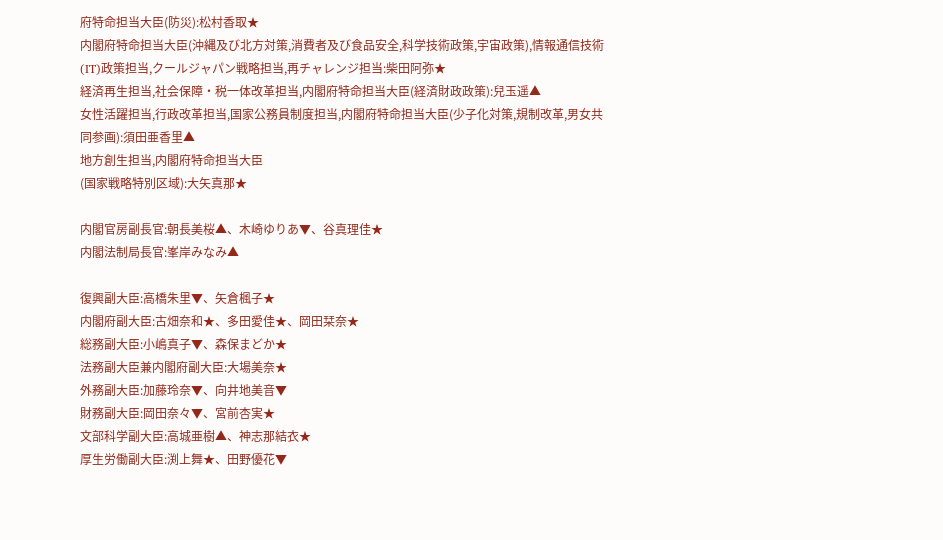府特命担当大臣(防災):松村香取★
内閣府特命担当大臣(沖縄及び北方対策,消費者及び食品安全,科学技術政策,宇宙政策),情報通信技術(IT)政策担当,クールジャパン戦略担当,再チャレンジ担当:柴田阿弥★
経済再生担当,社会保障・税一体改革担当,内閣府特命担当大臣(経済財政政策):兒玉遥▲
女性活躍担当,行政改革担当,国家公務員制度担当,内閣府特命担当大臣(少子化対策,規制改革,男女共同参画):須田亜香里▲
地方創生担当,内閣府特命担当大臣
(国家戦略特別区域):大矢真那★

内閣官房副長官:朝長美桜▲、木崎ゆりあ▼、谷真理佳★
内閣法制局長官:峯岸みなみ▲

復興副大臣:高橋朱里▼、矢倉楓子★
内閣府副大臣:古畑奈和★、多田愛佳★、岡田栞奈★
総務副大臣:小嶋真子▼、森保まどか★
法務副大臣兼内閣府副大臣:大場美奈★
外務副大臣:加藤玲奈▼、向井地美音▼
財務副大臣:岡田奈々▼、宮前杏実★
文部科学副大臣:高城亜樹▲、神志那結衣★
厚生労働副大臣:渕上舞★、田野優花▼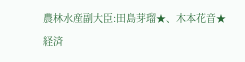農林水産副大臣:田島芽瑠★、木本花音★
経済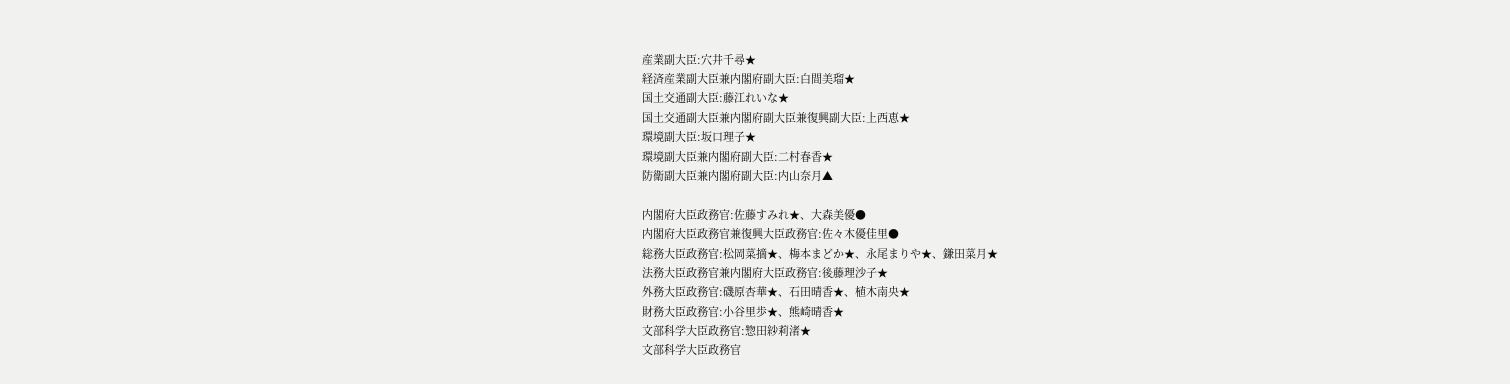産業副大臣:穴井千尋★
経済産業副大臣兼内閣府副大臣:白間美瑠★
国土交通副大臣:藤江れいな★
国土交通副大臣兼内閣府副大臣兼復興副大臣:上西恵★
環境副大臣:坂口理子★
環境副大臣兼内閣府副大臣:二村春香★
防衛副大臣兼内閣府副大臣:内山奈月▲

内閣府大臣政務官:佐藤すみれ★、大森美優●
内閣府大臣政務官兼復興大臣政務官:佐々木優佳里●
総務大臣政務官:松岡菜摘★、梅本まどか★、永尾まりや★、鎌田菜月★
法務大臣政務官兼内閣府大臣政務官:後藤理沙子★
外務大臣政務官:磯原杏華★、石田晴香★、植木南央★
財務大臣政務官:小谷里歩★、熊崎晴香★
文部科学大臣政務官:惣田紗莉渚★
文部科学大臣政務官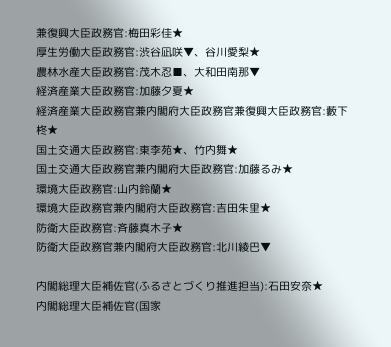兼復興大臣政務官:梅田彩佳★
厚生労働大臣政務官:渋谷凪咲▼、谷川愛梨★
農林水産大臣政務官:茂木忍■、大和田南那▼
経済産業大臣政務官:加藤夕夏★
経済産業大臣政務官兼内閣府大臣政務官兼復興大臣政務官:藪下柊★
国土交通大臣政務官:東李苑★、竹内舞★
国土交通大臣政務官兼内閣府大臣政務官:加藤るみ★
環境大臣政務官:山内鈴蘭★
環境大臣政務官兼内閣府大臣政務官:吉田朱里★
防衛大臣政務官:斉藤真木子★
防衛大臣政務官兼内閣府大臣政務官:北川綾巴▼

内閣総理大臣補佐官(ふるさとづくり推進担当):石田安奈★
内閣総理大臣補佐官(国家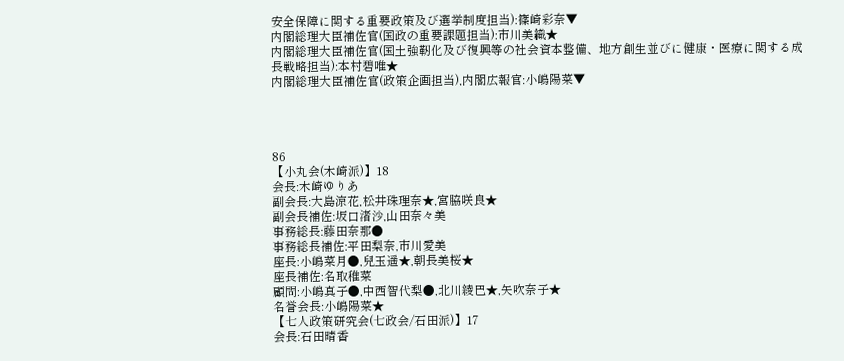安全保障に関する重要政策及び選挙制度担当):篠崎彩奈▼
内閣総理大臣補佐官(国政の重要課題担当):市川美織★
内閣総理大臣補佐官(国土強靭化及び復興等の社会資本整備、地方創生並びに健康・医療に関する成長戦略担当):本村碧唯★
内閣総理大臣補佐官(政策企画担当),内閣広報官:小嶋陽菜▼




86
【小丸会(木崎派)】18
会長:木崎ゆりあ
副会長:大島涼花,松井珠理奈★,宮脇咲良★
副会長補佐:坂口渚沙,山田奈々美
事務総長:藤田奈那●
事務総長補佐:平田梨奈,市川愛美
座長:小嶋菜月●,兒玉遥★,朝長美桜★
座長補佐:名取稚菜
顧問:小嶋真子●,中西智代梨●,北川綾巴★,矢吹奈子★
名誉会長:小嶋陽菜★
【七人政策研究会(七政会/石田派)】17
会長:石田晴香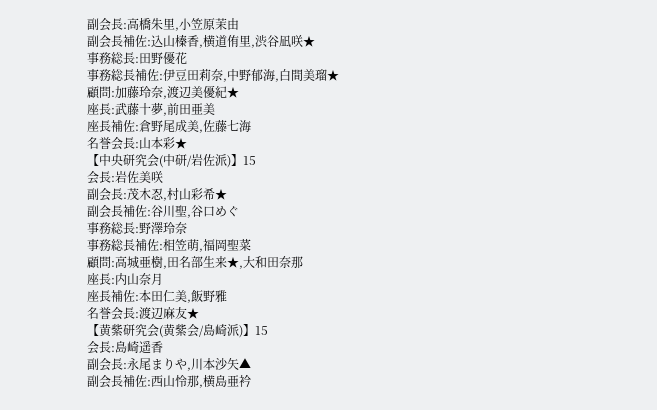副会長:高橋朱里,小笠原茉由
副会長補佐:込山榛香,横道侑里,渋谷凪咲★
事務総長:田野優花
事務総長補佐:伊豆田莉奈,中野郁海,白間美瑠★
顧問:加藤玲奈,渡辺美優紀★
座長:武藤十夢,前田亜美
座長補佐:倉野尾成美,佐藤七海
名誉会長:山本彩★
【中央研究会(中研/岩佐派)】15
会長:岩佐美咲
副会長:茂木忍,村山彩希★
副会長補佐:谷川聖,谷口めぐ
事務総長:野澤玲奈
事務総長補佐:相笠萌,福岡聖菜
顧問:高城亜樹,田名部生来★,大和田奈那
座長:内山奈月
座長補佐:本田仁美,飯野雅
名誉会長:渡辺麻友★
【黄紫研究会(黄紫会/島崎派)】15
会長:島崎遥香
副会長:永尾まりや,川本沙矢▲
副会長補佐:西山怜那,横島亜衿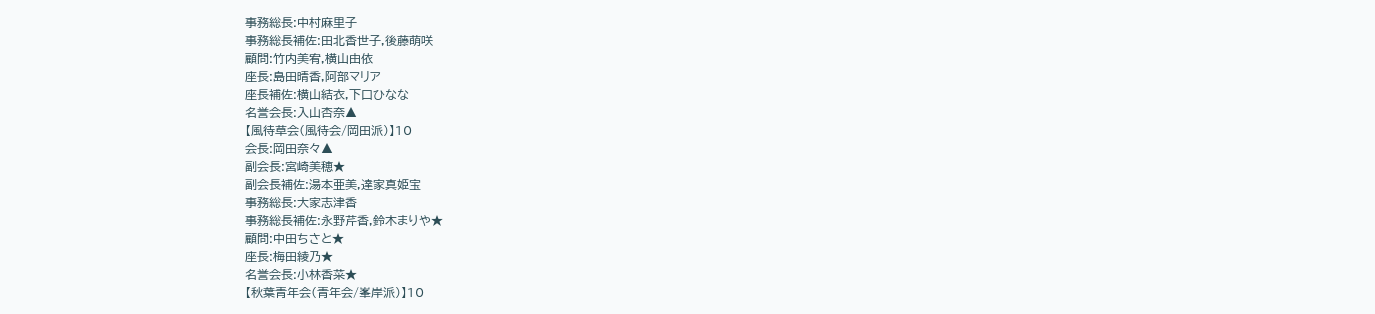事務総長:中村麻里子
事務総長補佐:田北香世子,後藤萌咲
顧問:竹内美宥,横山由依
座長:島田晴香,阿部マリア
座長補佐:横山結衣,下口ひなな
名誉会長:入山杏奈▲
【風待草会(風待会/岡田派)】10
会長:岡田奈々▲
副会長:宮崎美穂★
副会長補佐:湯本亜美,達家真姫宝
事務総長:大家志津香
事務総長補佐:永野芹香,鈴木まりや★
顧問:中田ちさと★
座長:梅田綾乃★
名誉会長:小林香菜★
【秋葉青年会(青年会/峯岸派)】10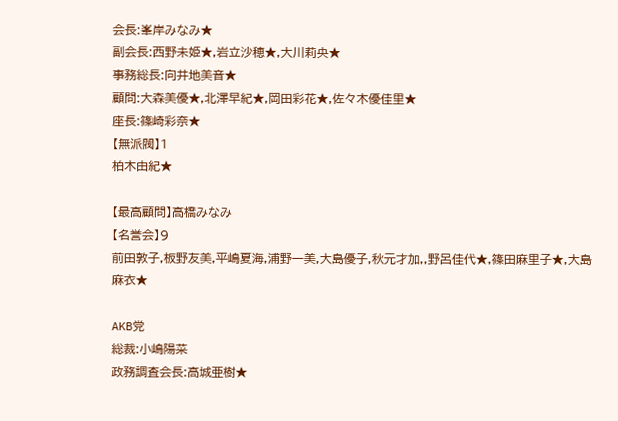会長:峯岸みなみ★
副会長:西野未姫★,岩立沙穂★,大川莉央★
事務総長:向井地美音★
顧問:大森美優★,北澤早紀★,岡田彩花★,佐々木優佳里★
座長:篠崎彩奈★
【無派閥】1
柏木由紀★

【最高顧問】高橋みなみ
【名誉会】9
前田敦子,板野友美,平嶋夏海,浦野一美,大島優子,秋元才加,,野呂佳代★,篠田麻里子★,大島麻衣★

AKB党
総裁:小嶋陽菜
政務調査会長:高城亜樹★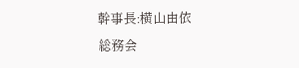幹事長:横山由依
総務会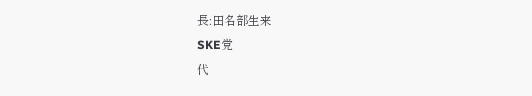長:田名部生来
SKE党
代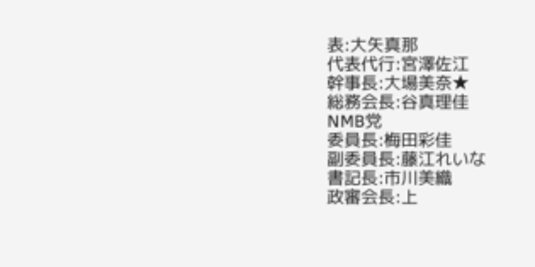表:大矢真那
代表代行:宮澤佐江
幹事長:大場美奈★
総務会長:谷真理佳
NMB党
委員長:梅田彩佳
副委員長:藤江れいな
書記長:市川美織
政審会長:上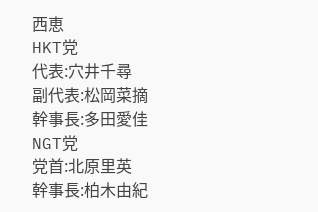西恵
HKT党
代表:穴井千尋
副代表:松岡菜摘
幹事長:多田愛佳
NGT党
党首:北原里英
幹事長:柏木由紀